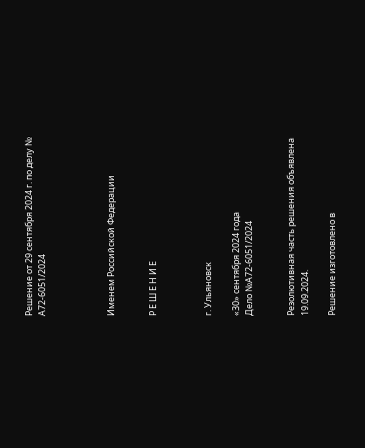Решение от 29 сентября 2024 г. по делу № А72-6051/2024




Именем Российской Федерации


Р Е Ш Е Н И Е



г. Ульяновск

«30» сентября 2024 года                                                          Дело №А72-6051/2024


Резолютивная часть решения объявлена 19.09.2024.

Решение изготовлено в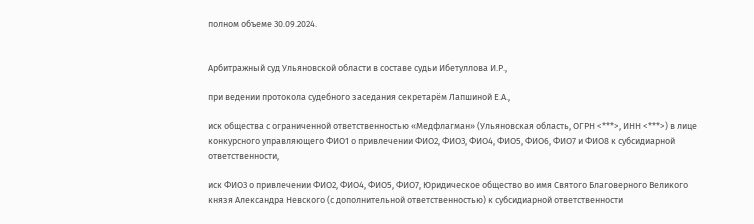полном объеме 30.09.2024.


Арбитражный суд Ульяновской области в составе судьи Ибетуллова И.Р.,

при ведении протокола судебного заседания секретарём Лапшиной Е.А.,

иск общества с ограниченной ответственностью «Медфлагман» (Ульяновская область, ОГРН <***>, ИНН <***>) в лице конкурсного управляющего ФИО1 о привлечении ФИО2, ФИО3, ФИО4, ФИО5, ФИО6, ФИО7 и ФИО8 к субсидиарной ответственности,

иск ФИО3 о привлечении ФИО2, ФИО4, ФИО5, ФИО7, Юридическое общество во имя Святого Благоверного Великого князя Александра Невского (с дополнительной ответственностью) к субсидиарной ответственности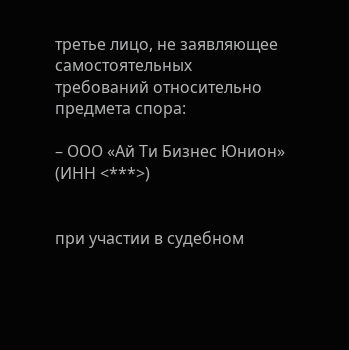третье лицо, не заявляющее самостоятельных требований относительно предмета спора:

– ООО «Ай Ти Бизнес Юнион» (ИНН <***>)


при участии в судебном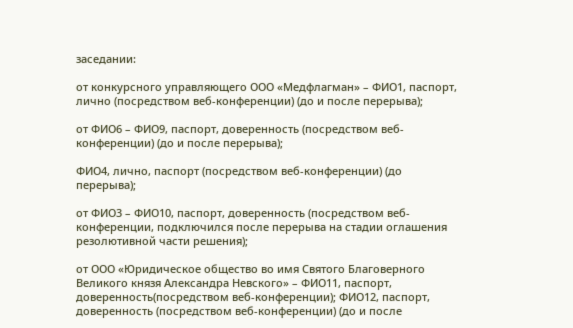заседании:

от конкурсного управляющего ООО «Медфлагман» – ФИО1, паспорт, лично (посредством веб-конференции) (до и после перерыва);

от ФИО6 – ФИО9, паспорт, доверенность (посредством веб-конференции) (до и после перерыва);

ФИО4, лично, паспорт (посредством веб-конференции) (до перерыва);

от ФИО3 – ФИО10, паспорт, доверенность (посредством веб-конференции, подключился после перерыва на стадии оглашения резолютивной части решения);

от ООО «Юридическое общество во имя Святого Благоверного Великого князя Александра Невского» – ФИО11, паспорт, доверенность(посредством веб-конференции); ФИО12, паспорт, доверенность (посредством веб-конференции) (до и после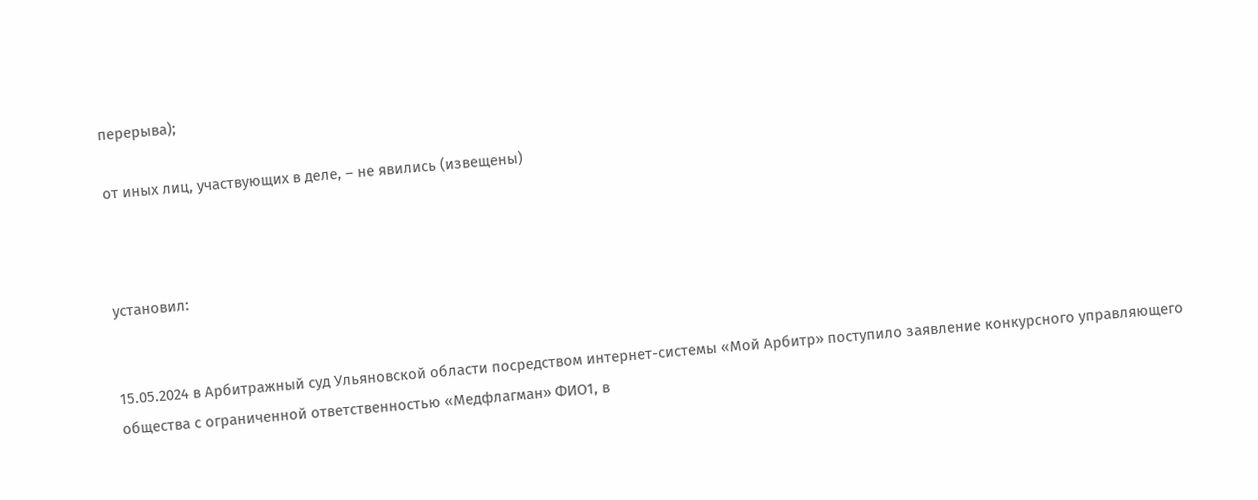перерыва);

от иных лиц, участвующих в деле, – не явились (извещены)



установил:


15.05.2024 в Арбитражный суд Ульяновской области посредством интернет-системы «Мой Арбитр» поступило заявление конкурсного управляющего общества с ограниченной ответственностью «Медфлагман» ФИО1, в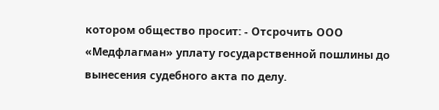котором общество просит: - Отсрочить ООО «Медфлагман» уплату государственной пошлины до вынесения судебного акта по делу.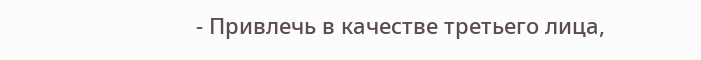- Привлечь в качестве третьего лица,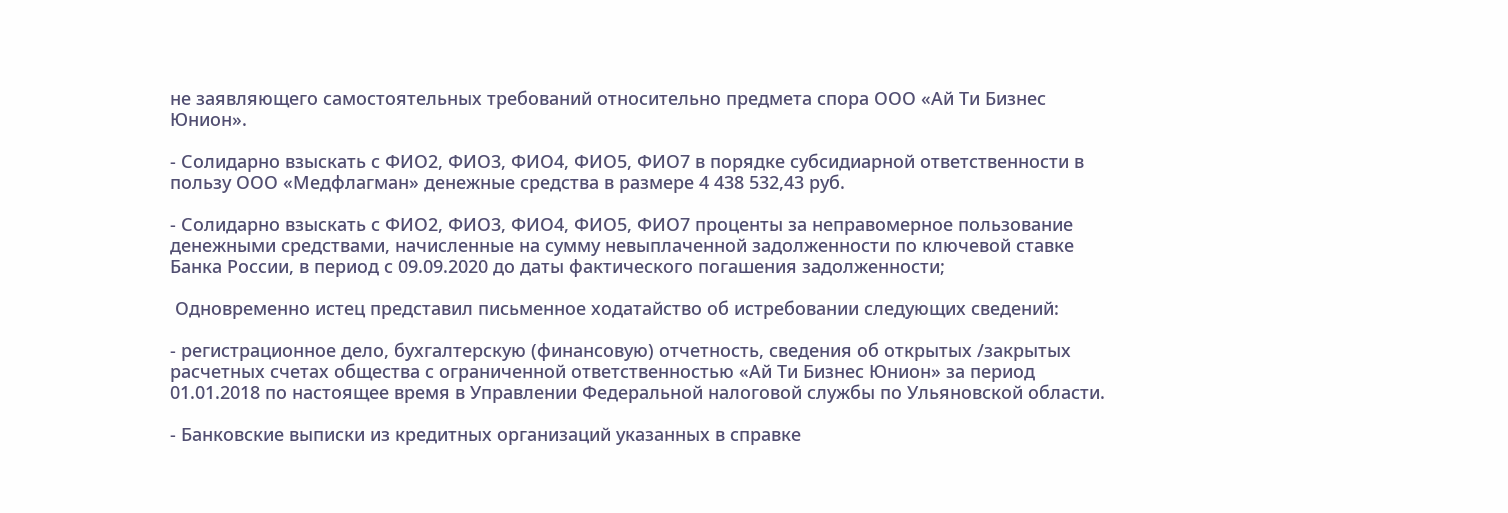не заявляющего самостоятельных требований относительно предмета спора ООО «Ай Ти Бизнес Юнион».

- Солидарно взыскать с ФИО2, ФИО3, ФИО4, ФИО5, ФИО7 в порядке субсидиарной ответственности в пользу ООО «Медфлагман» денежные средства в размере 4 438 532,43 руб.

- Солидарно взыскать с ФИО2, ФИО3, ФИО4, ФИО5, ФИО7 проценты за неправомерное пользование денежными средствами, начисленные на сумму невыплаченной задолженности по ключевой ставке Банка России, в период с 09.09.2020 до даты фактического погашения задолженности;

 Одновременно истец представил письменное ходатайство об истребовании следующих сведений:

- регистрационное дело, бухгалтерскую (финансовую) отчетность, сведения об открытых /закрытых расчетных счетах общества с ограниченной ответственностью «Ай Ти Бизнес Юнион» за период 01.01.2018 по настоящее время в Управлении Федеральной налоговой службы по Ульяновской области.

- Банковские выписки из кредитных организаций указанных в справке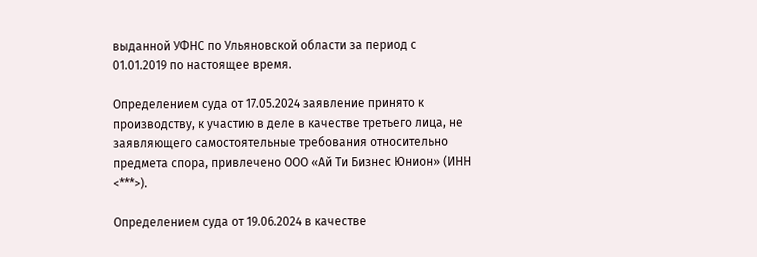выданной УФНС по Ульяновской области за период с 01.01.2019 по настоящее время.

Определением суда от 17.05.2024 заявление принято к производству, к участию в деле в качестве третьего лица, не заявляющего самостоятельные требования относительно предмета спора, привлечено ООО «Ай Ти Бизнес Юнион» (ИНН <***>).

Определением суда от 19.06.2024 в качестве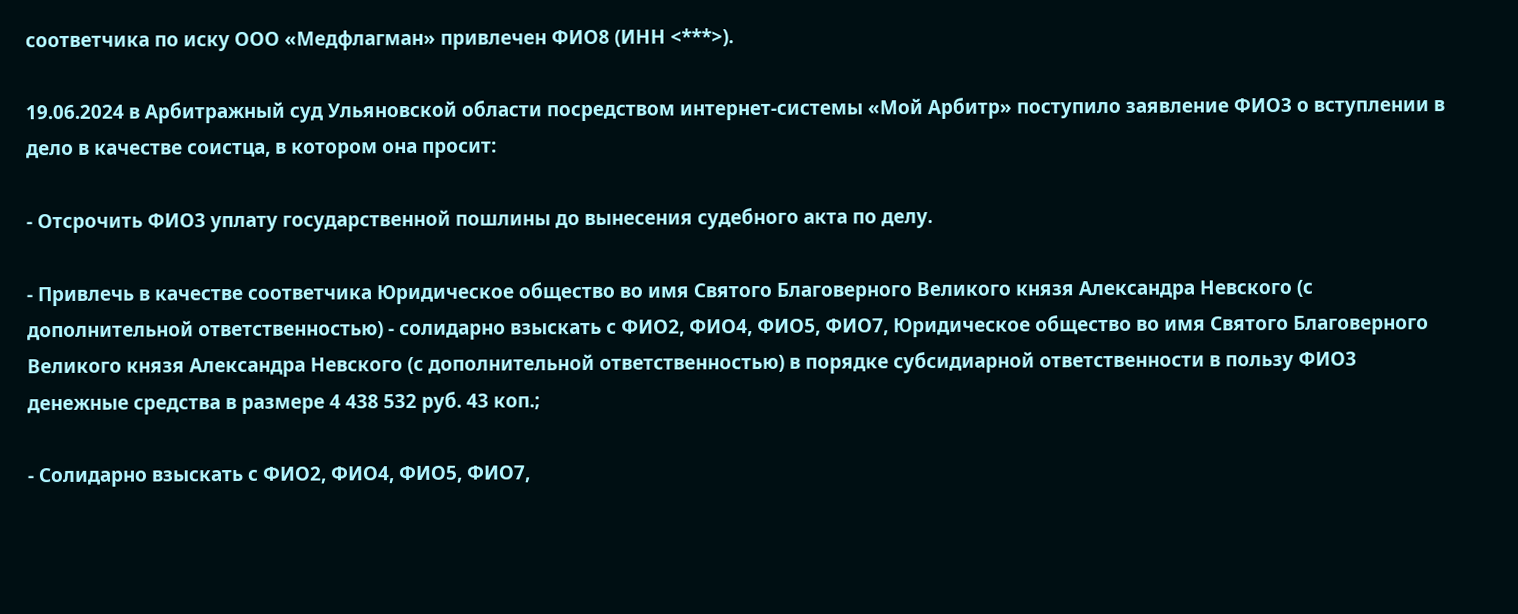соответчика по иску ООО «Медфлагман» привлечен ФИО8 (ИНН <***>).

19.06.2024 в Арбитражный суд Ульяновской области посредством интернет-системы «Мой Арбитр» поступило заявление ФИО3 о вступлении в дело в качестве соистца, в котором она просит:

- Отсрочить ФИО3 уплату государственной пошлины до вынесения судебного акта по делу.

- Привлечь в качестве соответчика Юридическое общество во имя Святого Благоверного Великого князя Александра Невского (с дополнительной ответственностью) - солидарно взыскать с ФИО2, ФИО4, ФИО5, ФИО7, Юридическое общество во имя Святого Благоверного Великого князя Александра Невского (с дополнительной ответственностью) в порядке субсидиарной ответственности в пользу ФИО3 денежные средства в размере 4 438 532 руб. 43 коп.;

- Солидарно взыскать с ФИО2, ФИО4, ФИО5, ФИО7,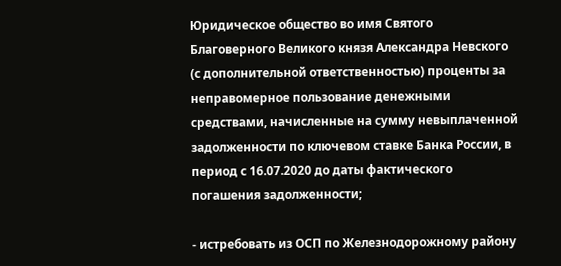Юридическое общество во имя Святого Благоверного Великого князя Александра Невского (с дополнительной ответственностью) проценты за неправомерное пользование денежными средствами, начисленные на сумму невыплаченной задолженности по ключевом ставке Банка России, в период с 16.07.2020 до даты фактического погашения задолженности;

- истребовать из ОСП по Железнодорожному району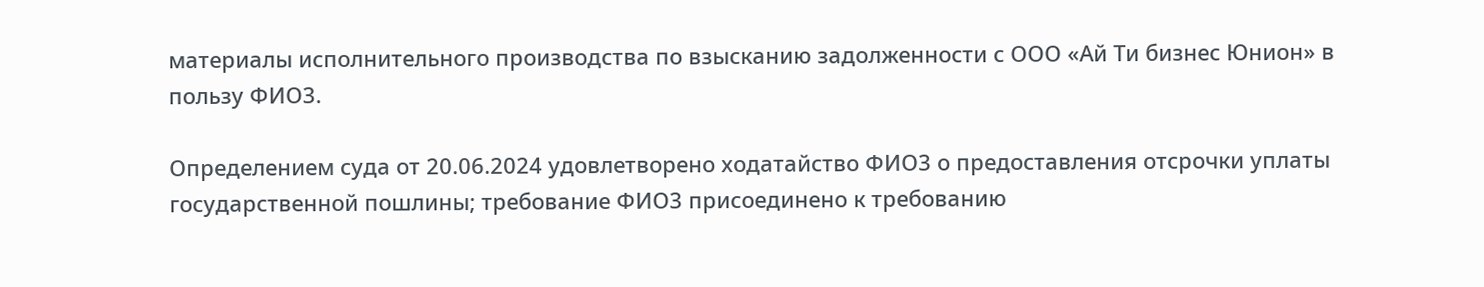материалы исполнительного производства по взысканию задолженности с ООО «Ай Ти бизнес Юнион» в пользу ФИО3.

Определением суда от 20.06.2024 удовлетворено ходатайство ФИО3 о предоставления отсрочки уплаты государственной пошлины; требование ФИО3 присоединено к требованию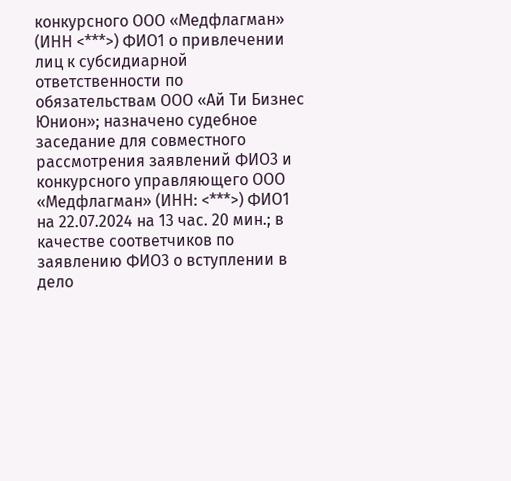конкурсного ООО «Медфлагман» (ИНН <***>) ФИО1 о привлечении лиц к субсидиарной ответственности по обязательствам ООО «Ай Ти Бизнес Юнион»; назначено судебное заседание для совместного рассмотрения заявлений ФИО3 и конкурсного управляющего ООО «Медфлагман» (ИНН: <***>) ФИО1 на 22.07.2024 на 13 час. 20 мин.; в качестве соответчиков по заявлению ФИО3 о вступлении в дело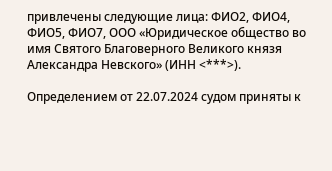привлечены следующие лица: ФИО2, ФИО4, ФИО5, ФИО7, ООО «Юридическое общество во имя Святого Благоверного Великого князя Александра Невского» (ИНН <***>).

Определением от 22.07.2024 судом приняты к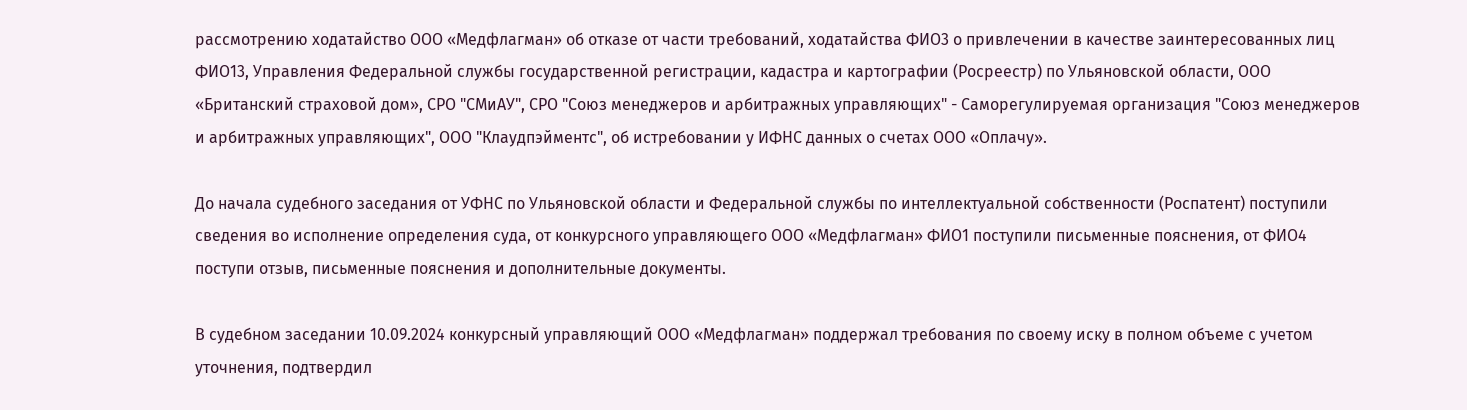рассмотрению ходатайство ООО «Медфлагман» об отказе от части требований, ходатайства ФИО3 о привлечении в качестве заинтересованных лиц ФИО13, Управления Федеральной службы государственной регистрации, кадастра и картографии (Росреестр) по Ульяновской области, ООО «Британский страховой дом», СРО "СМиАУ", СРО "Союз менеджеров и арбитражных управляющих" - Саморегулируемая организация "Союз менеджеров и арбитражных управляющих", ООО "Клаудпэйментс", об истребовании у ИФНС данных о счетах ООО «Оплачу».

До начала судебного заседания от УФНС по Ульяновской области и Федеральной службы по интеллектуальной собственности (Роспатент) поступили сведения во исполнение определения суда, от конкурсного управляющего ООО «Медфлагман» ФИО1 поступили письменные пояснения, от ФИО4 поступи отзыв, письменные пояснения и дополнительные документы.

В судебном заседании 10.09.2024 конкурсный управляющий ООО «Медфлагман» поддержал требования по своему иску в полном объеме с учетом уточнения, подтвердил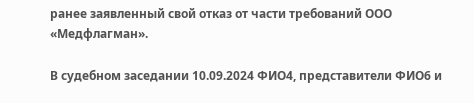ранее заявленный свой отказ от части требований ООО «Медфлагман».

В судебном заседании 10.09.2024 ФИО4, представители ФИО6 и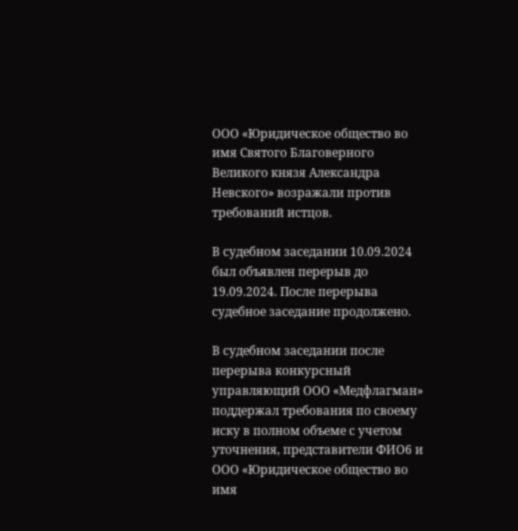ООО «Юридическое общество во имя Святого Благоверного Великого князя Александра Невского» возражали против требований истцов.

В судебном заседании 10.09.2024 был объявлен перерыв до 19.09.2024. После перерыва судебное заседание продолжено.

В судебном заседании после перерыва конкурсный управляющий ООО «Медфлагман» поддержал требования по своему иску в полном объеме с учетом уточнения, представители ФИО6 и ООО «Юридическое общество во имя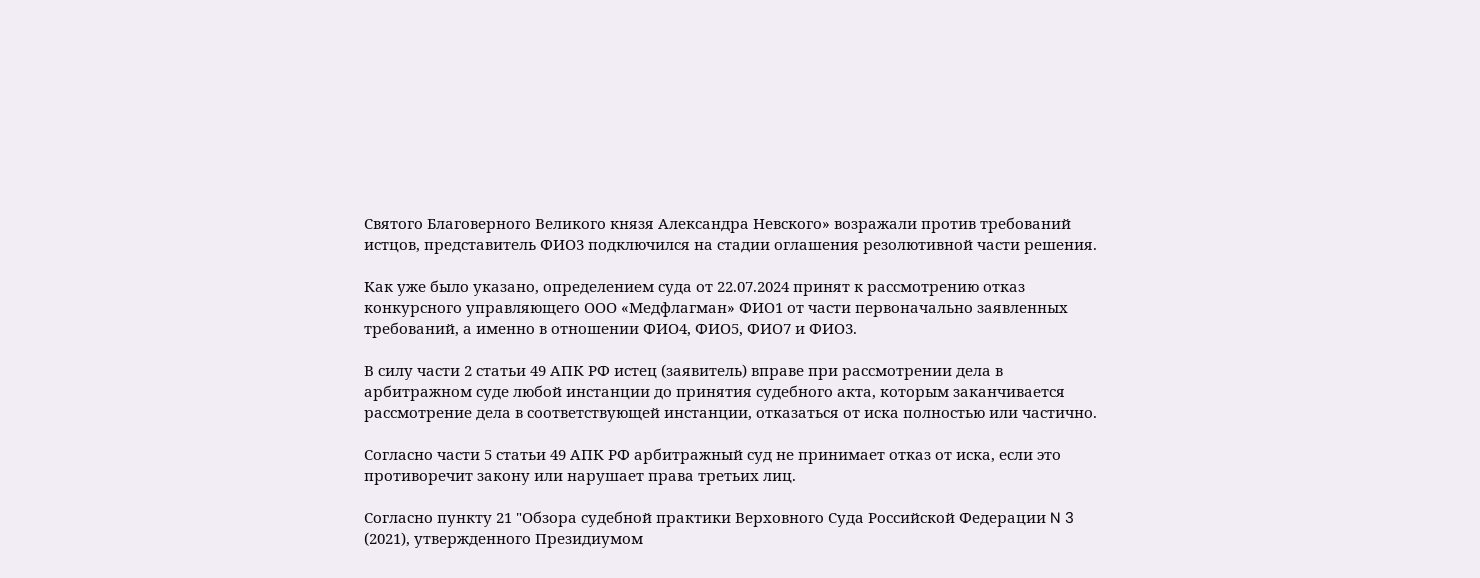Святого Благоверного Великого князя Александра Невского» возражали против требований истцов, представитель ФИО3 подключился на стадии оглашения резолютивной части решения.

Как уже было указано, определением суда от 22.07.2024 принят к рассмотрению отказ конкурсного управляющего ООО «Медфлагман» ФИО1 от части первоначально заявленных требований, а именно в отношении ФИО4, ФИО5, ФИО7 и ФИО3.

В силу части 2 статьи 49 АПК РФ истец (заявитель) вправе при рассмотрении дела в арбитражном суде любой инстанции до принятия судебного акта, которым заканчивается рассмотрение дела в соответствующей инстанции, отказаться от иска полностью или частично.

Согласно части 5 статьи 49 АПК РФ арбитражный суд не принимает отказ от иска, если это противоречит закону или нарушает права третьих лиц.

Согласно пункту 21 "Обзора судебной практики Верховного Суда Российской Федерации N 3 (2021), утвержденного Президиумом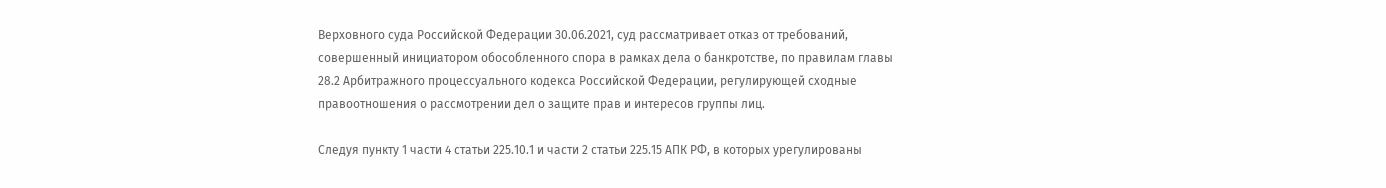Верховного суда Российской Федерации 30.06.2021, суд рассматривает отказ от требований, совершенный инициатором обособленного спора в рамках дела о банкротстве, по правилам главы 28.2 Арбитражного процессуального кодекса Российской Федерации, регулирующей сходные правоотношения о рассмотрении дел о защите прав и интересов группы лиц.

Следуя пункту 1 части 4 статьи 225.10.1 и части 2 статьи 225.15 АПК РФ, в которых урегулированы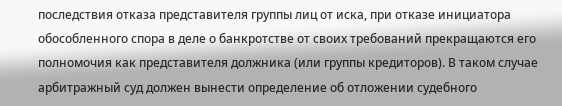последствия отказа представителя группы лиц от иска, при отказе инициатора обособленного спора в деле о банкротстве от своих требований прекращаются его полномочия как представителя должника (или группы кредиторов). В таком случае арбитражный суд должен вынести определение об отложении судебного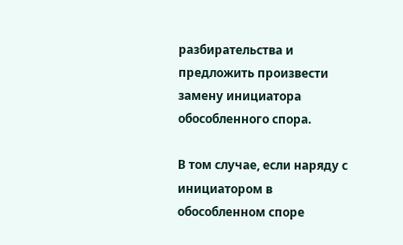разбирательства и предложить произвести замену инициатора обособленного спора.

В том случае, если наряду с инициатором в обособленном споре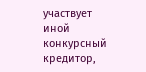участвует иной конкурсный кредитор,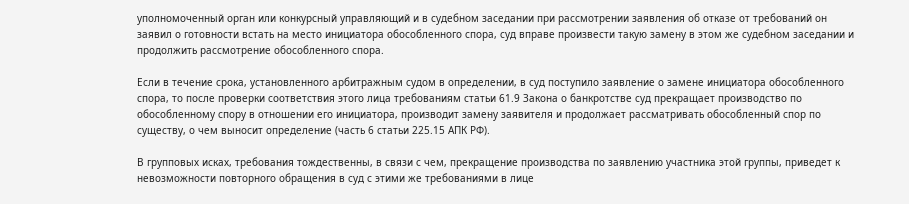уполномоченный орган или конкурсный управляющий и в судебном заседании при рассмотрении заявления об отказе от требований он заявил о готовности встать на место инициатора обособленного спора, суд вправе произвести такую замену в этом же судебном заседании и продолжить рассмотрение обособленного спора.

Если в течение срока, установленного арбитражным судом в определении, в суд поступило заявление о замене инициатора обособленного спора, то после проверки соответствия этого лица требованиям статьи 61.9 Закона о банкротстве суд прекращает производство по обособленному спору в отношении его инициатора, производит замену заявителя и продолжает рассматривать обособленный спор по существу, о чем выносит определение (часть 6 статьи 225.15 АПК РФ).

В групповых исках, требования тождественны, в связи с чем, прекращение производства по заявлению участника этой группы, приведет к невозможности повторного обращения в суд с этими же требованиями в лице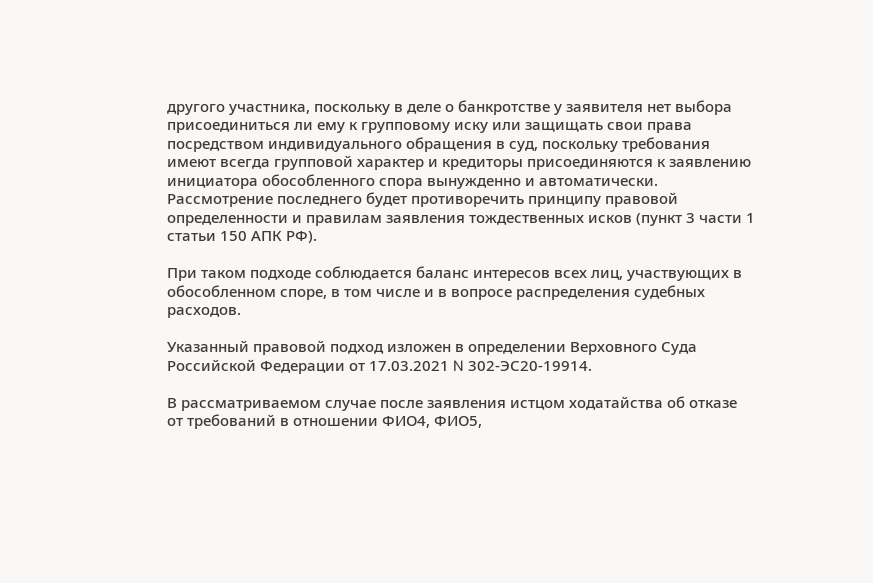другого участника, поскольку в деле о банкротстве у заявителя нет выбора присоединиться ли ему к групповому иску или защищать свои права посредством индивидуального обращения в суд, поскольку требования имеют всегда групповой характер и кредиторы присоединяются к заявлению инициатора обособленного спора вынужденно и автоматически. Рассмотрение последнего будет противоречить принципу правовой определенности и правилам заявления тождественных исков (пункт 3 части 1 статьи 150 АПК РФ).

При таком подходе соблюдается баланс интересов всех лиц, участвующих в обособленном споре, в том числе и в вопросе распределения судебных расходов.

Указанный правовой подход изложен в определении Верховного Суда Российской Федерации от 17.03.2021 N 302-ЭС20-19914.

В рассматриваемом случае после заявления истцом ходатайства об отказе от требований в отношении ФИО4, ФИО5,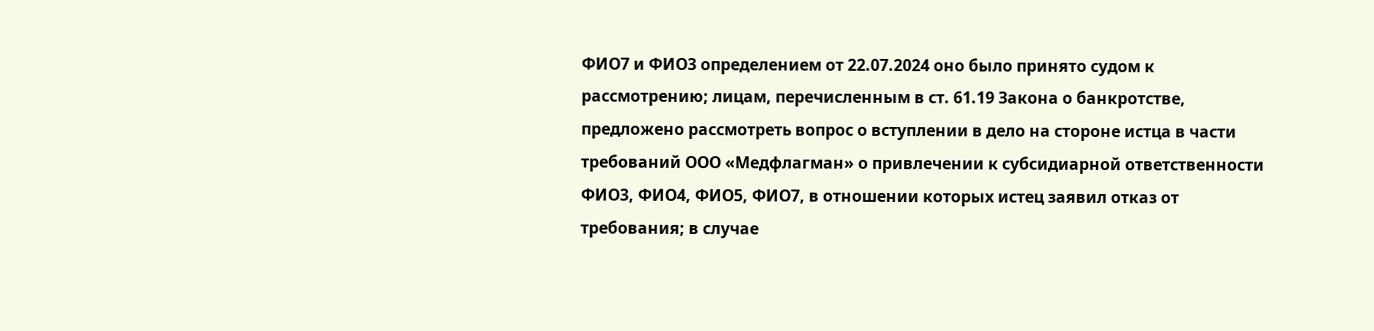ФИО7 и ФИО3 определением от 22.07.2024 оно было принято судом к рассмотрению; лицам, перечисленным в ст. 61.19 Закона о банкротстве, предложено рассмотреть вопрос о вступлении в дело на стороне истца в части требований ООО «Медфлагман» о привлечении к субсидиарной ответственности ФИО3, ФИО4, ФИО5, ФИО7, в отношении которых истец заявил отказ от требования; в случае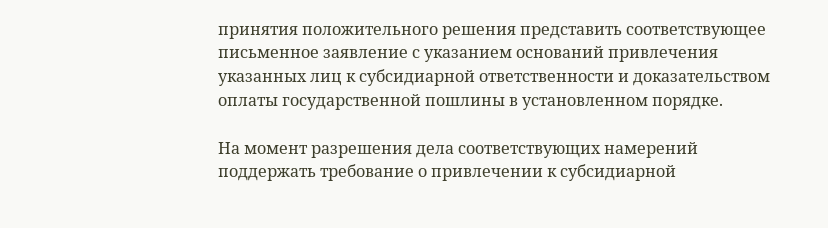принятия положительного решения представить соответствующее письменное заявление с указанием оснований привлечения указанных лиц к субсидиарной ответственности и доказательством оплаты государственной пошлины в установленном порядке.

На момент разрешения дела соответствующих намерений поддержать требование о привлечении к субсидиарной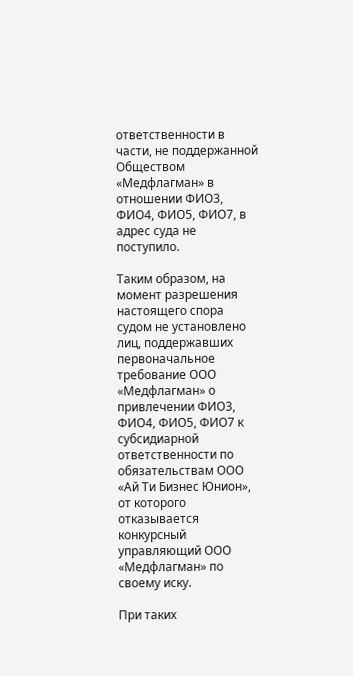ответственности в части, не поддержанной Обществом «Медфлагман» в отношении ФИО3, ФИО4, ФИО5, ФИО7, в адрес суда не поступило.

Таким образом, на момент разрешения настоящего спора судом не установлено лиц, поддержавших первоначальное требование ООО «Медфлагман» о привлечении ФИО3, ФИО4, ФИО5, ФИО7 к субсидиарной ответственности по обязательствам ООО «Ай Ти Бизнес Юнион», от которого отказывается конкурсный управляющий ООО «Медфлагман» по своему иску.

При таких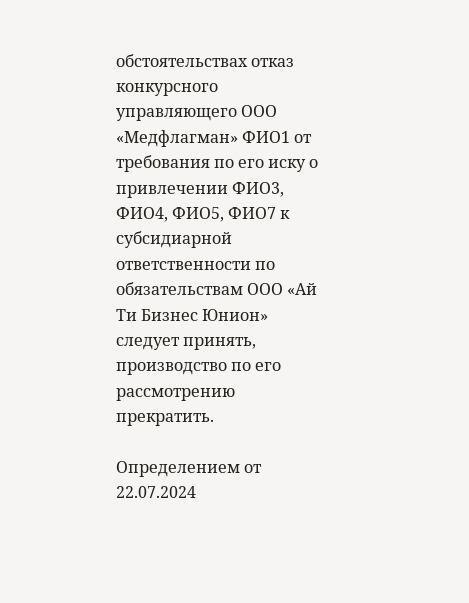обстоятельствах отказ конкурсного управляющего ООО «Медфлагман» ФИО1 от требования по его иску о привлечении ФИО3, ФИО4, ФИО5, ФИО7 к субсидиарной ответственности по обязательствам ООО «Ай Ти Бизнес Юнион» следует принять, производство по его рассмотрению прекратить.

Определением от 22.07.2024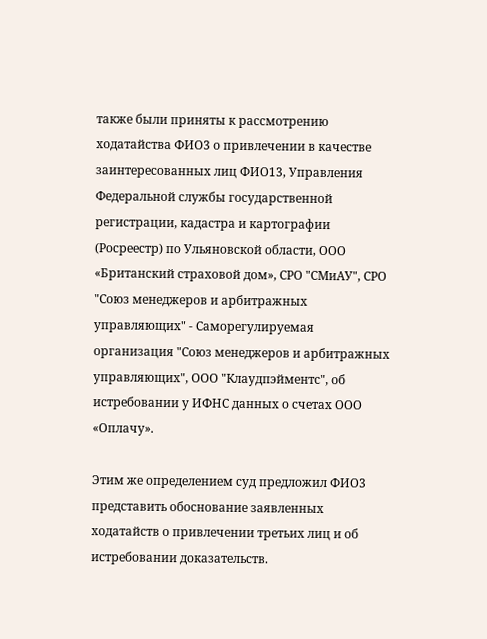также были приняты к рассмотрению ходатайства ФИО3 о привлечении в качестве заинтересованных лиц ФИО13, Управления Федеральной службы государственной регистрации, кадастра и картографии (Росреестр) по Ульяновской области, ООО «Британский страховой дом», СРО "СМиАУ", СРО "Союз менеджеров и арбитражных управляющих" - Саморегулируемая организация "Союз менеджеров и арбитражных управляющих", ООО "Клаудпэйментс", об истребовании у ИФНС данных о счетах ООО «Оплачу».

Этим же определением суд предложил ФИО3 представить обоснование заявленных ходатайств о привлечении третьих лиц и об истребовании доказательств.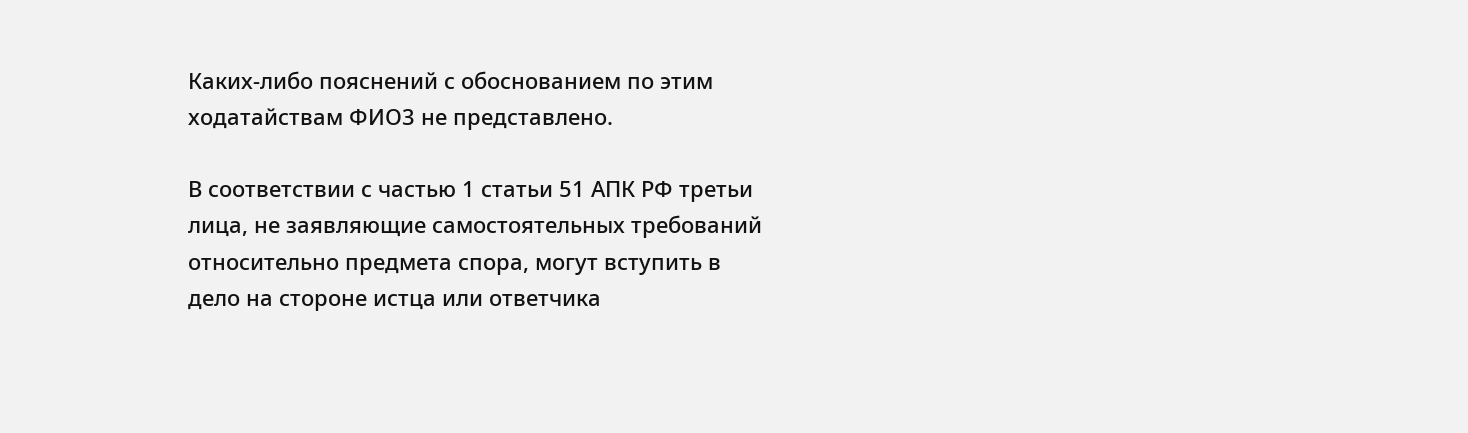Каких-либо пояснений с обоснованием по этим ходатайствам ФИО3 не представлено.

В соответствии с частью 1 статьи 51 АПК РФ третьи лица, не заявляющие самостоятельных требований относительно предмета спора, могут вступить в дело на стороне истца или ответчика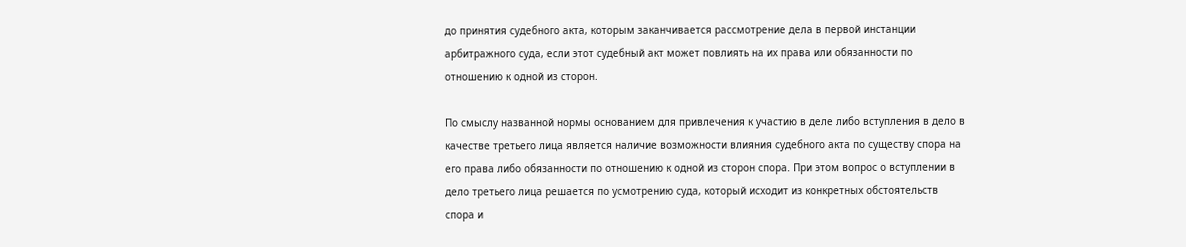до принятия судебного акта, которым заканчивается рассмотрение дела в первой инстанции арбитражного суда, если этот судебный акт может повлиять на их права или обязанности по отношению к одной из сторон.

По смыслу названной нормы основанием для привлечения к участию в деле либо вступления в дело в качестве третьего лица является наличие возможности влияния судебного акта по существу спора на его права либо обязанности по отношению к одной из сторон спора. При этом вопрос о вступлении в дело третьего лица решается по усмотрению суда, который исходит из конкретных обстоятельств спора и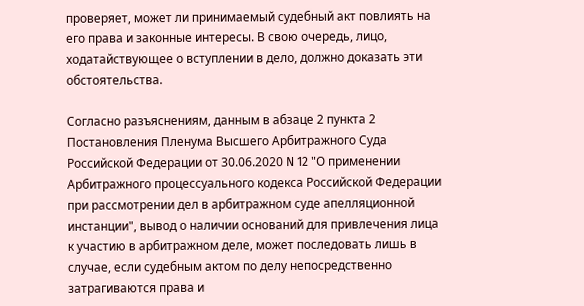проверяет, может ли принимаемый судебный акт повлиять на его права и законные интересы. В свою очередь, лицо, ходатайствующее о вступлении в дело, должно доказать эти обстоятельства.

Согласно разъяснениям, данным в абзаце 2 пункта 2 Постановления Пленума Высшего Арбитражного Суда Российской Федерации от 30.06.2020 N 12 "О применении Арбитражного процессуального кодекса Российской Федерации при рассмотрении дел в арбитражном суде апелляционной инстанции", вывод о наличии оснований для привлечения лица к участию в арбитражном деле, может последовать лишь в случае, если судебным актом по делу непосредственно затрагиваются права и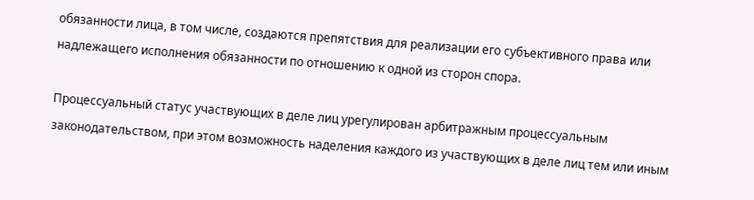обязанности лица, в том числе, создаются препятствия для реализации его субъективного права или надлежащего исполнения обязанности по отношению к одной из сторон спора.

Процессуальный статус участвующих в деле лиц урегулирован арбитражным процессуальным законодательством, при этом возможность наделения каждого из участвующих в деле лиц тем или иным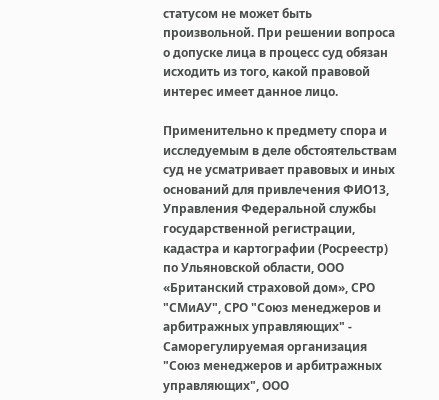статусом не может быть произвольной. При решении вопроса о допуске лица в процесс суд обязан исходить из того, какой правовой интерес имеет данное лицо.

Применительно к предмету спора и исследуемым в деле обстоятельствам суд не усматривает правовых и иных оснований для привлечения ФИО13, Управления Федеральной службы государственной регистрации, кадастра и картографии (Росреестр) по Ульяновской области, ООО «Британский страховой дом», СРО "СМиАУ", СРО "Союз менеджеров и арбитражных управляющих" - Саморегулируемая организация "Союз менеджеров и арбитражных управляющих", ООО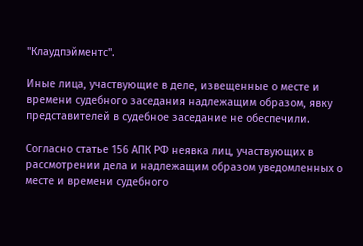"Клаудпэйментс".

Иные лица, участвующие в деле, извещенные о месте и времени судебного заседания надлежащим образом, явку представителей в судебное заседание не обеспечили.

Согласно статье 156 АПК РФ неявка лиц, участвующих в рассмотрении дела и надлежащим образом уведомленных о месте и времени судебного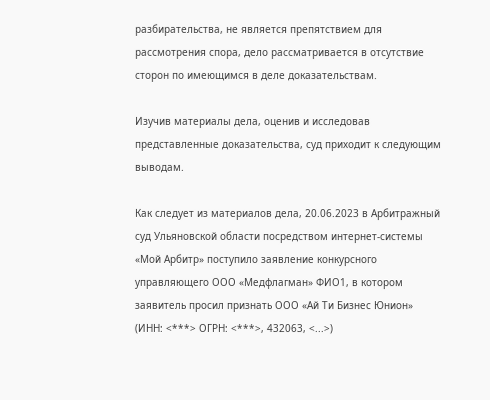разбирательства, не является препятствием для рассмотрения спора, дело рассматривается в отсутствие сторон по имеющимся в деле доказательствам.

Изучив материалы дела, оценив и исследовав представленные доказательства, суд приходит к следующим выводам.

Как следует из материалов дела, 20.06.2023 в Арбитражный суд Ульяновской области посредством интернет-системы «Мой Арбитр» поступило заявление конкурсного управляющего ООО «Медфлагман» ФИО1, в котором заявитель просил признать ООО «Ай Ти Бизнес Юнион» (ИНН: <***> ОГРН: <***>, 432063, <...>)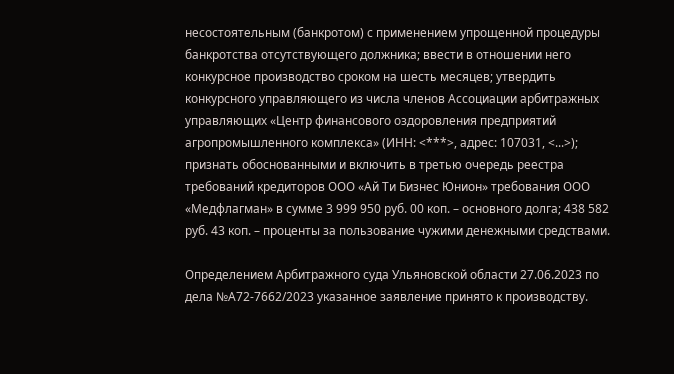несостоятельным (банкротом) с применением упрощенной процедуры банкротства отсутствующего должника; ввести в отношении него конкурсное производство сроком на шесть месяцев; утвердить конкурсного управляющего из числа членов Ассоциации арбитражных управляющих «Центр финансового оздоровления предприятий агропромышленного комплекса» (ИНН: <***>, адрес: 107031, <...>); признать обоснованными и включить в третью очередь реестра требований кредиторов ООО «Ай Ти Бизнес Юнион» требования ООО «Медфлагман» в сумме 3 999 950 руб. 00 коп. – основного долга; 438 582 руб. 43 коп. – проценты за пользование чужими денежными средствами.

Определением Арбитражного суда Ульяновской области 27.06.2023 по дела №А72-7662/2023 указанное заявление принято к производству.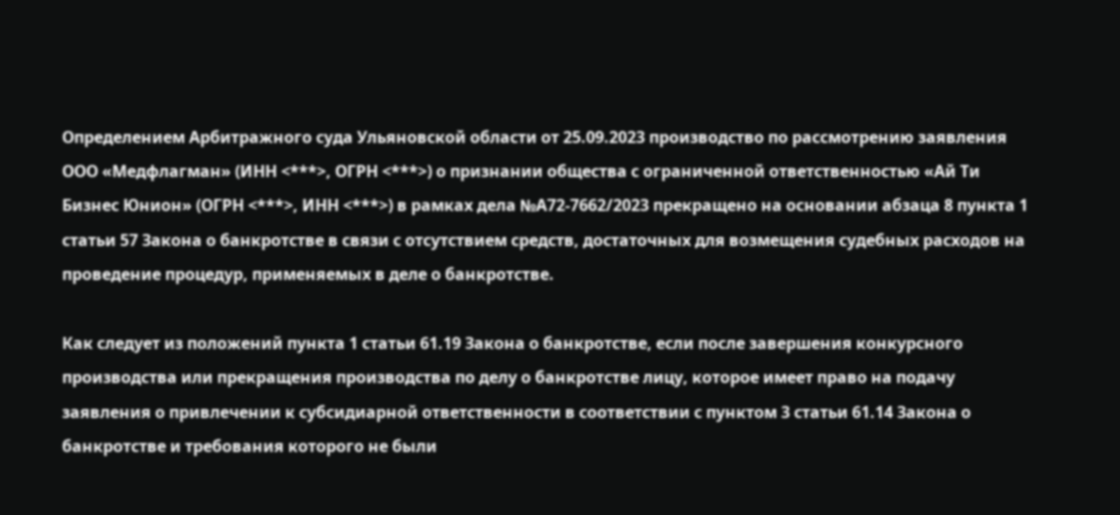Определением Арбитражного суда Ульяновской области от 25.09.2023 производство по рассмотрению заявления ООО «Медфлагман» (ИНН <***>, ОГРН <***>) о признании общества с ограниченной ответственностью «Ай Ти Бизнес Юнион» (ОГРН <***>, ИНН <***>) в рамках дела №А72-7662/2023 прекращено на основании абзаца 8 пункта 1 статьи 57 Закона о банкротстве в связи с отсутствием средств, достаточных для возмещения судебных расходов на проведение процедур, применяемых в деле о банкротстве.

Как следует из положений пункта 1 статьи 61.19 Закона о банкротстве, если после завершения конкурсного производства или прекращения производства по делу о банкротстве лицу, которое имеет право на подачу заявления о привлечении к субсидиарной ответственности в соответствии с пунктом 3 статьи 61.14 Закона о банкротстве и требования которого не были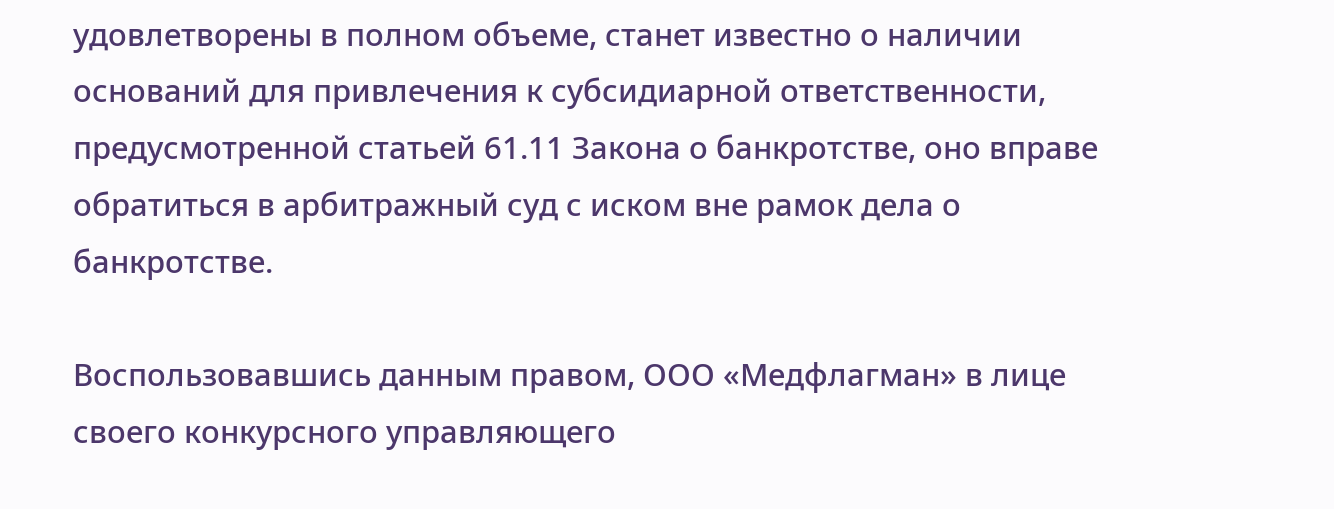удовлетворены в полном объеме, станет известно о наличии оснований для привлечения к субсидиарной ответственности, предусмотренной статьей 61.11 Закона о банкротстве, оно вправе обратиться в арбитражный суд с иском вне рамок дела о банкротстве.

Воспользовавшись данным правом, ООО «Медфлагман» в лице своего конкурсного управляющего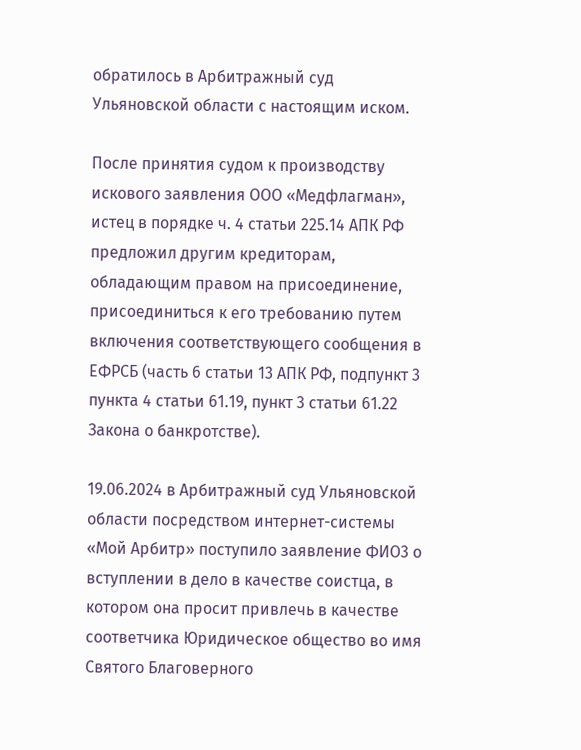обратилось в Арбитражный суд Ульяновской области с настоящим иском.

После принятия судом к производству искового заявления ООО «Медфлагман», истец в порядке ч. 4 статьи 225.14 АПК РФ предложил другим кредиторам, обладающим правом на присоединение, присоединиться к его требованию путем включения соответствующего сообщения в ЕФРСБ (часть 6 статьи 13 АПК РФ, подпункт 3 пункта 4 статьи 61.19, пункт 3 статьи 61.22 Закона о банкротстве).

19.06.2024 в Арбитражный суд Ульяновской области посредством интернет-системы «Мой Арбитр» поступило заявление ФИО3 о вступлении в дело в качестве соистца, в котором она просит привлечь в качестве соответчика Юридическое общество во имя Святого Благоверного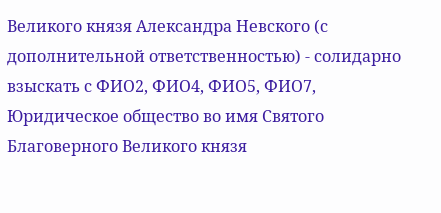Великого князя Александра Невского (с дополнительной ответственностью) - солидарно взыскать с ФИО2, ФИО4, ФИО5, ФИО7, Юридическое общество во имя Святого Благоверного Великого князя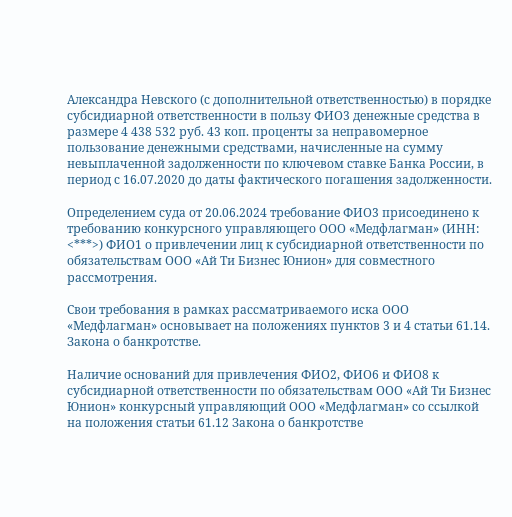Александра Невского (с дополнительной ответственностью) в порядке субсидиарной ответственности в пользу ФИО3 денежные средства в размере 4 438 532 руб. 43 коп. проценты за неправомерное пользование денежными средствами, начисленные на сумму невыплаченной задолженности по ключевом ставке Банка России, в период с 16.07.2020 до даты фактического погашения задолженности.

Определением суда от 20.06.2024 требование ФИО3 присоединено к требованию конкурсного управляющего ООО «Медфлагман» (ИНН: <***>) ФИО1 о привлечении лиц к субсидиарной ответственности по обязательствам ООО «Ай Ти Бизнес Юнион» для совместного рассмотрения.

Свои требования в рамках рассматриваемого иска ООО «Медфлагман» основывает на положениях пунктов 3 и 4 статьи 61.14. Закона о банкротстве.

Наличие оснований для привлечения ФИО2, ФИО6 и ФИО8 к субсидиарной ответственности по обязательствам ООО «Ай Ти Бизнес Юнион» конкурсный управляющий ООО «Медфлагман» со ссылкой на положения статьи 61.12 Закона о банкротстве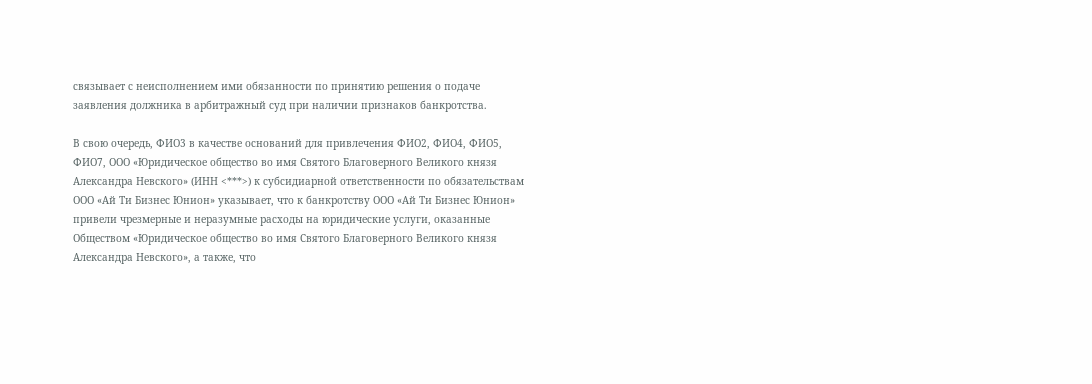связывает с неисполнением ими обязанности по принятию решения о подаче заявления должника в арбитражный суд при наличии признаков банкротства.

В свою очередь, ФИО3 в качестве оснований для привлечения ФИО2, ФИО4, ФИО5,  ФИО7, ООО «Юридическое общество во имя Святого Благоверного Великого князя Александра Невского» (ИНН <***>) к субсидиарной ответственности по обязательствам ООО «Ай Ти Бизнес Юнион» указывает, что к банкротству ООО «Ай Ти Бизнес Юнион» привели чрезмерные и неразумные расходы на юридические услуги, оказанные Обществом «Юридическое общество во имя Святого Благоверного Великого князя Александра Невского», а также, что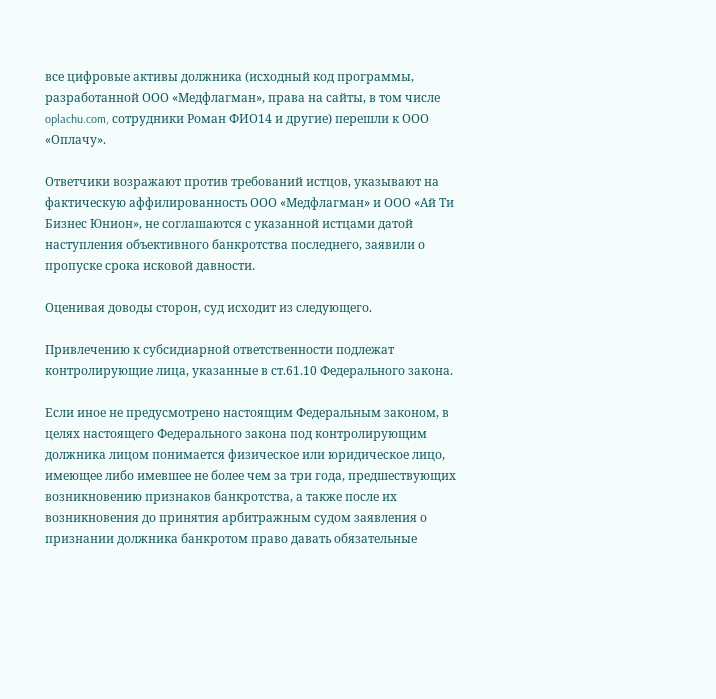все цифровые активы должника (исходный код программы, разработанной ООО «Медфлагман», права на сайты, в том числе oplachu.com, сотрудники Роман ФИО14 и другие) перешли к ООО «Оплачу».

Ответчики возражают против требований истцов, указывают на фактическую аффилированность ООО «Медфлагман» и ООО «Ай Ти Бизнес Юнион», не соглашаются с указанной истцами датой наступления объективного банкротства последнего, заявили о пропуске срока исковой давности.

Оценивая доводы сторон, суд исходит из следующего.

Привлечению к субсидиарной ответственности подлежат контролирующие лица, указанные в ст.61.10 Федерального закона.

Если иное не предусмотрено настоящим Федеральным законом, в целях настоящего Федерального закона под контролирующим должника лицом понимается физическое или юридическое лицо, имеющее либо имевшее не более чем за три года, предшествующих возникновению признаков банкротства, а также после их возникновения до принятия арбитражным судом заявления о признании должника банкротом право давать обязательные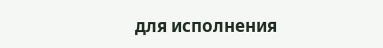для исполнения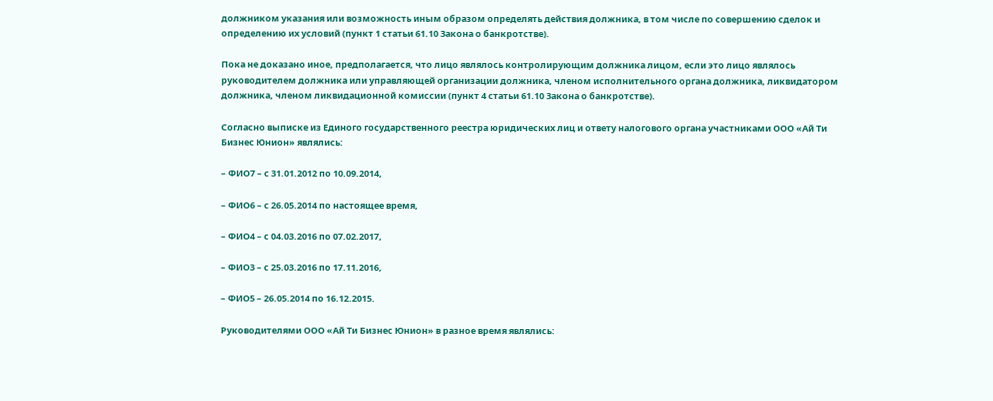должником указания или возможность иным образом определять действия должника, в том числе по совершению сделок и определению их условий (пункт 1 статьи 61.10 Закона о банкротстве).

Пока не доказано иное, предполагается, что лицо являлось контролирующим должника лицом, если это лицо являлось руководителем должника или управляющей организации должника, членом исполнительного органа должника, ликвидатором должника, членом ликвидационной комиссии (пункт 4 статьи 61.10 Закона о банкротстве).

Согласно выписке из Единого государственного реестра юридических лиц и ответу налогового органа участниками ООО «Ай Ти Бизнес Юнион» являлись:

– ФИО7 – с 31.01.2012 по 10.09.2014,

– ФИО6 – с 26.05.2014 по настоящее время,

– ФИО4 – с 04.03.2016 по 07.02.2017,

– ФИО3 – с 25.03.2016 по 17.11.2016,

– ФИО5 – 26.05.2014 по 16.12.2015.

Руководителями ООО «Ай Ти Бизнес Юнион» в разное время являлись: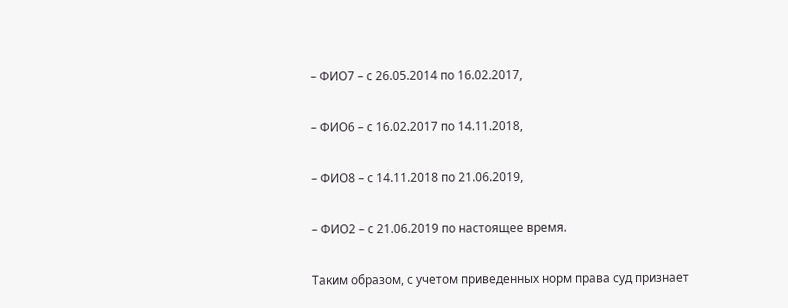– ФИО7 – с 26.05.2014 по 16.02.2017,

– ФИО6 – с 16.02.2017 по 14.11.2018,

– ФИО8 – с 14.11.2018 по 21.06.2019,

– ФИО2 – с 21.06.2019 по настоящее время.

Таким образом, с учетом приведенных норм права суд признает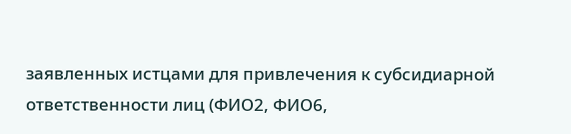заявленных истцами для привлечения к субсидиарной ответственности лиц (ФИО2, ФИО6,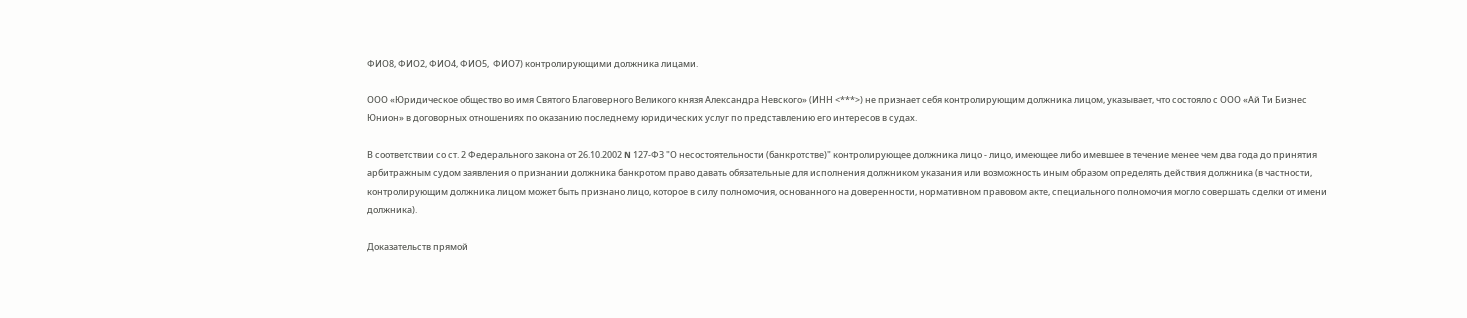ФИО8, ФИО2, ФИО4, ФИО5,  ФИО7) контролирующими должника лицами.

ООО «Юридическое общество во имя Святого Благоверного Великого князя Александра Невского» (ИНН <***>) не признает себя контролирующим должника лицом, указывает, что состояло с ООО «Ай Ти Бизнес Юнион» в договорных отношениях по оказанию последнему юридических услуг по представлению его интересов в судах.

В соответствии со ст. 2 Федерального закона от 26.10.2002 N 127-ФЗ "О несостоятельности (банкротстве)" контролирующее должника лицо - лицо, имеющее либо имевшее в течение менее чем два года до принятия арбитражным судом заявления о признании должника банкротом право давать обязательные для исполнения должником указания или возможность иным образом определять действия должника (в частности, контролирующим должника лицом может быть признано лицо, которое в силу полномочия, основанного на доверенности, нормативном правовом акте, специального полномочия могло совершать сделки от имени должника).

Доказательств прямой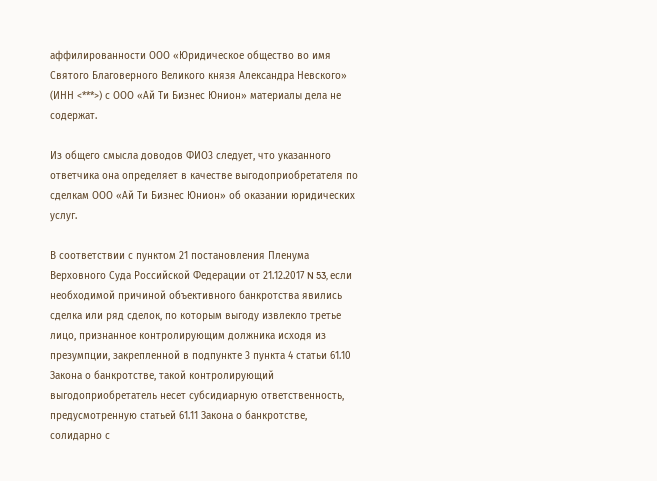аффилированности ООО «Юридическое общество во имя Святого Благоверного Великого князя Александра Невского» (ИНН <***>) с ООО «Ай Ти Бизнес Юнион» материалы дела не содержат.

Из общего смысла доводов ФИО3 следует, что указанного ответчика она определяет в качестве выгодоприобретателя по сделкам ООО «Ай Ти Бизнес Юнион» об оказании юридических услуг.

В соответствии с пунктом 21 постановления Пленума Верховного Суда Российской Федерации от 21.12.2017 N 53, если необходимой причиной объективного банкротства явились сделка или ряд сделок, по которым выгоду извлекло третье лицо, признанное контролирующим должника исходя из презумпции, закрепленной в подпункте 3 пункта 4 статьи 61.10 Закона о банкротстве, такой контролирующий выгодоприобретатель несет субсидиарную ответственность, предусмотренную статьей 61.11 Закона о банкротстве, солидарно с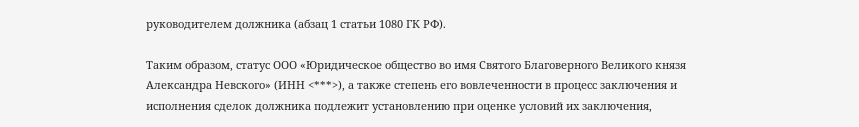руководителем должника (абзац 1 статьи 1080 ГК РФ).

Таким образом, статус ООО «Юридическое общество во имя Святого Благоверного Великого князя Александра Невского» (ИНН <***>), а также степень его вовлеченности в процесс заключения и исполнения сделок должника подлежит установлению при оценке условий их заключения,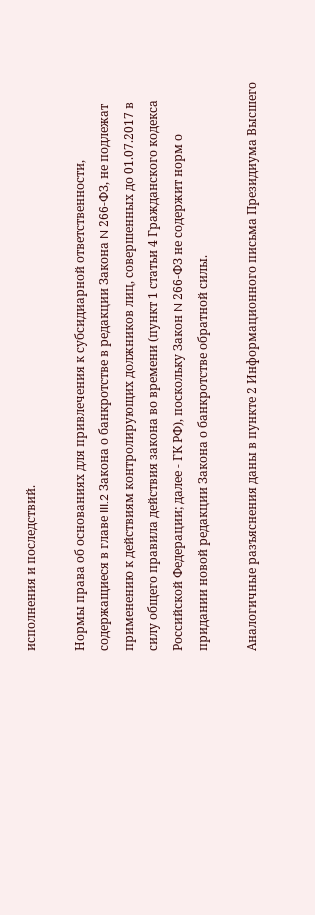исполнения и последствий.

Нормы права об основаниях для привлечения к субсидиарной ответственности, содержащиеся в главе III.2 Закона о банкротстве в редакции Закона N 266-ФЗ, не подлежат применению к действиям контролирующих должников лиц, совершенных до 01.07.2017 в силу общего правила действия закона во времени (пункт 1 статьи 4 Гражданского кодекса Российской Федерации; далее - ГК РФ), поскольку Закон N 266-ФЗ не содержит норм о придании новой редакции Закона о банкротстве обратной силы.

Аналогичные разъяснения даны в пункте 2 Информационного письма Президиума Высшего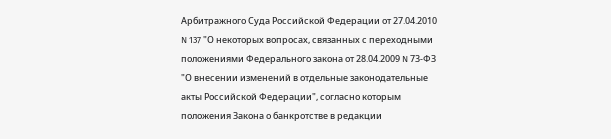Арбитражного Суда Российской Федерации от 27.04.2010 N 137 "О некоторых вопросах, связанных с переходными положениями Федерального закона от 28.04.2009 N 73-ФЗ "О внесении изменений в отдельные законодательные акты Российской Федерации", согласно которым положения Закона о банкротстве в редакции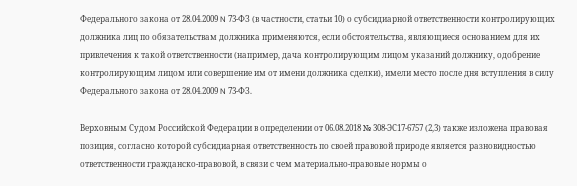Федерального закона от 28.04.2009 N 73-ФЗ (в частности, статьи 10) о субсидиарной ответственности контролирующих должника лиц по обязательствам должника применяются, если обстоятельства, являющиеся основанием для их привлечения к такой ответственности (например, дача контролирующим лицом указаний должнику, одобрение контролирующим лицом или совершение им от имени должника сделки), имели место после дня вступления в силу Федерального закона от 28.04.2009 N 73-ФЗ.

Верховным Судом Российской Федерации в определении от 06.08.2018 № 308-ЭС17-6757 (2,3) также изложена правовая позиция, согласно которой субсидиарная ответственность по своей правовой природе является разновидностью ответственности гражданско-правовой, в связи с чем материально-правовые нормы о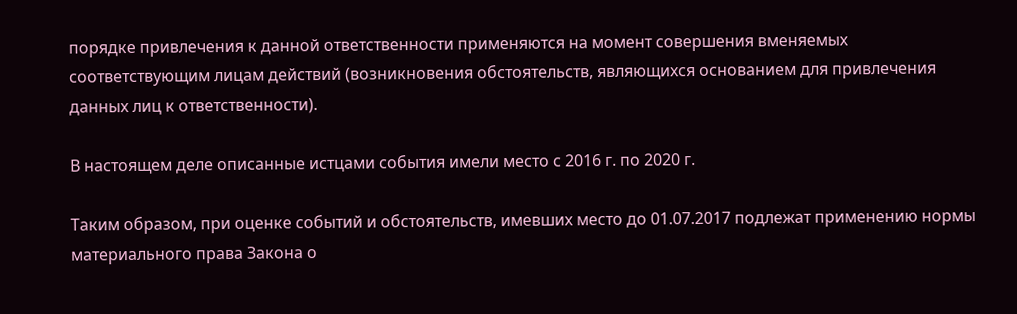порядке привлечения к данной ответственности применяются на момент совершения вменяемых соответствующим лицам действий (возникновения обстоятельств, являющихся основанием для привлечения данных лиц к ответственности).

В настоящем деле описанные истцами события имели место с 2016 г. по 2020 г.

Таким образом, при оценке событий и обстоятельств, имевших место до 01.07.2017 подлежат применению нормы материального права Закона о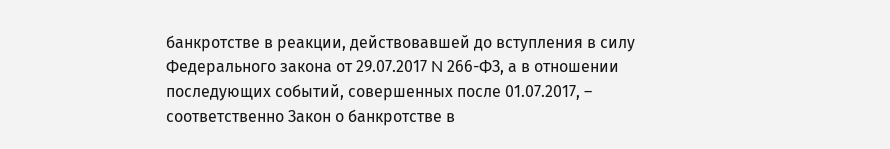банкротстве в реакции, действовавшей до вступления в силу Федерального закона от 29.07.2017 N 266-ФЗ, а в отношении последующих событий, совершенных после 01.07.2017, – соответственно Закон о банкротстве в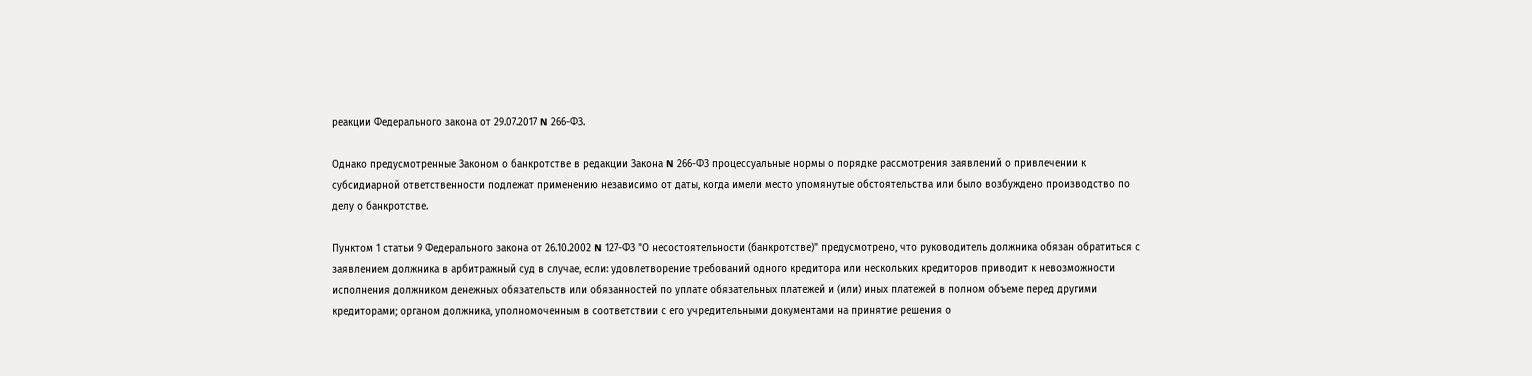реакции Федерального закона от 29.07.2017 N 266-ФЗ.

Однако предусмотренные Законом о банкротстве в редакции Закона N 266-ФЗ процессуальные нормы о порядке рассмотрения заявлений о привлечении к субсидиарной ответственности подлежат применению независимо от даты, когда имели место упомянутые обстоятельства или было возбуждено производство по делу о банкротстве.

Пунктом 1 статьи 9 Федерального закона от 26.10.2002 N 127-ФЗ "О несостоятельности (банкротстве)" предусмотрено, что руководитель должника обязан обратиться с заявлением должника в арбитражный суд в случае, если: удовлетворение требований одного кредитора или нескольких кредиторов приводит к невозможности исполнения должником денежных обязательств или обязанностей по уплате обязательных платежей и (или) иных платежей в полном объеме перед другими кредиторами; органом должника, уполномоченным в соответствии с его учредительными документами на принятие решения о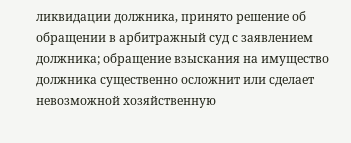ликвидации должника, принято решение об обращении в арбитражный суд с заявлением должника; обращение взыскания на имущество должника существенно осложнит или сделает невозможной хозяйственную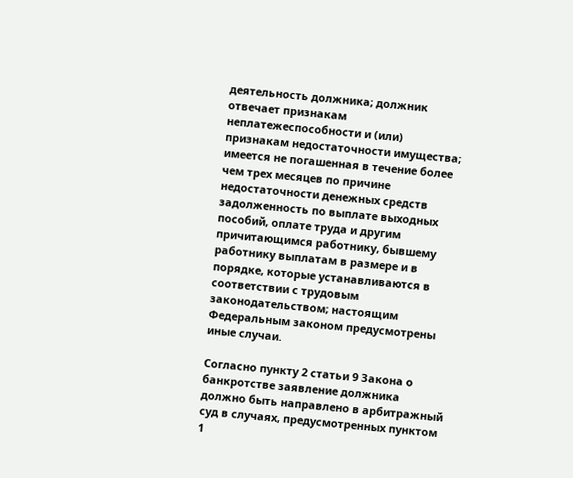деятельность должника; должник отвечает признакам неплатежеспособности и (или) признакам недостаточности имущества; имеется не погашенная в течение более чем трех месяцев по причине недостаточности денежных средств задолженность по выплате выходных пособий, оплате труда и другим причитающимся работнику, бывшему работнику выплатам в размере и в порядке, которые устанавливаются в соответствии с трудовым законодательством; настоящим Федеральным законом предусмотрены иные случаи.

Согласно пункту 2 статьи 9 Закона о банкротстве заявление должника должно быть направлено в арбитражный суд в случаях, предусмотренных пунктом 1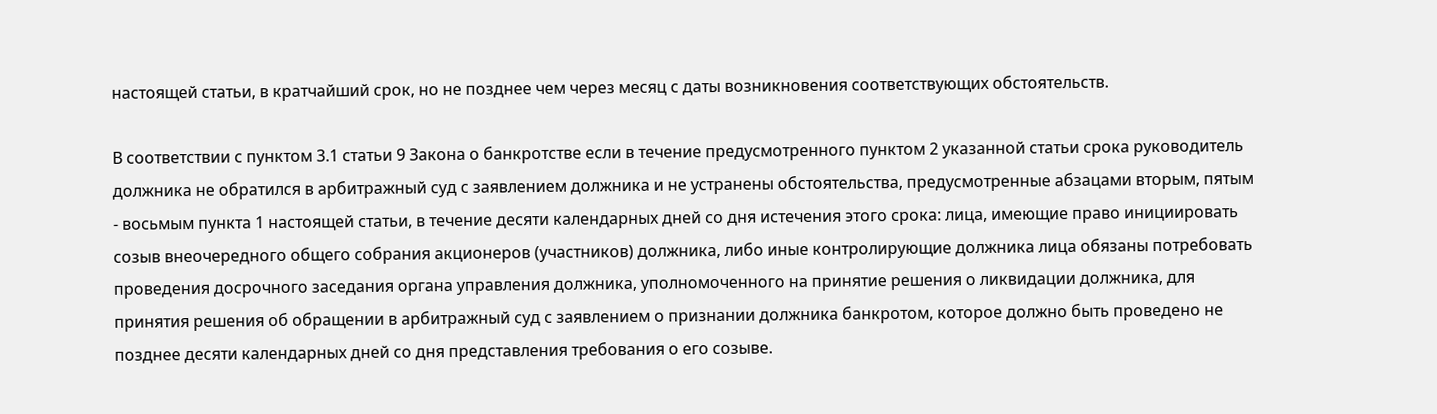настоящей статьи, в кратчайший срок, но не позднее чем через месяц с даты возникновения соответствующих обстоятельств.

В соответствии с пунктом 3.1 статьи 9 Закона о банкротстве если в течение предусмотренного пунктом 2 указанной статьи срока руководитель должника не обратился в арбитражный суд с заявлением должника и не устранены обстоятельства, предусмотренные абзацами вторым, пятым - восьмым пункта 1 настоящей статьи, в течение десяти календарных дней со дня истечения этого срока: лица, имеющие право инициировать созыв внеочередного общего собрания акционеров (участников) должника, либо иные контролирующие должника лица обязаны потребовать проведения досрочного заседания органа управления должника, уполномоченного на принятие решения о ликвидации должника, для принятия решения об обращении в арбитражный суд с заявлением о признании должника банкротом, которое должно быть проведено не позднее десяти календарных дней со дня представления требования о его созыве.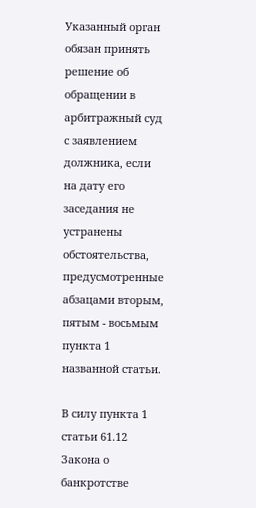Указанный орган обязан принять решение об обращении в арбитражный суд с заявлением должника, если на дату его заседания не устранены обстоятельства, предусмотренные абзацами вторым, пятым - восьмым пункта 1 названной статьи.

В силу пункта 1 статьи 61.12 Закона о банкротстве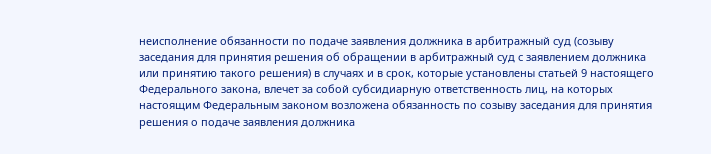неисполнение обязанности по подаче заявления должника в арбитражный суд (созыву заседания для принятия решения об обращении в арбитражный суд с заявлением должника или принятию такого решения) в случаях и в срок, которые установлены статьей 9 настоящего Федерального закона, влечет за собой субсидиарную ответственность лиц, на которых настоящим Федеральным законом возложена обязанность по созыву заседания для принятия решения о подаче заявления должника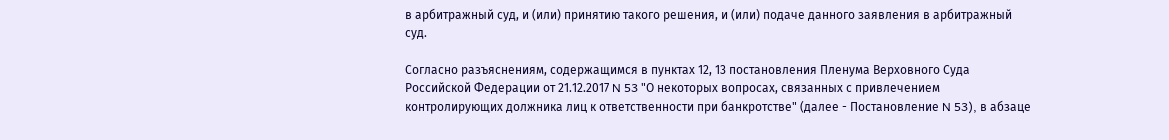в арбитражный суд, и (или) принятию такого решения, и (или) подаче данного заявления в арбитражный суд.

Согласно разъяснениям, содержащимся в пунктах 12, 13 постановления Пленума Верховного Суда Российской Федерации от 21.12.2017 N 53 "О некоторых вопросах, связанных с привлечением контролирующих должника лиц к ответственности при банкротстве" (далее - Постановление N 53), в абзаце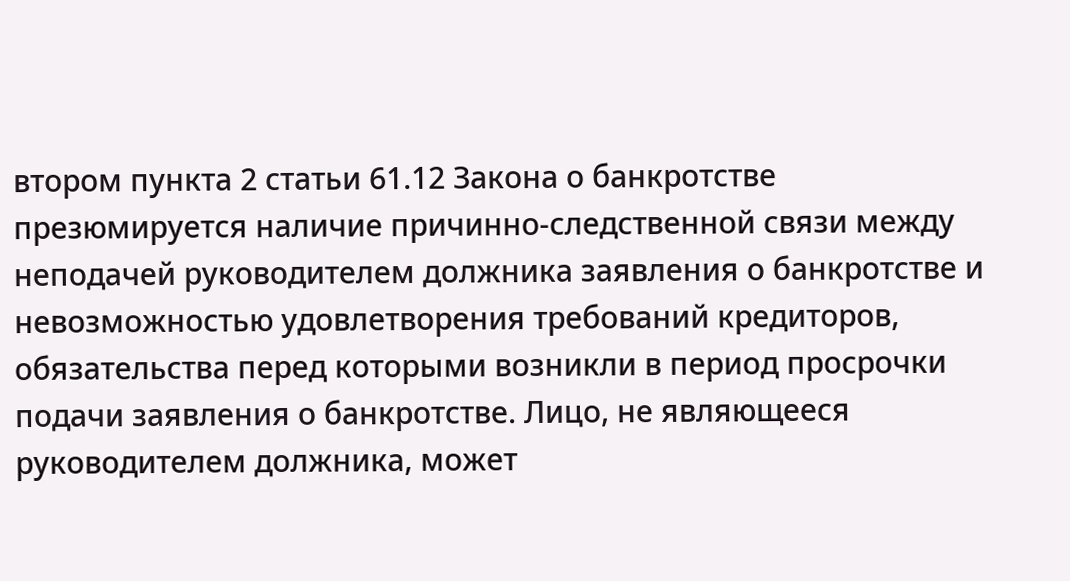втором пункта 2 статьи 61.12 Закона о банкротстве презюмируется наличие причинно-следственной связи между неподачей руководителем должника заявления о банкротстве и невозможностью удовлетворения требований кредиторов, обязательства перед которыми возникли в период просрочки подачи заявления о банкротстве. Лицо, не являющееся руководителем должника, может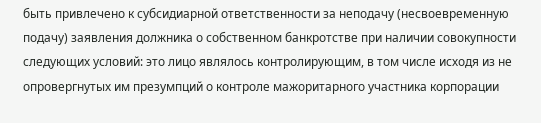быть привлечено к субсидиарной ответственности за неподачу (несвоевременную подачу) заявления должника о собственном банкротстве при наличии совокупности следующих условий: это лицо являлось контролирующим, в том числе исходя из не опровергнутых им презумпций о контроле мажоритарного участника корпорации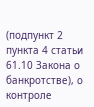(подпункт 2 пункта 4 статьи 61.10 Закона о банкротстве), о контроле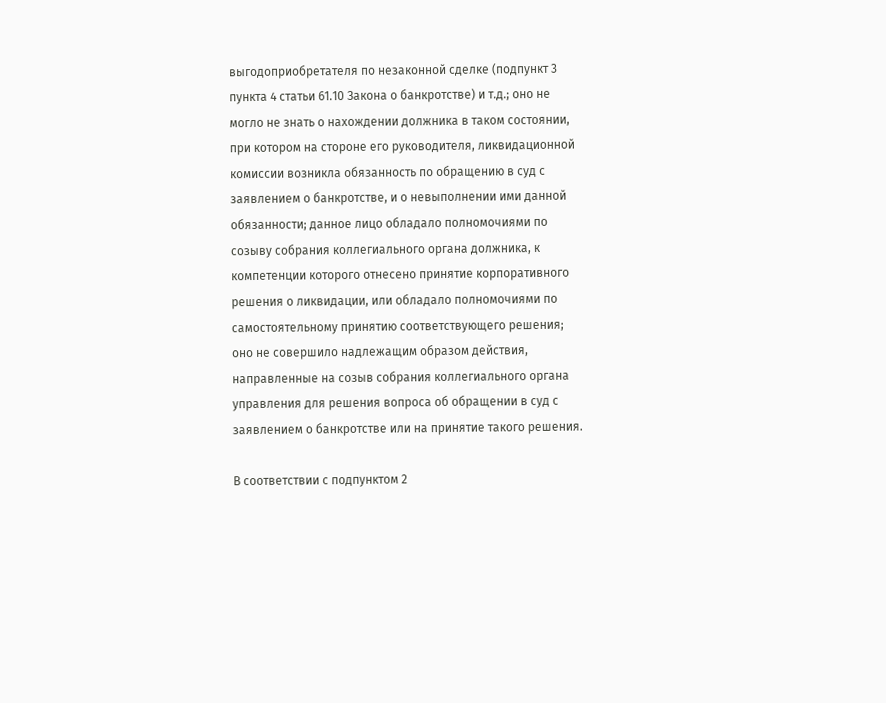выгодоприобретателя по незаконной сделке (подпункт 3 пункта 4 статьи 61.10 Закона о банкротстве) и т.д.; оно не могло не знать о нахождении должника в таком состоянии, при котором на стороне его руководителя, ликвидационной комиссии возникла обязанность по обращению в суд с заявлением о банкротстве, и о невыполнении ими данной обязанности; данное лицо обладало полномочиями по созыву собрания коллегиального органа должника, к компетенции которого отнесено принятие корпоративного решения о ликвидации, или обладало полномочиями по самостоятельному принятию соответствующего решения; оно не совершило надлежащим образом действия, направленные на созыв собрания коллегиального органа управления для решения вопроса об обращении в суд с заявлением о банкротстве или на принятие такого решения.

В соответствии с подпунктом 2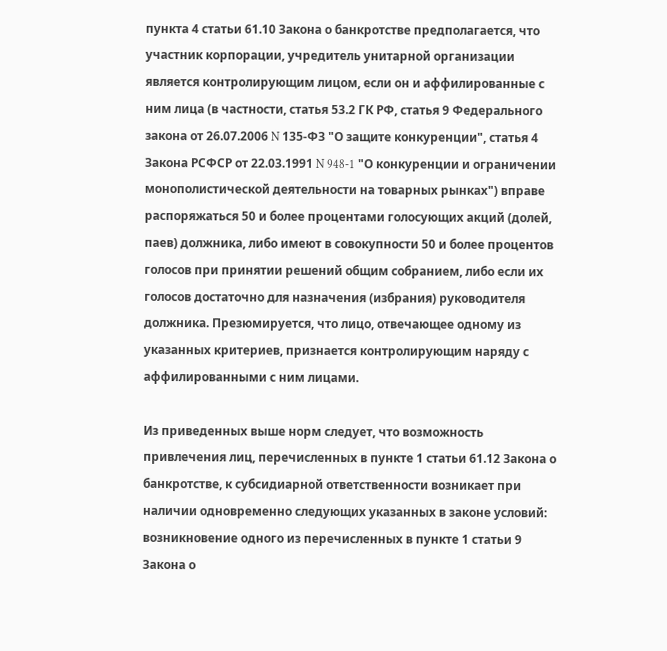пункта 4 статьи 61.10 Закона о банкротстве предполагается, что участник корпорации, учредитель унитарной организации является контролирующим лицом, если он и аффилированные с ним лица (в частности, статья 53.2 ГК РФ, статья 9 Федерального закона от 26.07.2006 N 135-ФЗ "О защите конкуренции", статья 4 Закона РСФСР от 22.03.1991 N 948-1 "О конкуренции и ограничении монополистической деятельности на товарных рынках") вправе распоряжаться 50 и более процентами голосующих акций (долей, паев) должника, либо имеют в совокупности 50 и более процентов голосов при принятии решений общим собранием, либо если их голосов достаточно для назначения (избрания) руководителя должника. Презюмируется, что лицо, отвечающее одному из указанных критериев, признается контролирующим наряду с аффилированными с ним лицами.

Из приведенных выше норм следует, что возможность привлечения лиц, перечисленных в пункте 1 статьи 61.12 Закона о банкротстве, к субсидиарной ответственности возникает при наличии одновременно следующих указанных в законе условий: возникновение одного из перечисленных в пункте 1 статьи 9 Закона о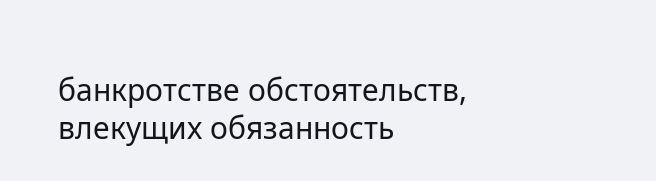банкротстве обстоятельств, влекущих обязанность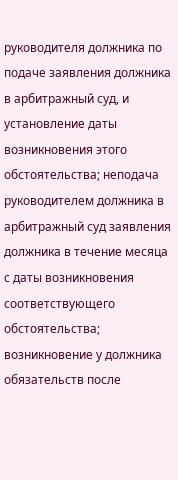руководителя должника по подаче заявления должника в арбитражный суд, и установление даты возникновения этого обстоятельства; неподача руководителем должника в арбитражный суд заявления должника в течение месяца с даты возникновения соответствующего обстоятельства; возникновение у должника обязательств после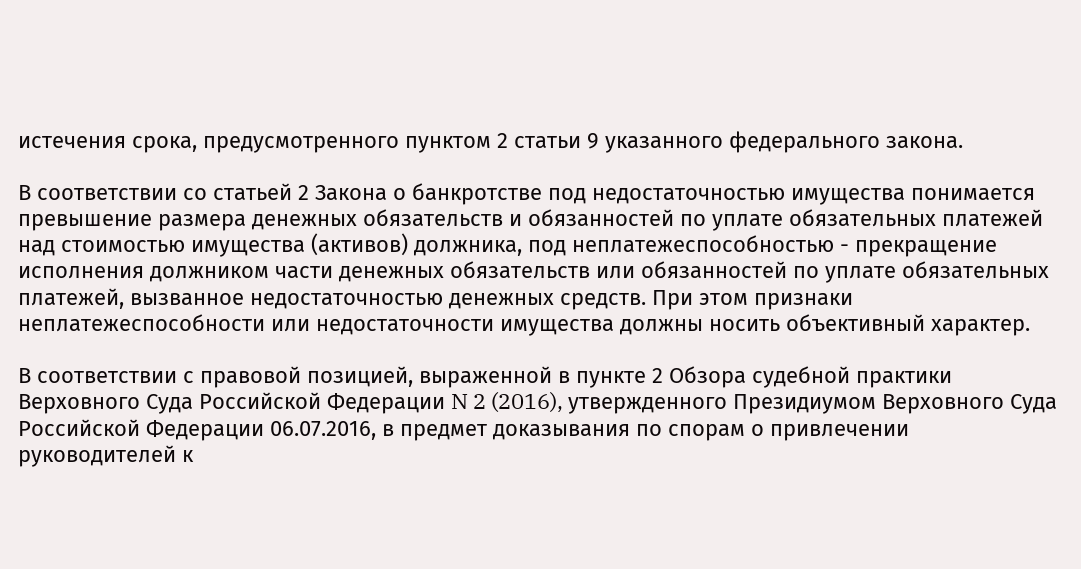истечения срока, предусмотренного пунктом 2 статьи 9 указанного федерального закона.

В соответствии со статьей 2 Закона о банкротстве под недостаточностью имущества понимается превышение размера денежных обязательств и обязанностей по уплате обязательных платежей над стоимостью имущества (активов) должника, под неплатежеспособностью - прекращение исполнения должником части денежных обязательств или обязанностей по уплате обязательных платежей, вызванное недостаточностью денежных средств. При этом признаки неплатежеспособности или недостаточности имущества должны носить объективный характер.

В соответствии с правовой позицией, выраженной в пункте 2 Обзора судебной практики Верховного Суда Российской Федерации N 2 (2016), утвержденного Президиумом Верховного Суда Российской Федерации 06.07.2016, в предмет доказывания по спорам о привлечении руководителей к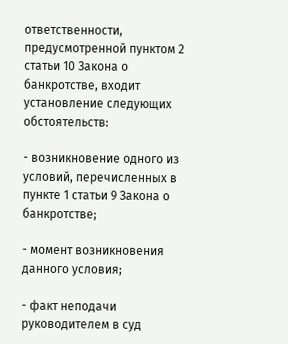ответственности, предусмотренной пунктом 2 статьи 10 Закона о банкротстве, входит установление следующих обстоятельств:

- возникновение одного из условий, перечисленных в пункте 1 статьи 9 Закона о банкротстве;

- момент возникновения данного условия;

- факт неподачи руководителем в суд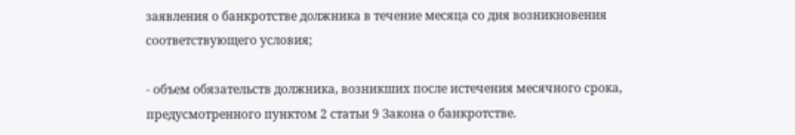заявления о банкротстве должника в течение месяца со дня возникновения соответствующего условия;

- объем обязательств должника, возникших после истечения месячного срока, предусмотренного пунктом 2 статьи 9 Закона о банкротстве.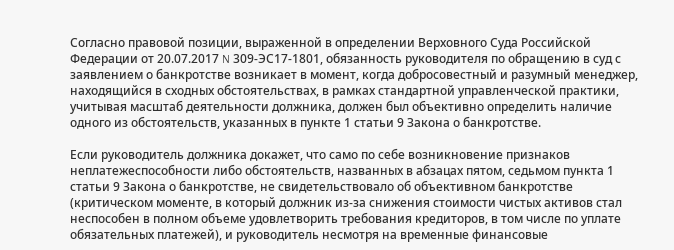Согласно правовой позиции, выраженной в определении Верховного Суда Российской Федерации от 20.07.2017 N 309-ЭС17-1801, обязанность руководителя по обращению в суд с заявлением о банкротстве возникает в момент, когда добросовестный и разумный менеджер, находящийся в сходных обстоятельствах, в рамках стандартной управленческой практики, учитывая масштаб деятельности должника, должен был объективно определить наличие одного из обстоятельств, указанных в пункте 1 статьи 9 Закона о банкротстве.

Если руководитель должника докажет, что само по себе возникновение признаков неплатежеспособности либо обстоятельств, названных в абзацах пятом, седьмом пункта 1 статьи 9 Закона о банкротстве, не свидетельствовало об объективном банкротстве (критическом моменте, в который должник из-за снижения стоимости чистых активов стал неспособен в полном объеме удовлетворить требования кредиторов, в том числе по уплате обязательных платежей), и руководитель несмотря на временные финансовые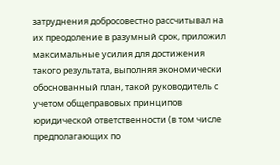затруднения добросовестно рассчитывал на их преодоление в разумный срок, приложил максимальные усилия для достижения такого результата, выполняя экономически обоснованный план, такой руководитель с учетом общеправовых принципов юридической ответственности (в том числе предполагающих по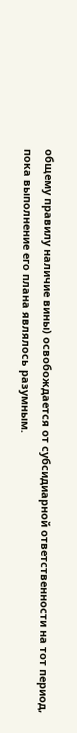общему правилу наличие вины) освобождается от субсидиарной ответственности на тот период, пока выполнение его плана являлось разумным.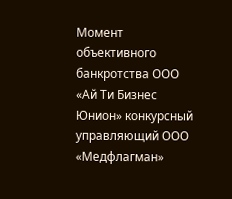Момент объективного банкротства ООО «Ай Ти Бизнес Юнион» конкурсный управляющий ООО «Медфлагман»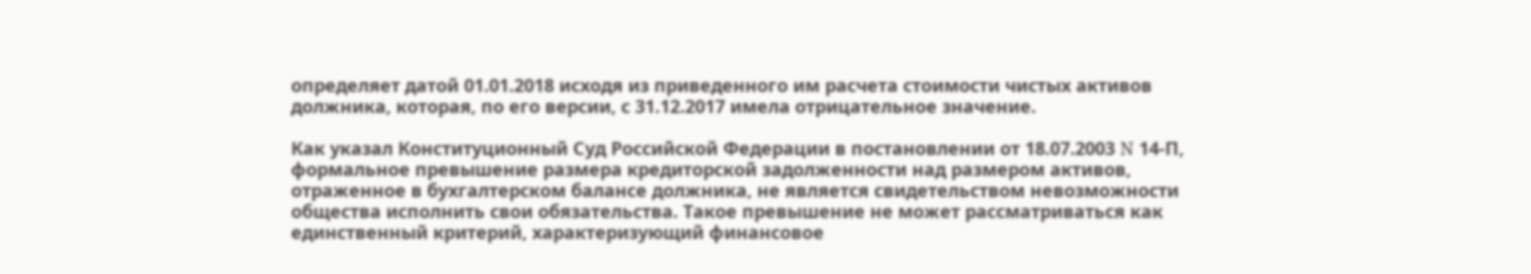определяет датой 01.01.2018 исходя из приведенного им расчета стоимости чистых активов должника, которая, по его версии, с 31.12.2017 имела отрицательное значение.

Как указал Конституционный Суд Российской Федерации в постановлении от 18.07.2003 N 14-П, формальное превышение размера кредиторской задолженности над размером активов, отраженное в бухгалтерском балансе должника, не является свидетельством невозможности общества исполнить свои обязательства. Такое превышение не может рассматриваться как единственный критерий, характеризующий финансовое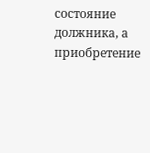состояние должника, а приобретение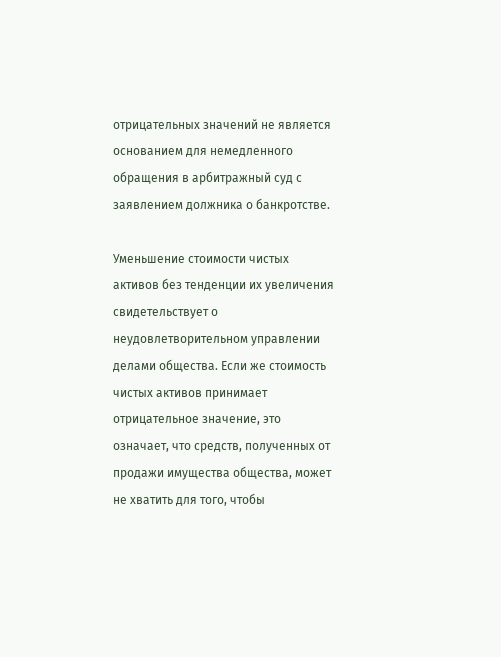отрицательных значений не является основанием для немедленного обращения в арбитражный суд с заявлением должника о банкротстве.

Уменьшение стоимости чистых активов без тенденции их увеличения свидетельствует о неудовлетворительном управлении делами общества. Если же стоимость чистых активов принимает отрицательное значение, это означает, что средств, полученных от продажи имущества общества, может не хватить для того, чтобы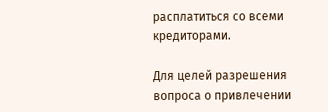расплатиться со всеми кредиторами.

Для целей разрешения вопроса о привлечении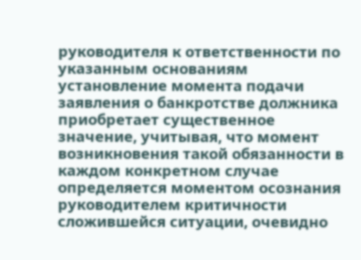руководителя к ответственности по указанным основаниям установление момента подачи заявления о банкротстве должника приобретает существенное значение, учитывая, что момент возникновения такой обязанности в каждом конкретном случае определяется моментом осознания руководителем критичности сложившейся ситуации, очевидно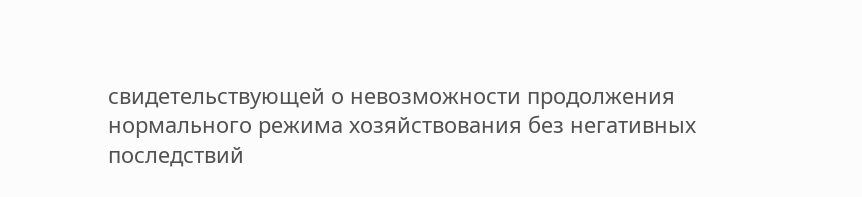свидетельствующей о невозможности продолжения нормального режима хозяйствования без негативных последствий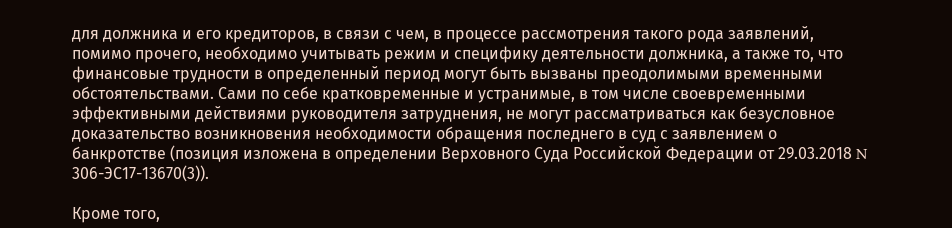для должника и его кредиторов, в связи с чем, в процессе рассмотрения такого рода заявлений, помимо прочего, необходимо учитывать режим и специфику деятельности должника, а также то, что финансовые трудности в определенный период могут быть вызваны преодолимыми временными обстоятельствами. Сами по себе кратковременные и устранимые, в том числе своевременными эффективными действиями руководителя затруднения, не могут рассматриваться как безусловное доказательство возникновения необходимости обращения последнего в суд с заявлением о банкротстве (позиция изложена в определении Верховного Суда Российской Федерации от 29.03.2018 N 306-ЭС17-13670(3)).

Кроме того,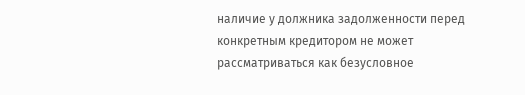наличие у должника задолженности перед конкретным кредитором не может рассматриваться как безусловное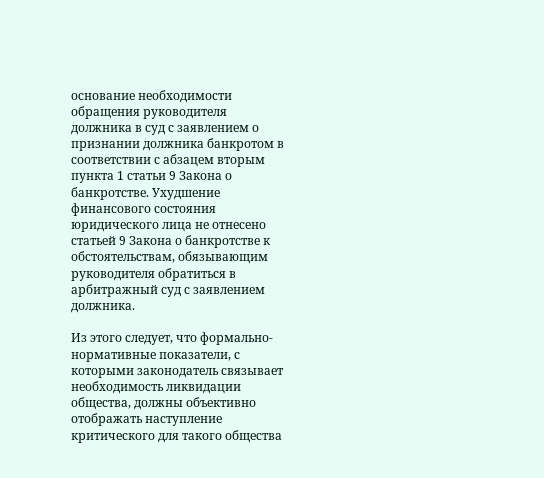основание необходимости обращения руководителя должника в суд с заявлением о признании должника банкротом в соответствии с абзацем вторым пункта 1 статьи 9 Закона о банкротстве. Ухудшение финансового состояния юридического лица не отнесено статьей 9 Закона о банкротстве к обстоятельствам, обязывающим руководителя обратиться в арбитражный суд с заявлением должника.

Из этого следует, что формально-нормативные показатели, с которыми законодатель связывает необходимость ликвидации общества, должны объективно отображать наступление критического для такого общества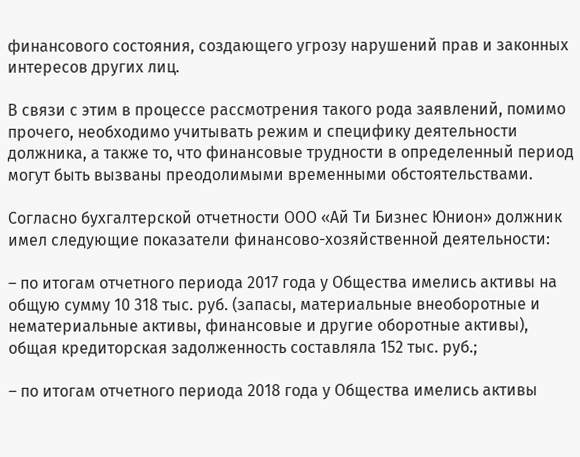финансового состояния, создающего угрозу нарушений прав и законных интересов других лиц.

В связи с этим в процессе рассмотрения такого рода заявлений, помимо прочего, необходимо учитывать режим и специфику деятельности должника, а также то, что финансовые трудности в определенный период могут быть вызваны преодолимыми временными обстоятельствами.

Согласно бухгалтерской отчетности ООО «Ай Ти Бизнес Юнион» должник имел следующие показатели финансово-хозяйственной деятельности:

– по итогам отчетного периода 2017 года у Общества имелись активы на общую сумму 10 318 тыс. руб. (запасы, материальные внеоборотные и нематериальные активы, финансовые и другие оборотные активы), общая кредиторская задолженность составляла 152 тыс. руб.;

– по итогам отчетного периода 2018 года у Общества имелись активы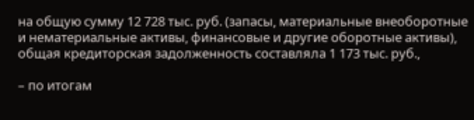на общую сумму 12 728 тыс. руб. (запасы, материальные внеоборотные и нематериальные активы, финансовые и другие оборотные активы), общая кредиторская задолженность составляла 1 173 тыс. руб.,

– по итогам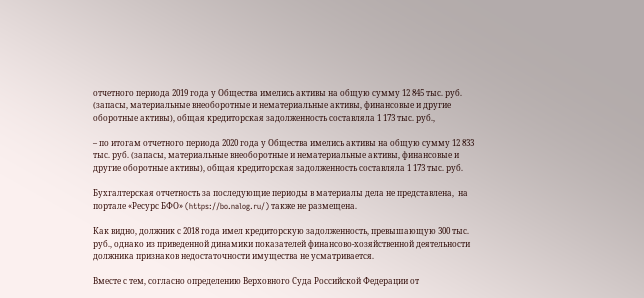отчетного периода 2019 года у Общества имелись активы на общую сумму 12 845 тыс. руб. (запасы, материальные внеоборотные и нематериальные активы, финансовые и другие оборотные активы), общая кредиторская задолженность составляла 1 173 тыс. руб.,

– по итогам отчетного периода 2020 года у Общества имелись активы на общую сумму 12 833 тыс. руб. (запасы, материальные внеоборотные и нематериальные активы, финансовые и другие оборотные активы), общая кредиторская задолженность составляла 1 173 тыс. руб.

Бухгалтерская отчетность за последующие периоды в материалы дела не представлена,  на портале «Ресурс БФО» (https://bo.nalog.ru/) также не размещена.

Как видно, должник с 2018 года имел кредиторскую задолженность, превышающую 300 тыс. руб., однако из приведенной динамики показателей финансово-хозяйственной деятельности должника признаков недостаточности имущества не усматривается.

Вместе с тем, согласно определению Верховного Суда Российской Федерации от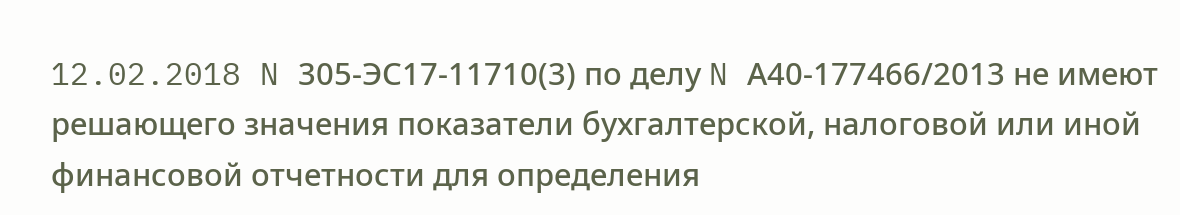12.02.2018 N 305-ЭС17-11710(3) по делу N А40-177466/2013 не имеют решающего значения показатели бухгалтерской, налоговой или иной финансовой отчетности для определения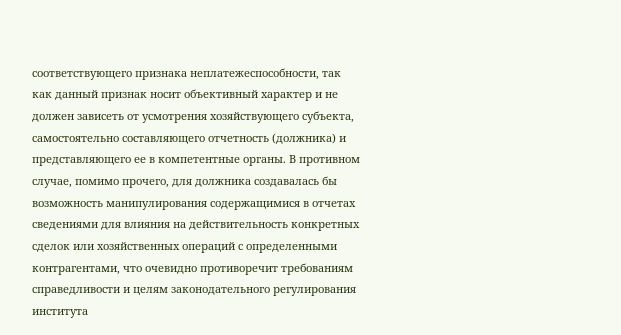соответствующего признака неплатежеспособности, так как данный признак носит объективный характер и не должен зависеть от усмотрения хозяйствующего субъекта, самостоятельно составляющего отчетность (должника) и представляющего ее в компетентные органы. В противном случае, помимо прочего, для должника создавалась бы возможность манипулирования содержащимися в отчетах сведениями для влияния на действительность конкретных сделок или хозяйственных операций с определенными контрагентами, что очевидно противоречит требованиям справедливости и целям законодательного регулирования института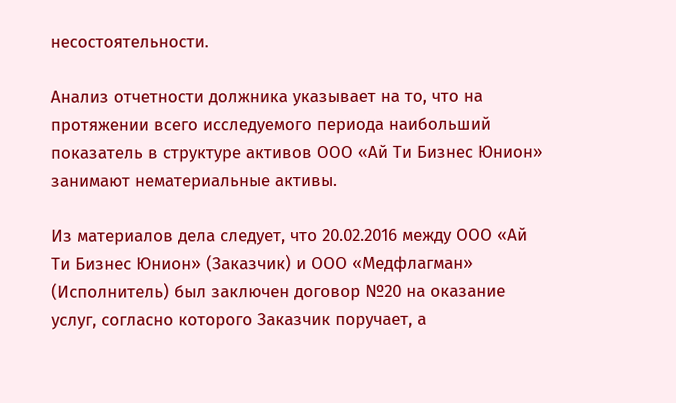несостоятельности.

Анализ отчетности должника указывает на то, что на протяжении всего исследуемого периода наибольший показатель в структуре активов ООО «Ай Ти Бизнес Юнион» занимают нематериальные активы.

Из материалов дела следует, что 20.02.2016 между ООО «Ай Ти Бизнес Юнион» (Заказчик) и ООО «Медфлагман» (Исполнитель) был заключен договор №20 на оказание услуг, согласно которого Заказчик поручает, а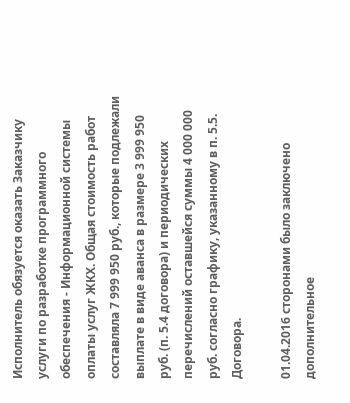Исполнитель обязуется оказать Заказчику услуги по разработке программного обеспечения - Информационной системы оплаты услуг ЖКХ. Общая стоимость работ составляла 7 999 950 руб., которые подлежали выплате в виде аванса в размере 3 999 950 руб. (п. 5.4 договора) и периодических перечислений оставшейся суммы 4 000 000 руб. согласно графику, указанному в п. 5.5. Договора.

01.04.2016 сторонами было заключено дополнительное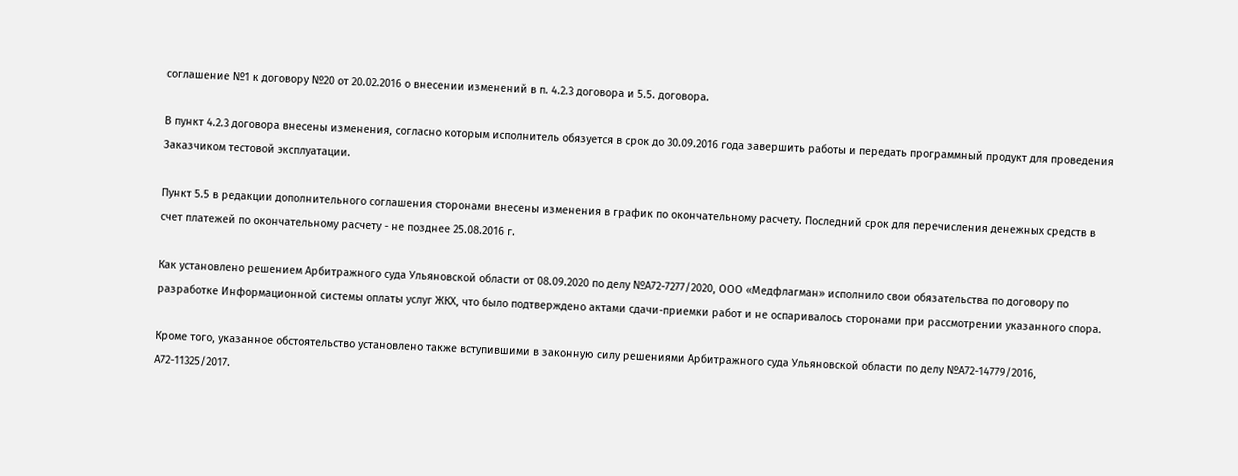соглашение №1 к договору №20 от 20.02.2016 о внесении изменений в п. 4.2.3 договора и 5.5. договора.

В пункт 4.2.3 договора внесены изменения, согласно которым исполнитель обязуется в срок до 30.09.2016 года завершить работы и передать программный продукт для проведения Заказчиком тестовой эксплуатации.

Пункт 5.5 в редакции дополнительного соглашения сторонами внесены изменения в график по окончательному расчету. Последний срок для перечисления денежных средств в счет платежей по окончательному расчету - не позднее 25.08.2016 г.

Как установлено решением Арбитражного суда Ульяновской области от 08.09.2020 по делу №А72-7277/2020, ООО «Медфлагман» исполнило свои обязательства по договору по разработке Информационной системы оплаты услуг ЖКХ, что было подтверждено актами сдачи-приемки работ и не оспаривалось сторонами при рассмотрении указанного спора.

Кроме того, указанное обстоятельство установлено также вступившими в законную силу решениями Арбитражного суда Ульяновской области по делу №А72-14779/2016, А72-11325/2017.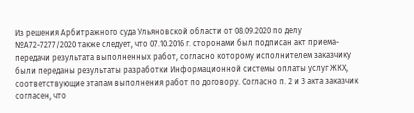Из решения Арбитражного суда Ульяновской области от 08.09.2020 по делу №А72-7277/2020 также следует, что 07.10.2016 г. сторонами был подписан акт приема-передачи результата выполненных работ, согласно которому исполнителем заказчику были переданы результаты разработки Информационной системы оплаты услуг ЖКХ, соответствующие этапам выполнения работ по договору. Согласно п. 2 и 3 акта заказчик согласен, что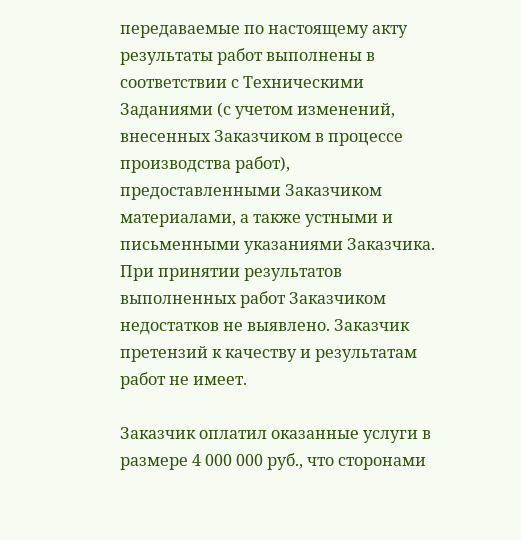передаваемые по настоящему акту результаты работ выполнены в соответствии с Техническими Заданиями (с учетом изменений, внесенных Заказчиком в процессе производства работ), предоставленными Заказчиком материалами, а также устными и письменными указаниями Заказчика. При принятии результатов выполненных работ Заказчиком недостатков не выявлено. Заказчик претензий к качеству и результатам работ не имеет.

Заказчик оплатил оказанные услуги в размере 4 000 000 руб., что сторонами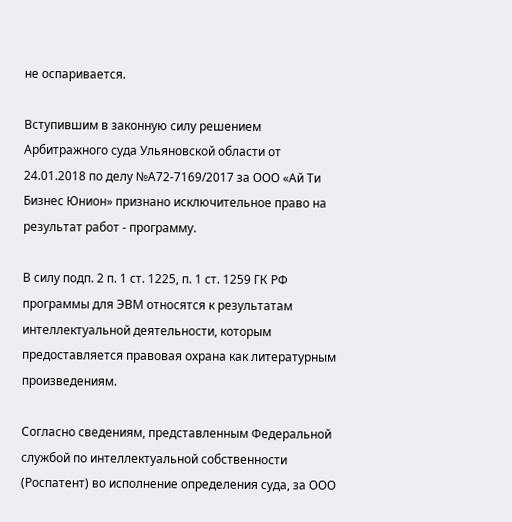не оспаривается.

Вступившим в законную силу решением Арбитражного суда Ульяновской области от 24.01.2018 по делу №А72-7169/2017 за ООО «Ай Ти Бизнес Юнион» признано исключительное право на результат работ - программу.

В силу подп. 2 п. 1 ст. 1225, п. 1 ст. 1259 ГК РФ программы для ЭВМ относятся к результатам интеллектуальной деятельности, которым предоставляется правовая охрана как литературным произведениям.

Согласно сведениям, представленным Федеральной службой по интеллектуальной собственности (Роспатент) во исполнение определения суда, за ООО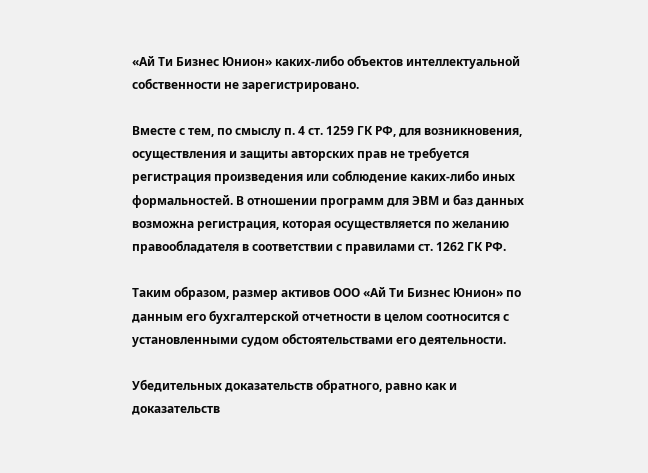«Ай Ти Бизнес Юнион» каких-либо объектов интеллектуальной собственности не зарегистрировано.

Вместе с тем, по смыслу п. 4 ст. 1259 ГК РФ, для возникновения, осуществления и защиты авторских прав не требуется регистрация произведения или соблюдение каких-либо иных формальностей. В отношении программ для ЭВМ и баз данных возможна регистрация, которая осуществляется по желанию правообладателя в соответствии с правилами ст. 1262 ГК РФ.

Таким образом, размер активов ООО «Ай Ти Бизнес Юнион» по данным его бухгалтерской отчетности в целом соотносится с установленными судом обстоятельствами его деятельности.

Убедительных доказательств обратного, равно как и доказательств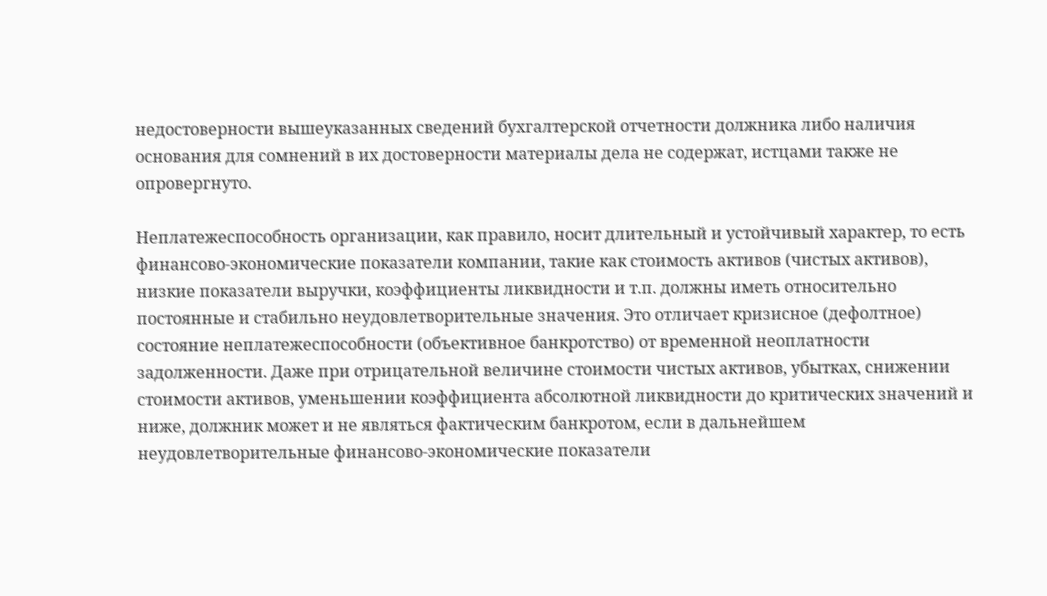недостоверности вышеуказанных сведений бухгалтерской отчетности должника либо наличия основания для сомнений в их достоверности материалы дела не содержат, истцами также не опровергнуто.

Неплатежеспособность организации, как правило, носит длительный и устойчивый характер, то есть финансово-экономические показатели компании, такие как стоимость активов (чистых активов), низкие показатели выручки, коэффициенты ликвидности и т.п. должны иметь относительно постоянные и стабильно неудовлетворительные значения. Это отличает кризисное (дефолтное) состояние неплатежеспособности (объективное банкротство) от временной неоплатности задолженности. Даже при отрицательной величине стоимости чистых активов, убытках, снижении стоимости активов, уменьшении коэффициента абсолютной ликвидности до критических значений и ниже, должник может и не являться фактическим банкротом, если в дальнейшем неудовлетворительные финансово-экономические показатели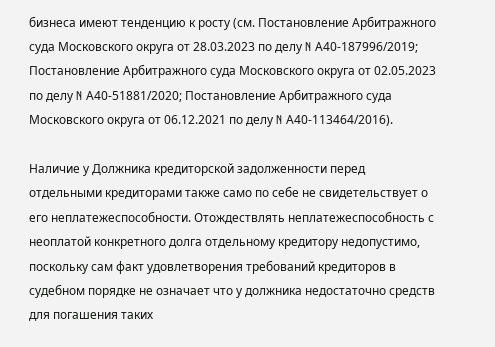бизнеса имеют тенденцию к росту (см. Постановление Арбитражного суда Московского округа от 28.03.2023 по делу N А40-187996/2019; Постановление Арбитражного суда Московского округа от 02.05.2023 по делу N А40-51881/2020; Постановление Арбитражного суда Московского округа от 06.12.2021 по делу N А40-113464/2016).

Наличие у Должника кредиторской задолженности перед отдельными кредиторами также само по себе не свидетельствует о его неплатежеспособности. Отождествлять неплатежеспособность с неоплатой конкретного долга отдельному кредитору недопустимо, поскольку сам факт удовлетворения требований кредиторов в судебном порядке не означает что у должника недостаточно средств для погашения таких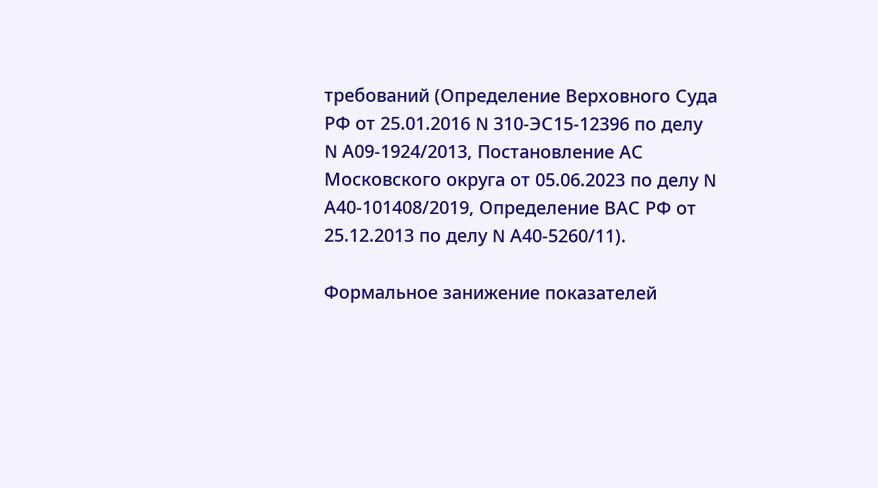требований (Определение Верховного Суда РФ от 25.01.2016 N 310-ЭС15-12396 по делу N А09-1924/2013, Постановление АС Московского округа от 05.06.2023 по делу N А40-101408/2019, Определение ВАС РФ от 25.12.2013 по делу N А40-5260/11).

Формальное занижение показателей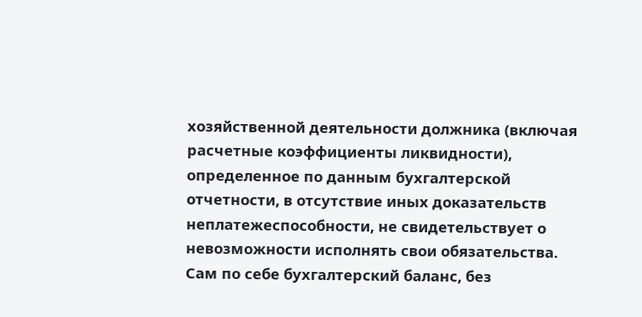хозяйственной деятельности должника (включая расчетные коэффициенты ликвидности), определенное по данным бухгалтерской отчетности, в отсутствие иных доказательств неплатежеспособности, не свидетельствует о невозможности исполнять свои обязательства. Сам по себе бухгалтерский баланс, без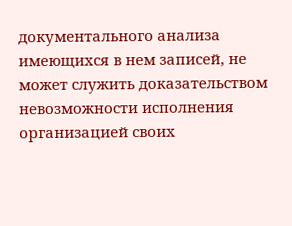документального анализа имеющихся в нем записей, не может служить доказательством невозможности исполнения организацией своих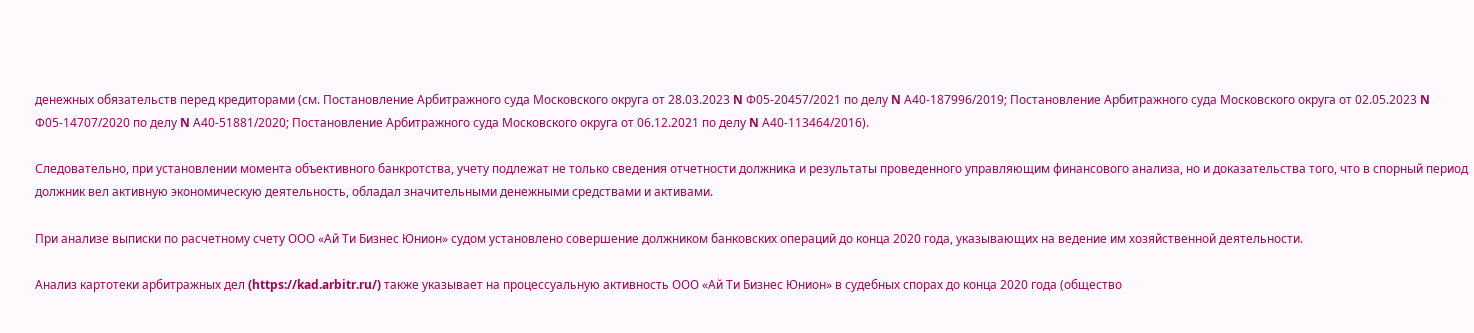денежных обязательств перед кредиторами (см. Постановление Арбитражного суда Московского округа от 28.03.2023 N Ф05-20457/2021 по делу N А40-187996/2019; Постановление Арбитражного суда Московского округа от 02.05.2023 N Ф05-14707/2020 по делу N А40-51881/2020; Постановление Арбитражного суда Московского округа от 06.12.2021 по делу N А40-113464/2016).

Следовательно, при установлении момента объективного банкротства, учету подлежат не только сведения отчетности должника и результаты проведенного управляющим финансового анализа, но и доказательства того, что в спорный период должник вел активную экономическую деятельность, обладал значительными денежными средствами и активами.

При анализе выписки по расчетному счету ООО «Ай Ти Бизнес Юнион» судом установлено совершение должником банковских операций до конца 2020 года, указывающих на ведение им хозяйственной деятельности.

Анализ картотеки арбитражных дел (https://kad.arbitr.ru/) также указывает на процессуальную активность ООО «Ай Ти Бизнес Юнион» в судебных спорах до конца 2020 года (общество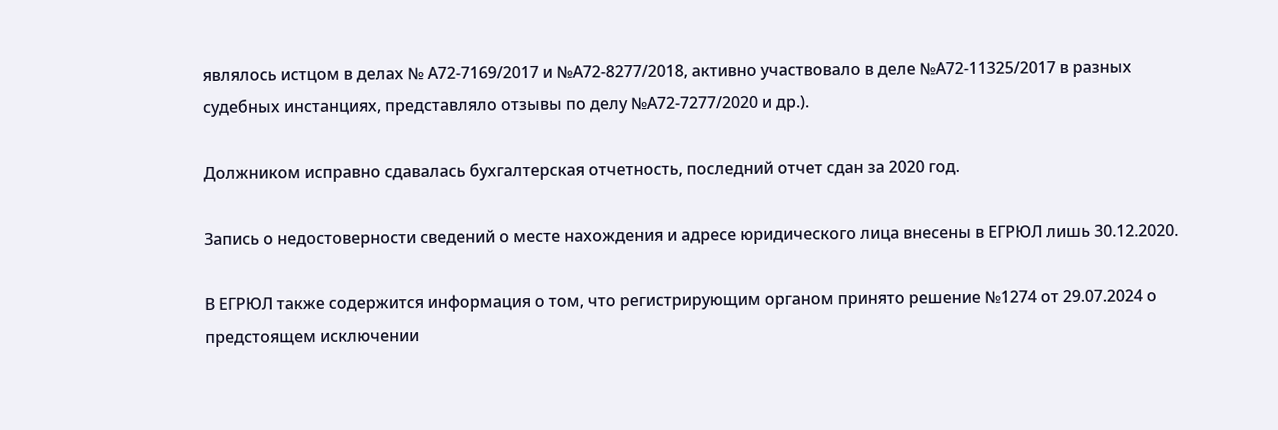являлось истцом в делах № А72-7169/2017 и №А72-8277/2018, активно участвовало в деле №А72-11325/2017 в разных судебных инстанциях, представляло отзывы по делу №А72-7277/2020 и др.).

Должником исправно сдавалась бухгалтерская отчетность, последний отчет сдан за 2020 год.

Запись о недостоверности сведений о месте нахождения и адресе юридического лица внесены в ЕГРЮЛ лишь 30.12.2020.

В ЕГРЮЛ также содержится информация о том, что регистрирующим органом принято решение №1274 от 29.07.2024 о предстоящем исключении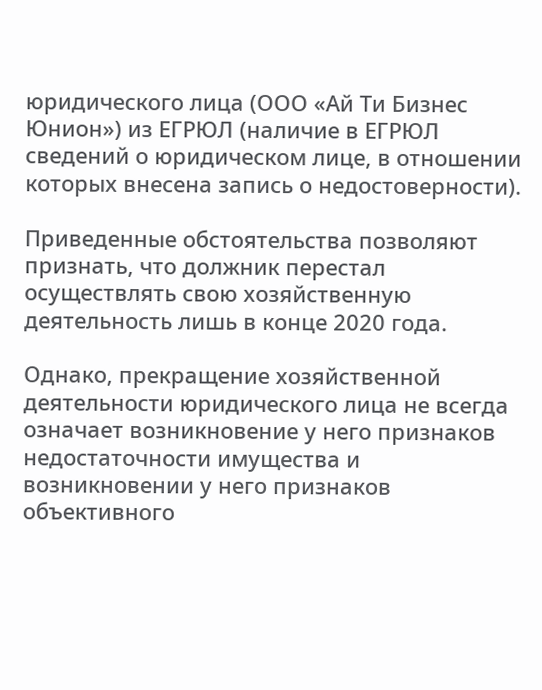юридического лица (ООО «Ай Ти Бизнес Юнион») из ЕГРЮЛ (наличие в ЕГРЮЛ сведений о юридическом лице, в отношении которых внесена запись о недостоверности).

Приведенные обстоятельства позволяют признать, что должник перестал осуществлять свою хозяйственную деятельность лишь в конце 2020 года.

Однако, прекращение хозяйственной деятельности юридического лица не всегда означает возникновение у него признаков недостаточности имущества и возникновении у него признаков объективного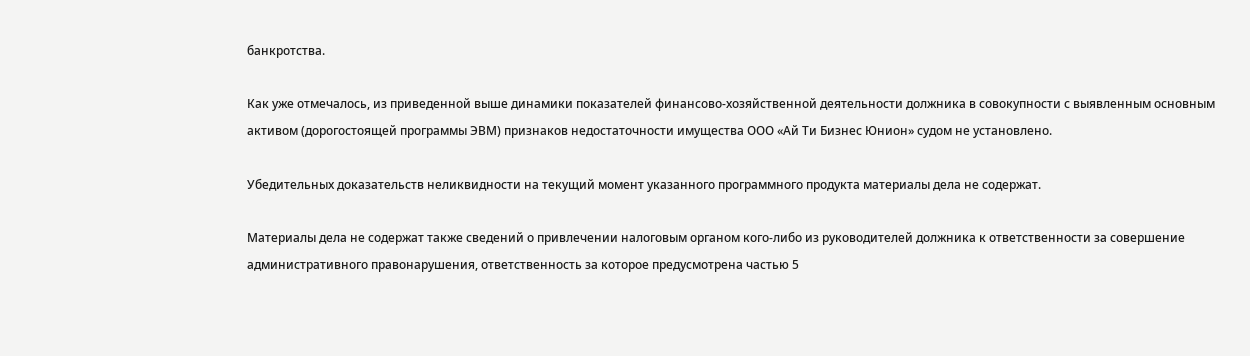банкротства.

Как уже отмечалось, из приведенной выше динамики показателей финансово-хозяйственной деятельности должника в совокупности с выявленным основным активом (дорогостоящей программы ЭВМ) признаков недостаточности имущества ООО «Ай Ти Бизнес Юнион» судом не установлено.

Убедительных доказательств неликвидности на текущий момент указанного программного продукта материалы дела не содержат.

Материалы дела не содержат также сведений о привлечении налоговым органом кого-либо из руководителей должника к ответственности за совершение административного правонарушения, ответственность за которое предусмотрена частью 5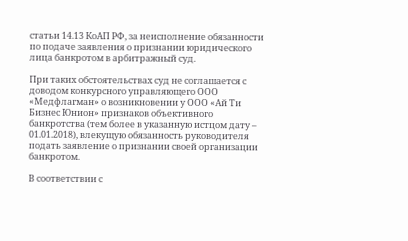статьи 14.13 КоАП РФ, за неисполнение обязанности по подаче заявления о признании юридического лица банкротом в арбитражный суд.

При таких обстоятельствах суд не соглашается с доводом конкурсного управляющего ООО «Медфлагман» о возникновении у ООО «Ай Ти Бизнес Юнион» признаков объективного банкротства (тем более в указанную истцом дату – 01.01.2018), влекущую обязанность руководителя подать заявление о признании своей организации банкротом.

В соответствии с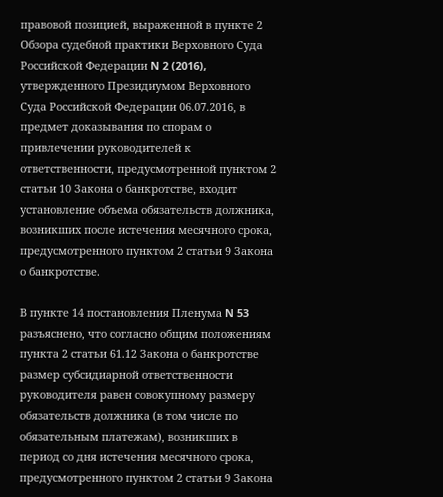правовой позицией, выраженной в пункте 2 Обзора судебной практики Верховного Суда Российской Федерации N 2 (2016), утвержденного Президиумом Верховного Суда Российской Федерации 06.07.2016, в предмет доказывания по спорам о привлечении руководителей к ответственности, предусмотренной пунктом 2 статьи 10 Закона о банкротстве, входит установление объема обязательств должника, возникших после истечения месячного срока, предусмотренного пунктом 2 статьи 9 Закона о банкротстве.

В пункте 14 постановления Пленума N 53 разъяснено, что согласно общим положениям пункта 2 статьи 61.12 Закона о банкротстве размер субсидиарной ответственности руководителя равен совокупному размеру обязательств должника (в том числе по обязательным платежам), возникших в период со дня истечения месячного срока, предусмотренного пунктом 2 статьи 9 Закона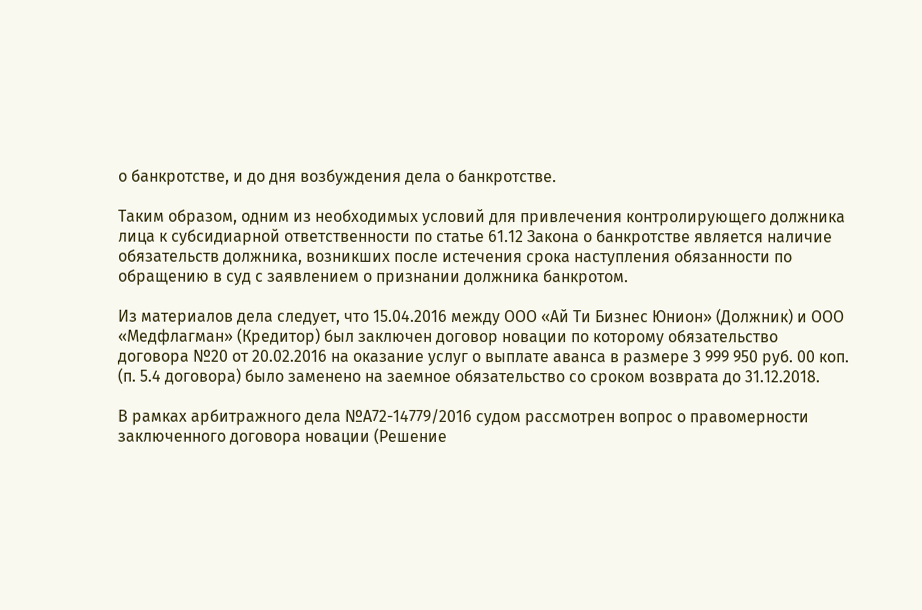о банкротстве, и до дня возбуждения дела о банкротстве.

Таким образом, одним из необходимых условий для привлечения контролирующего должника лица к субсидиарной ответственности по статье 61.12 Закона о банкротстве является наличие обязательств должника, возникших после истечения срока наступления обязанности по обращению в суд с заявлением о признании должника банкротом.

Из материалов дела следует, что 15.04.2016 между ООО «Ай Ти Бизнес Юнион» (Должник) и ООО «Медфлагман» (Кредитор) был заключен договор новации по которому обязательство договора №20 от 20.02.2016 на оказание услуг о выплате аванса в размере 3 999 950 руб. 00 коп. (п. 5.4 договора) было заменено на заемное обязательство со сроком возврата до 31.12.2018.

В рамках арбитражного дела №А72-14779/2016 судом рассмотрен вопрос о правомерности заключенного договора новации (Решение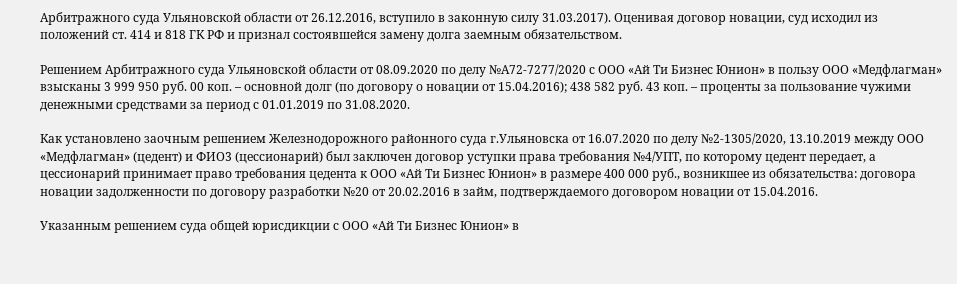Арбитражного суда Ульяновской области от 26.12.2016, вступило в законную силу 31.03.2017). Оценивая договор новации, суд исходил из положений ст. 414 и 818 ГК РФ и признал состоявшейся замену долга заемным обязательством.

Решением Арбитражного суда Ульяновской области от 08.09.2020 по делу №А72-7277/2020 с ООО «Ай Ти Бизнес Юнион» в пользу ООО «Медфлагман» взысканы 3 999 950 руб. 00 коп. – основной долг (по договору о новации от 15.04.2016); 438 582 руб. 43 коп. – проценты за пользование чужими денежными средствами за период с 01.01.2019 по 31.08.2020.

Как установлено заочным решением Железнодорожного районного суда г.Ульяновска от 16.07.2020 по делу №2-1305/2020, 13.10.2019 между ООО «Медфлагман» (цедент) и ФИО3 (цессионарий) был заключен договор уступки права требования №4/УПТ, по которому цедент передает, а цессионарий принимает право требования цедента к ООО «Ай Ти Бизнес Юнион» в размере 400 000 руб., возникшее из обязательства: договора новации задолженности по договору разработки №20 от 20.02.2016 в займ, подтверждаемого договором новации от 15.04.2016.

Указанным решением суда общей юрисдикции с ООО «Ай Ти Бизнес Юнион» в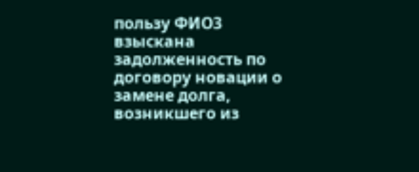пользу ФИО3 взыскана задолженность по договору новации о замене долга, возникшего из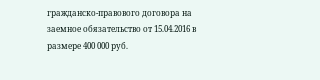гражданско-правового договора на заемное обязательство от 15.04.2016 в размере 400 000 руб.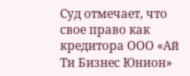Суд отмечает, что свое право как кредитора ООО «Ай Ти Бизнес Юнион»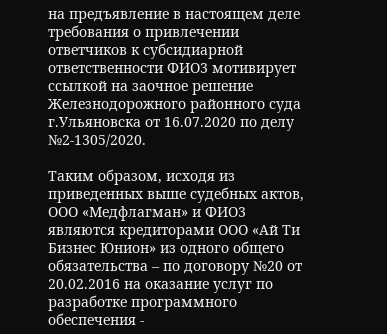на предъявление в настоящем деле требования о привлечении ответчиков к субсидиарной ответственности ФИО3 мотивирует ссылкой на заочное решение Железнодорожного районного суда г.Ульяновска от 16.07.2020 по делу №2-1305/2020.

Таким образом, исходя из приведенных выше судебных актов, ООО «Медфлагман» и ФИО3 являются кредиторами ООО «Ай Ти Бизнес Юнион» из одного общего обязательства – по договору №20 от 20.02.2016 на оказание услуг по разработке программного обеспечения -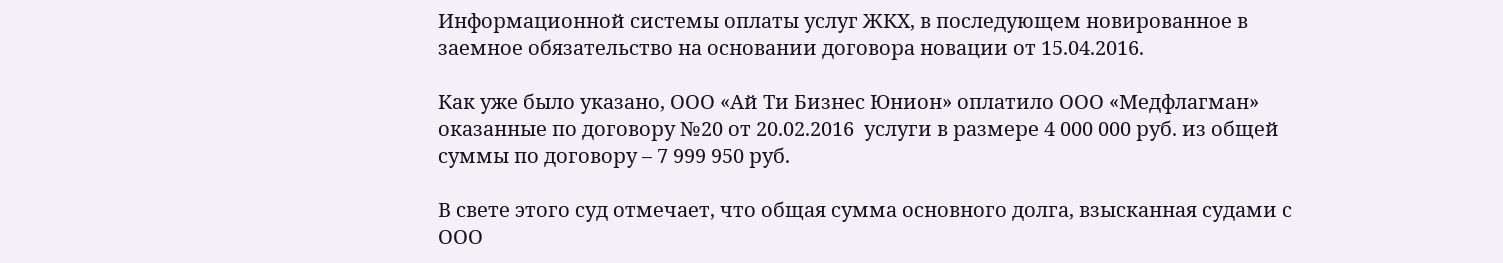Информационной системы оплаты услуг ЖКХ, в последующем новированное в заемное обязательство на основании договора новации от 15.04.2016.

Как уже было указано, ООО «Ай Ти Бизнес Юнион» оплатило ООО «Медфлагман» оказанные по договору №20 от 20.02.2016  услуги в размере 4 000 000 руб. из общей суммы по договору – 7 999 950 руб.

В свете этого суд отмечает, что общая сумма основного долга, взысканная судами с ООО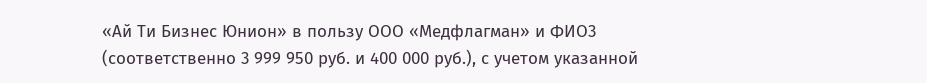«Ай Ти Бизнес Юнион» в пользу ООО «Медфлагман» и ФИО3 (соответственно 3 999 950 руб. и 400 000 руб.), с учетом указанной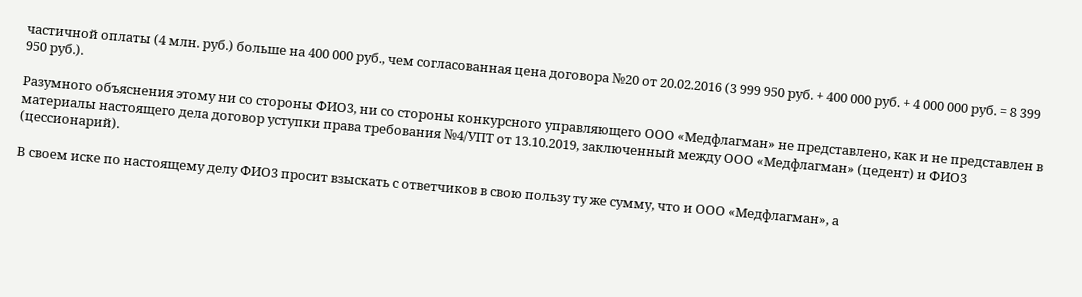частичной оплаты (4 млн. руб.) больше на 400 000 руб., чем согласованная цена договора №20 от 20.02.2016 (3 999 950 руб. + 400 000 руб. + 4 000 000 руб. = 8 399 950 руб.).

Разумного объяснения этому ни со стороны ФИО3, ни со стороны конкурсного управляющего ООО «Медфлагман» не представлено, как и не представлен в материалы настоящего дела договор уступки права требования №4/УПТ от 13.10.2019, заключенный между ООО «Медфлагман» (цедент) и ФИО3 (цессионарий).

В своем иске по настоящему делу ФИО3 просит взыскать с ответчиков в свою пользу ту же сумму, что и ООО «Медфлагман», а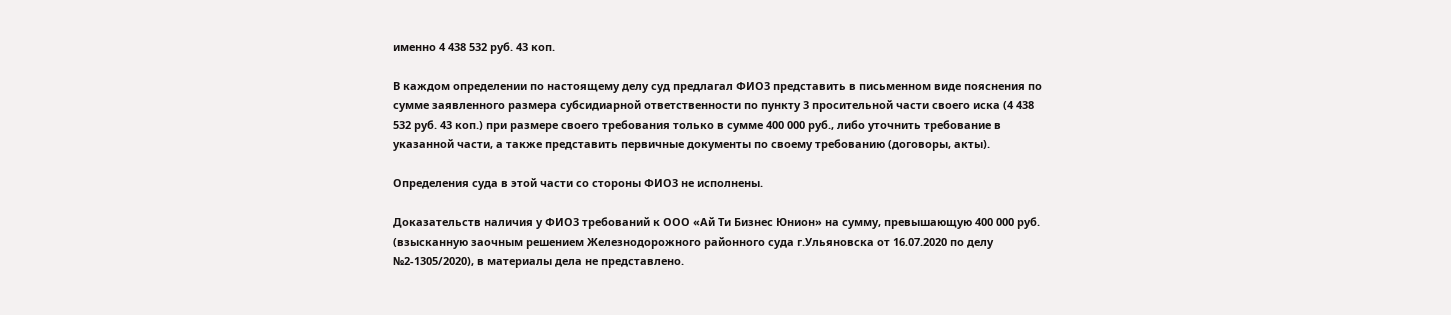именно 4 438 532 руб. 43 коп.

В каждом определении по настоящему делу суд предлагал ФИО3 представить в письменном виде пояснения по сумме заявленного размера субсидиарной ответственности по пункту 3 просительной части своего иска (4 438 532 руб. 43 коп.) при размере своего требования только в сумме 400 000 руб., либо уточнить требование в указанной части, а также представить первичные документы по своему требованию (договоры, акты).

Определения суда в этой части со стороны ФИО3 не исполнены.

Доказательств наличия у ФИО3 требований к ООО «Ай Ти Бизнес Юнион» на сумму, превышающую 400 000 руб. (взысканную заочным решением Железнодорожного районного суда г.Ульяновска от 16.07.2020 по делу №2-1305/2020), в материалы дела не представлено.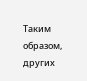Таким образом, других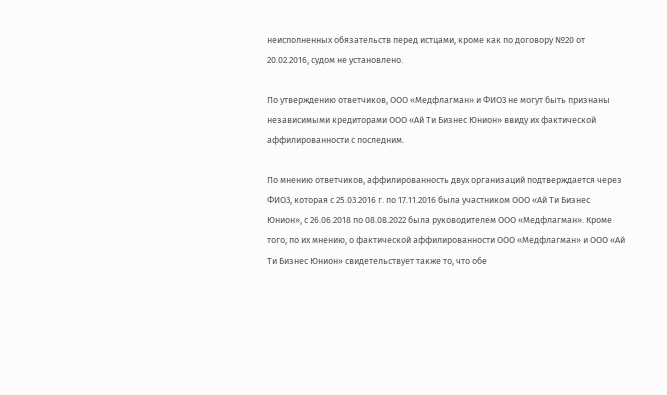неисполненных обязательств перед истцами, кроме как по договору №20 от 20.02.2016, судом не установлено.

По утверждению ответчиков, ООО «Медфлагман» и ФИО3 не могут быть признаны независимыми кредиторами ООО «Ай Ти Бизнес Юнион» ввиду их фактической аффилированности с последним.

По мнению ответчиков, аффилированность двух организаций подтверждается через ФИО3, которая с 25.03.2016 г. по 17.11.2016 была участником ООО «Ай Ти Бизнес Юнион», с 26.06.2018 по 08.08.2022 была руководителем ООО «Медфлагман». Кроме того, по их мнению, о фактической аффилированности ООО «Медфлагман» и ООО «Ай Ти Бизнес Юнион» свидетельствует также то, что обе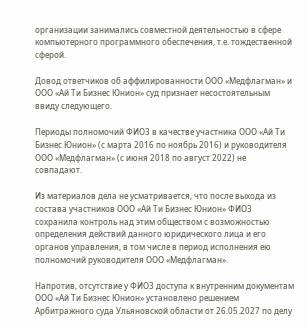организации занимались совместной деятельностью в сфере компьютерного программного обеспечения, т.е. тождественной сферой.

Довод ответчиков об аффилированности ООО «Медфлагман» и ООО «Ай Ти Бизнес Юнион» суд признает несостоятельным ввиду следующего.

Периоды полномочий ФИО3 в качестве участника ООО «Ай Ти Бизнес Юнион» (с марта 2016 по ноябрь 2016) и руководителя ООО «Медфлагман» (с июня 2018 по август 2022) не совпадают.

Из материалов дела не усматривается, что после выхода из состава участников ООО «Ай Ти Бизнес Юнион» ФИО3 сохранила контроль над этим обществом с возможностью определения действий данного юридического лица и его органов управления, в том числе в период исполнения ею полномочий руководителя ООО «Медфлагман».

Напротив, отсутствие у ФИО3 доступа к внутренним документам ООО «Ай Ти Бизнес Юнион» установлено решением Арбитражного суда Ульяновской области от 26.05.2027 по делу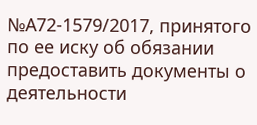№А72-1579/2017, принятого по ее иску об обязании предоставить документы о деятельности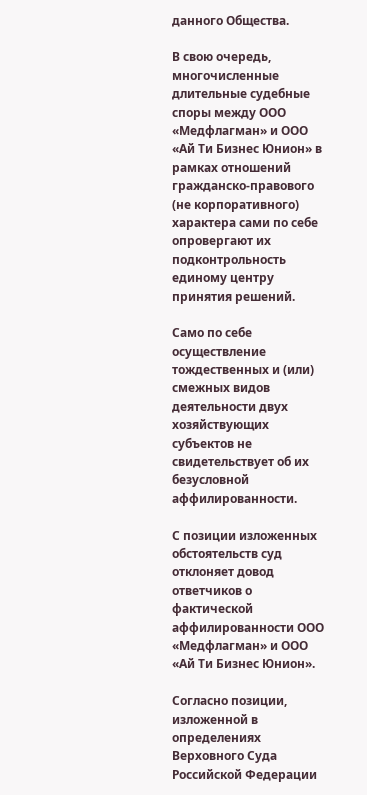данного Общества.

В свою очередь, многочисленные длительные судебные споры между ООО «Медфлагман» и ООО «Ай Ти Бизнес Юнион» в рамках отношений гражданско-правового (не корпоративного) характера сами по себе опровергают их подконтрольность единому центру принятия решений.

Само по себе осуществление тождественных и (или) смежных видов деятельности двух хозяйствующих субъектов не свидетельствует об их безусловной аффилированности.

С позиции изложенных обстоятельств суд отклоняет довод ответчиков о фактической аффилированности ООО «Медфлагман» и ООО «Ай Ти Бизнес Юнион».

Согласно позиции, изложенной в определениях Верховного Суда Российской Федерации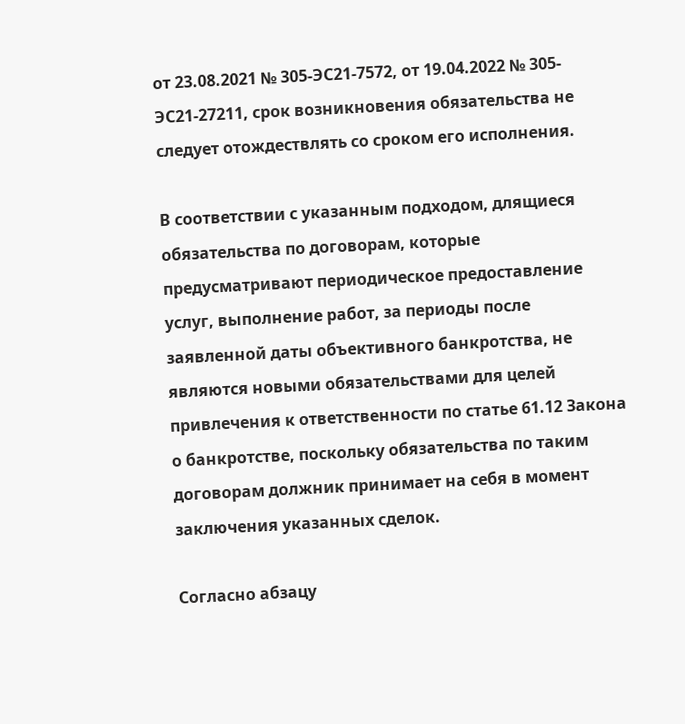от 23.08.2021 № 305-ЭС21-7572, от 19.04.2022 № 305-ЭС21-27211, срок возникновения обязательства не следует отождествлять со сроком его исполнения.

В соответствии с указанным подходом, длящиеся обязательства по договорам, которые предусматривают периодическое предоставление услуг, выполнение работ, за периоды после заявленной даты объективного банкротства, не являются новыми обязательствами для целей привлечения к ответственности по статье 61.12 Закона о банкротстве, поскольку обязательства по таким договорам должник принимает на себя в момент заключения указанных сделок.

Согласно абзацу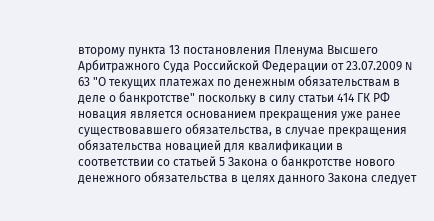второму пункта 13 постановления Пленума Высшего Арбитражного Суда Российской Федерации от 23.07.2009 N 63 "О текущих платежах по денежным обязательствам в деле о банкротстве" поскольку в силу статьи 414 ГК РФ новация является основанием прекращения уже ранее существовавшего обязательства, в случае прекращения обязательства новацией для квалификации в соответствии со статьей 5 Закона о банкротстве нового денежного обязательства в целях данного Закона следует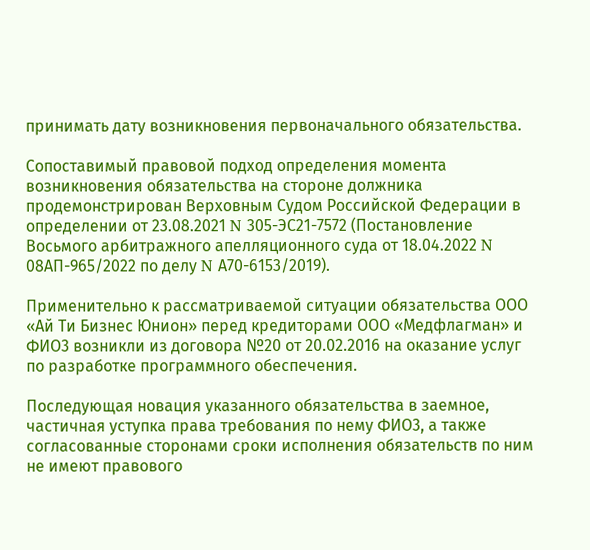принимать дату возникновения первоначального обязательства.

Сопоставимый правовой подход определения момента возникновения обязательства на стороне должника продемонстрирован Верховным Судом Российской Федерации в определении от 23.08.2021 N 305-ЭС21-7572 (Постановление Восьмого арбитражного апелляционного суда от 18.04.2022 N 08АП-965/2022 по делу N А70-6153/2019).

Применительно к рассматриваемой ситуации обязательства ООО «Ай Ти Бизнес Юнион» перед кредиторами ООО «Медфлагман» и ФИО3 возникли из договора №20 от 20.02.2016 на оказание услуг по разработке программного обеспечения.

Последующая новация указанного обязательства в заемное, частичная уступка права требования по нему ФИО3, а также согласованные сторонами сроки исполнения обязательств по ним не имеют правового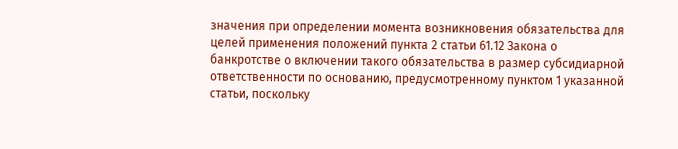значения при определении момента возникновения обязательства для целей применения положений пункта 2 статьи 61.12 Закона о банкротстве о включении такого обязательства в размер субсидиарной ответственности по основанию, предусмотренному пунктом 1 указанной статьи, поскольку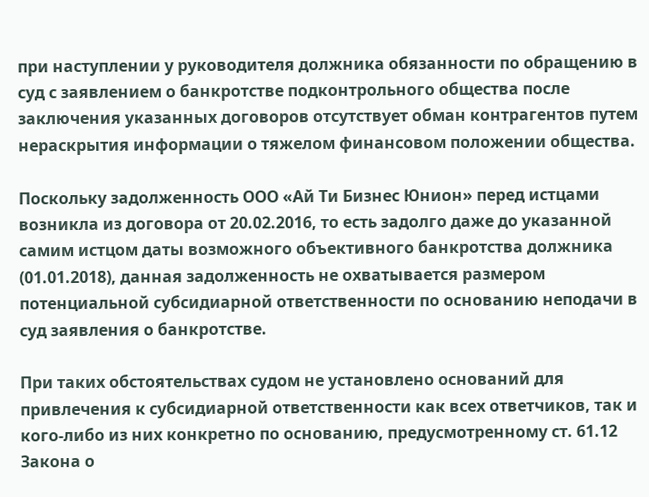при наступлении у руководителя должника обязанности по обращению в суд с заявлением о банкротстве подконтрольного общества после заключения указанных договоров отсутствует обман контрагентов путем нераскрытия информации о тяжелом финансовом положении общества.

Поскольку задолженность ООО «Ай Ти Бизнес Юнион» перед истцами возникла из договора от 20.02.2016, то есть задолго даже до указанной самим истцом даты возможного объективного банкротства должника (01.01.2018), данная задолженность не охватывается размером потенциальной субсидиарной ответственности по основанию неподачи в суд заявления о банкротстве.

При таких обстоятельствах судом не установлено оснований для привлечения к субсидиарной ответственности как всех ответчиков, так и кого-либо из них конкретно по основанию, предусмотренному ст. 61.12 Закона о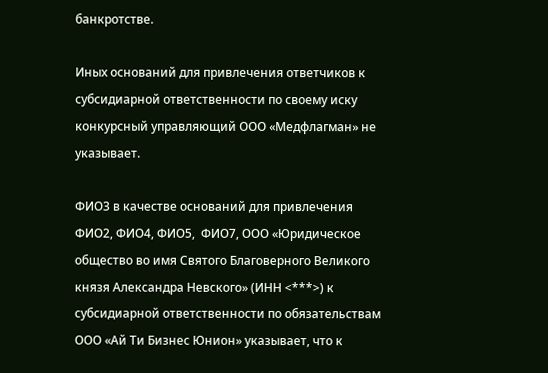банкротстве.

Иных оснований для привлечения ответчиков к субсидиарной ответственности по своему иску конкурсный управляющий ООО «Медфлагман» не указывает.

ФИО3 в качестве оснований для привлечения ФИО2, ФИО4, ФИО5,  ФИО7, ООО «Юридическое общество во имя Святого Благоверного Великого князя Александра Невского» (ИНН <***>) к субсидиарной ответственности по обязательствам ООО «Ай Ти Бизнес Юнион» указывает, что к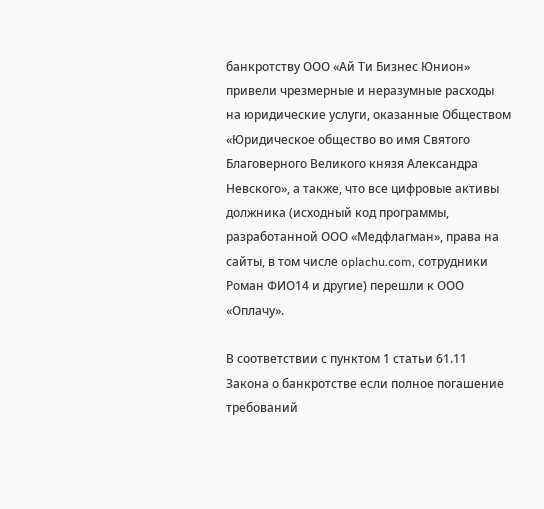банкротству ООО «Ай Ти Бизнес Юнион» привели чрезмерные и неразумные расходы на юридические услуги, оказанные Обществом «Юридическое общество во имя Святого Благоверного Великого князя Александра Невского», а также, что все цифровые активы должника (исходный код программы, разработанной ООО «Медфлагман», права на сайты, в том числе oplachu.com, сотрудники Роман ФИО14 и другие) перешли к ООО «Оплачу».

В соответствии с пунктом 1 статьи 61.11 Закона о банкротстве если полное погашение требований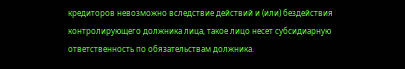кредиторов невозможно вследствие действий и (или) бездействия контролирующего должника лица, такое лицо несет субсидиарную ответственность по обязательствам должника.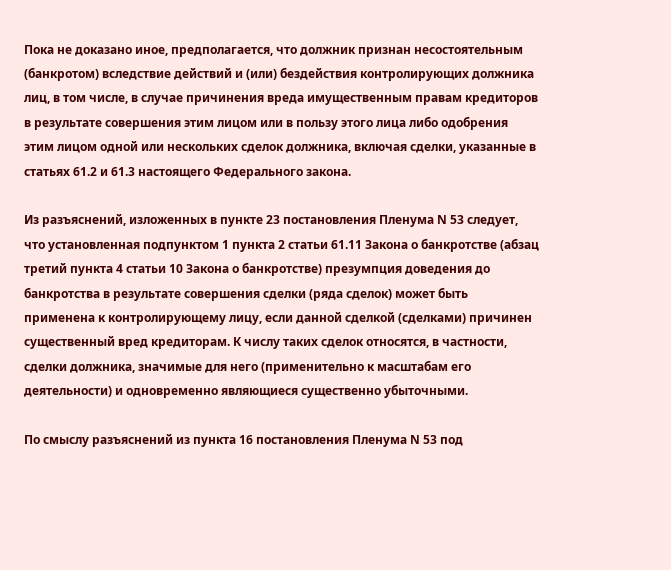Пока не доказано иное, предполагается, что должник признан несостоятельным (банкротом) вследствие действий и (или) бездействия контролирующих должника лиц, в том числе, в случае причинения вреда имущественным правам кредиторов в результате совершения этим лицом или в пользу этого лица либо одобрения этим лицом одной или нескольких сделок должника, включая сделки, указанные в статьях 61.2 и 61.3 настоящего Федерального закона.

Из разъяснений, изложенных в пункте 23 постановления Пленума N 53 следует, что установленная подпунктом 1 пункта 2 статьи 61.11 Закона о банкротстве (абзац третий пункта 4 статьи 10 Закона о банкротстве) презумпция доведения до банкротства в результате совершения сделки (ряда сделок) может быть применена к контролирующему лицу, если данной сделкой (сделками) причинен существенный вред кредиторам. К числу таких сделок относятся, в частности, сделки должника, значимые для него (применительно к масштабам его деятельности) и одновременно являющиеся существенно убыточными.

По смыслу разъяснений из пункта 16 постановления Пленума N 53 под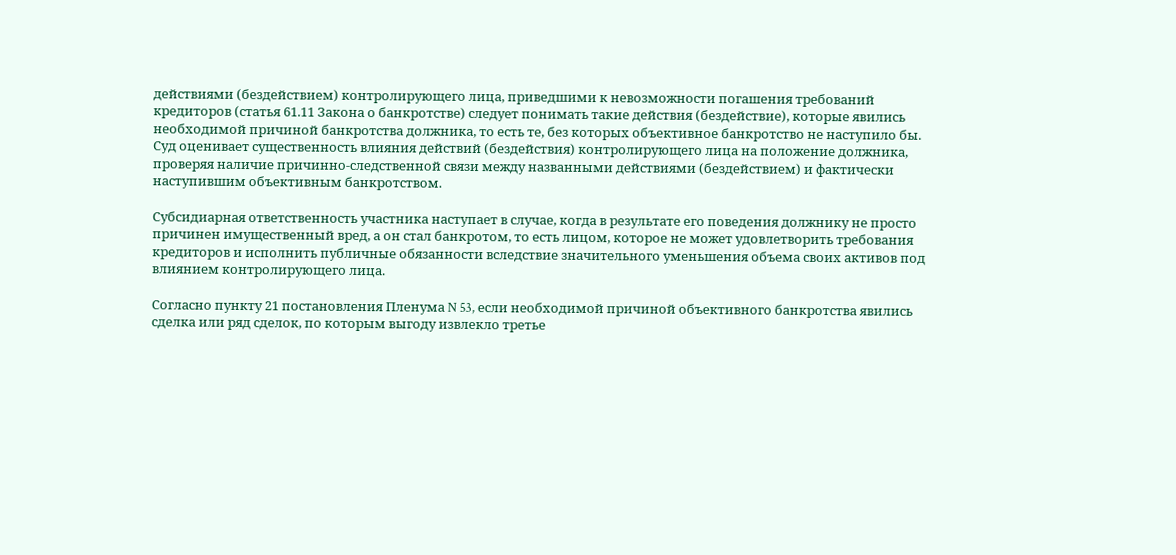действиями (бездействием) контролирующего лица, приведшими к невозможности погашения требований кредиторов (статья 61.11 Закона о банкротстве) следует понимать такие действия (бездействие), которые явились необходимой причиной банкротства должника, то есть те, без которых объективное банкротство не наступило бы. Суд оценивает существенность влияния действий (бездействия) контролирующего лица на положение должника, проверяя наличие причинно-следственной связи между названными действиями (бездействием) и фактически наступившим объективным банкротством.

Субсидиарная ответственность участника наступает в случае, когда в результате его поведения должнику не просто причинен имущественный вред, а он стал банкротом, то есть лицом, которое не может удовлетворить требования кредиторов и исполнить публичные обязанности вследствие значительного уменьшения объема своих активов под влиянием контролирующего лица.

Согласно пункту 21 постановления Пленума N 53, если необходимой причиной объективного банкротства явились сделка или ряд сделок, по которым выгоду извлекло третье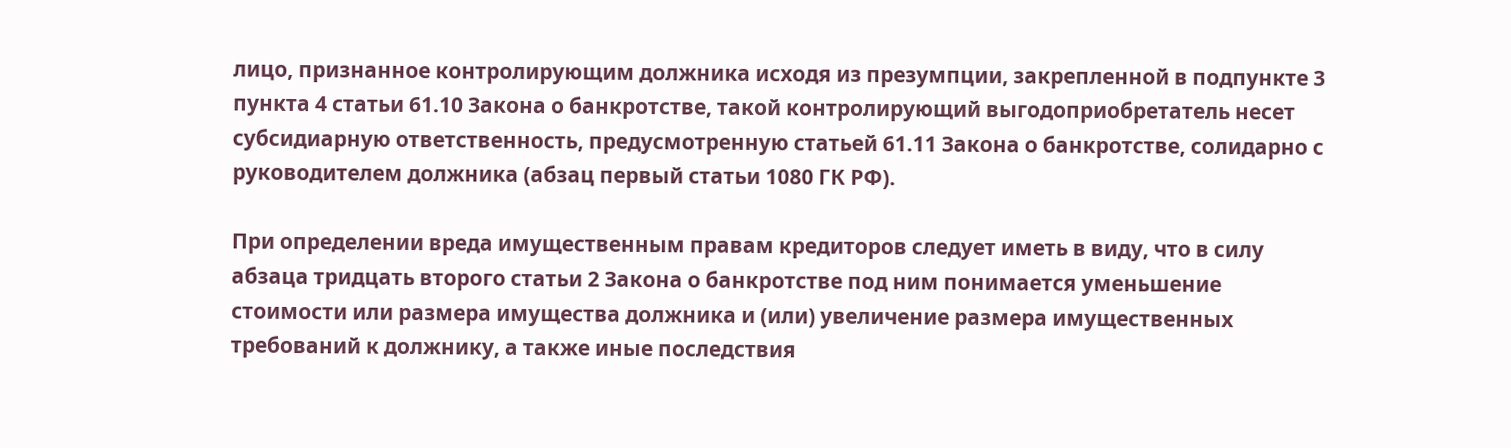лицо, признанное контролирующим должника исходя из презумпции, закрепленной в подпункте 3 пункта 4 статьи 61.10 Закона о банкротстве, такой контролирующий выгодоприобретатель несет субсидиарную ответственность, предусмотренную статьей 61.11 Закона о банкротстве, солидарно с руководителем должника (абзац первый статьи 1080 ГК РФ).

При определении вреда имущественным правам кредиторов следует иметь в виду, что в силу абзаца тридцать второго статьи 2 Закона о банкротстве под ним понимается уменьшение стоимости или размера имущества должника и (или) увеличение размера имущественных требований к должнику, а также иные последствия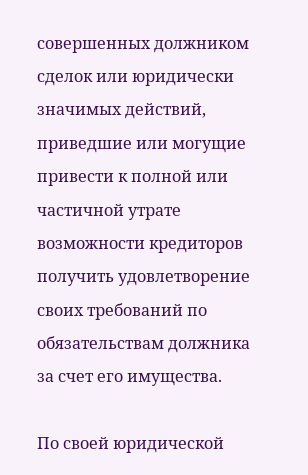совершенных должником сделок или юридически значимых действий, приведшие или могущие привести к полной или частичной утрате возможности кредиторов получить удовлетворение своих требований по обязательствам должника за счет его имущества.

По своей юридической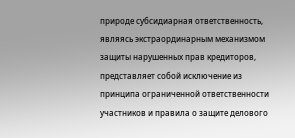природе субсидиарная ответственность, являясь экстраординарным механизмом защиты нарушенных прав кредиторов, представляет собой исключение из принципа ограниченной ответственности участников и правила о защите делового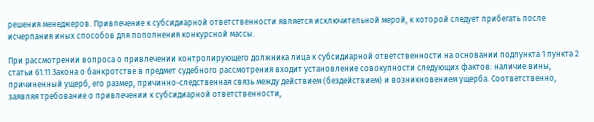решения менеджеров. Привлечение к субсидиарной ответственности является исключительной мерой, к которой следует прибегать после исчерпания иных способов для пополнения конкурсной массы.

При рассмотрении вопроса о привлечении контролирующего должника лица к субсидиарной ответственности на основании подпункта 1 пункта 2 статьи 61.11 Закона о банкротстве в предмет судебного рассмотрения входит установление совокупности следующих фактов: наличие вины, причиненный ущерб, его размер, причинно-следственная связь между действием (бездействием) и возникновением ущерба. Соответственно, заявляя требование о привлечении к субсидиарной ответственности,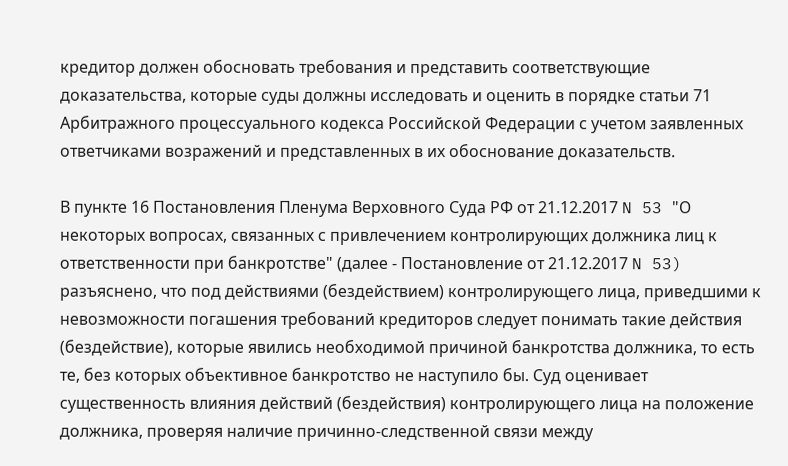кредитор должен обосновать требования и представить соответствующие доказательства, которые суды должны исследовать и оценить в порядке статьи 71 Арбитражного процессуального кодекса Российской Федерации с учетом заявленных ответчиками возражений и представленных в их обоснование доказательств.

В пункте 16 Постановления Пленума Верховного Суда РФ от 21.12.2017 N 53 "О некоторых вопросах, связанных с привлечением контролирующих должника лиц к ответственности при банкротстве" (далее - Постановление от 21.12.2017 N 53) разъяснено, что под действиями (бездействием) контролирующего лица, приведшими к невозможности погашения требований кредиторов следует понимать такие действия (бездействие), которые явились необходимой причиной банкротства должника, то есть те, без которых объективное банкротство не наступило бы. Суд оценивает существенность влияния действий (бездействия) контролирующего лица на положение должника, проверяя наличие причинно-следственной связи между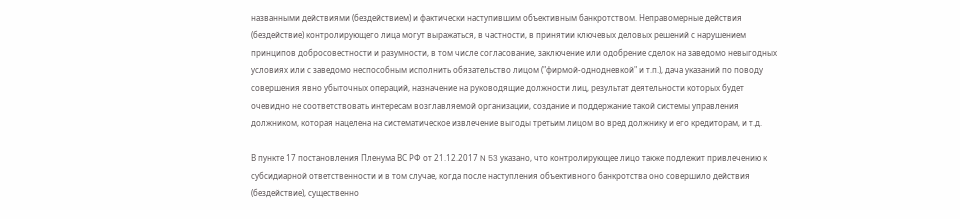названными действиями (бездействием) и фактически наступившим объективным банкротством. Неправомерные действия (бездействие) контролирующего лица могут выражаться, в частности, в принятии ключевых деловых решений с нарушением принципов добросовестности и разумности, в том числе согласование, заключение или одобрение сделок на заведомо невыгодных условиях или с заведомо неспособным исполнить обязательство лицом ("фирмой-однодневкой" и т.п.), дача указаний по поводу совершения явно убыточных операций, назначение на руководящие должности лиц, результат деятельности которых будет очевидно не соответствовать интересам возглавляемой организации, создание и поддержание такой системы управления должником, которая нацелена на систематическое извлечение выгоды третьим лицом во вред должнику и его кредиторам, и т.д.

В пункте 17 постановления Пленума ВС РФ от 21.12.2017 N 53 указано, что контролирующее лицо также подлежит привлечению к субсидиарной ответственности и в том случае, когда после наступления объективного банкротства оно совершило действия (бездействие), существенно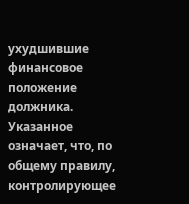ухудшившие финансовое положение должника. Указанное означает, что, по общему правилу, контролирующее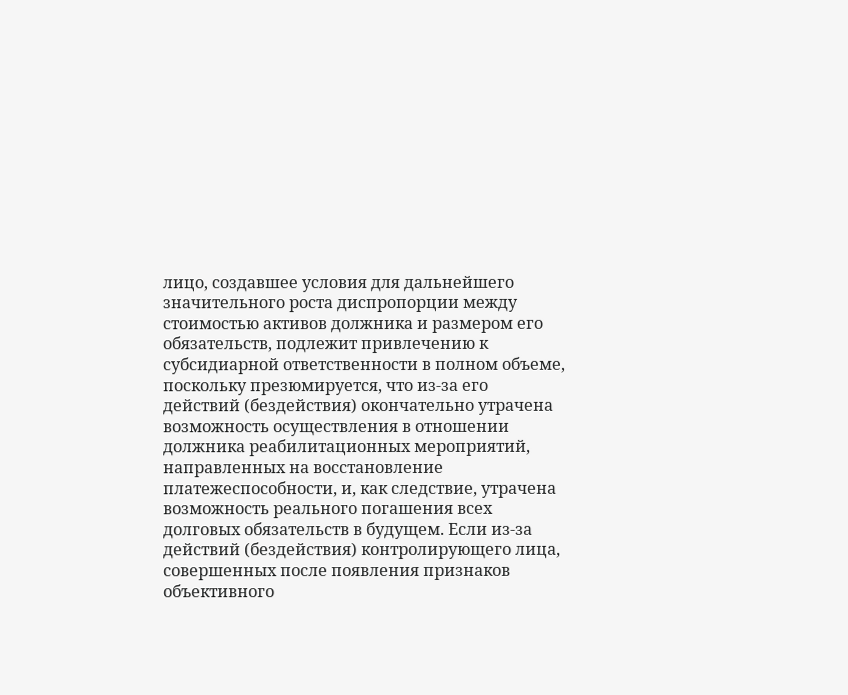лицо, создавшее условия для дальнейшего значительного роста диспропорции между стоимостью активов должника и размером его обязательств, подлежит привлечению к субсидиарной ответственности в полном объеме, поскольку презюмируется, что из-за его действий (бездействия) окончательно утрачена возможность осуществления в отношении должника реабилитационных мероприятий, направленных на восстановление платежеспособности, и, как следствие, утрачена возможность реального погашения всех долговых обязательств в будущем. Если из-за действий (бездействия) контролирующего лица, совершенных после появления признаков объективного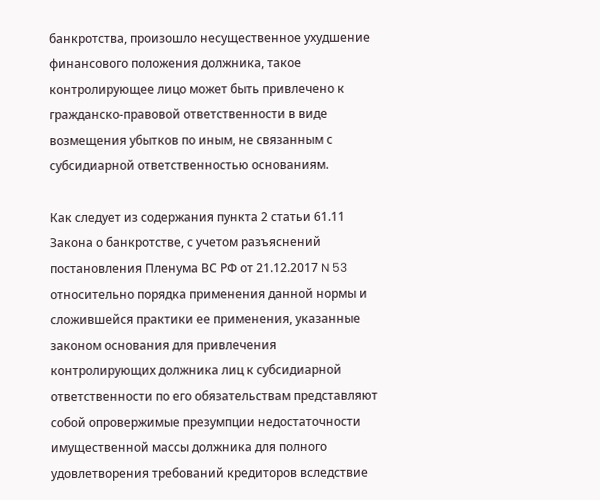банкротства, произошло несущественное ухудшение финансового положения должника, такое контролирующее лицо может быть привлечено к гражданско-правовой ответственности в виде возмещения убытков по иным, не связанным с субсидиарной ответственностью основаниям.

Как следует из содержания пункта 2 статьи 61.11 Закона о банкротстве, с учетом разъяснений постановления Пленума ВС РФ от 21.12.2017 N 53 относительно порядка применения данной нормы и сложившейся практики ее применения, указанные законом основания для привлечения контролирующих должника лиц к субсидиарной ответственности по его обязательствам представляют собой опровержимые презумпции недостаточности имущественной массы должника для полного удовлетворения требований кредиторов вследствие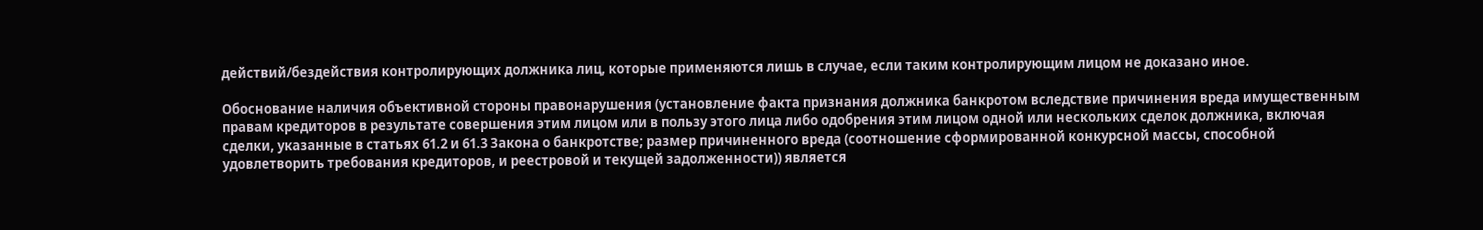действий/бездействия контролирующих должника лиц, которые применяются лишь в случае, если таким контролирующим лицом не доказано иное.

Обоснование наличия объективной стороны правонарушения (установление факта признания должника банкротом вследствие причинения вреда имущественным правам кредиторов в результате совершения этим лицом или в пользу этого лица либо одобрения этим лицом одной или нескольких сделок должника, включая сделки, указанные в статьях 61.2 и 61.3 Закона о банкротстве; размер причиненного вреда (соотношение сформированной конкурсной массы, способной удовлетворить требования кредиторов, и реестровой и текущей задолженности)) является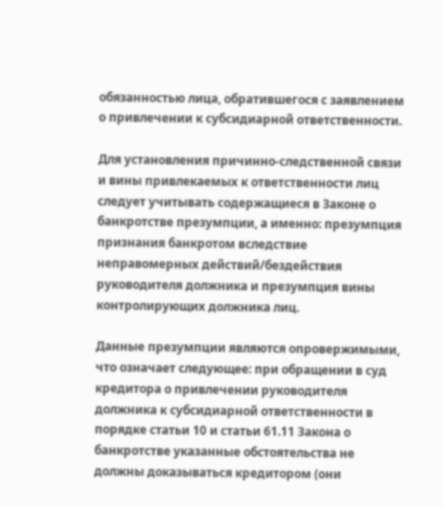обязанностью лица, обратившегося с заявлением о привлечении к субсидиарной ответственности.

Для установления причинно-следственной связи и вины привлекаемых к ответственности лиц следует учитывать содержащиеся в Законе о банкротстве презумпции, а именно: презумпция признания банкротом вследствие неправомерных действий/бездействия руководителя должника и презумпция вины контролирующих должника лиц.

Данные презумпции являются опровержимыми, что означает следующее: при обращении в суд кредитора о привлечении руководителя должника к субсидиарной ответственности в порядке статьи 10 и статьи 61.11 Закона о банкротстве указанные обстоятельства не должны доказываться кредитором (они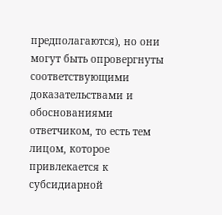предполагаются), но они могут быть опровергнуты соответствующими доказательствами и обоснованиями ответчиком, то есть тем лицом, которое привлекается к субсидиарной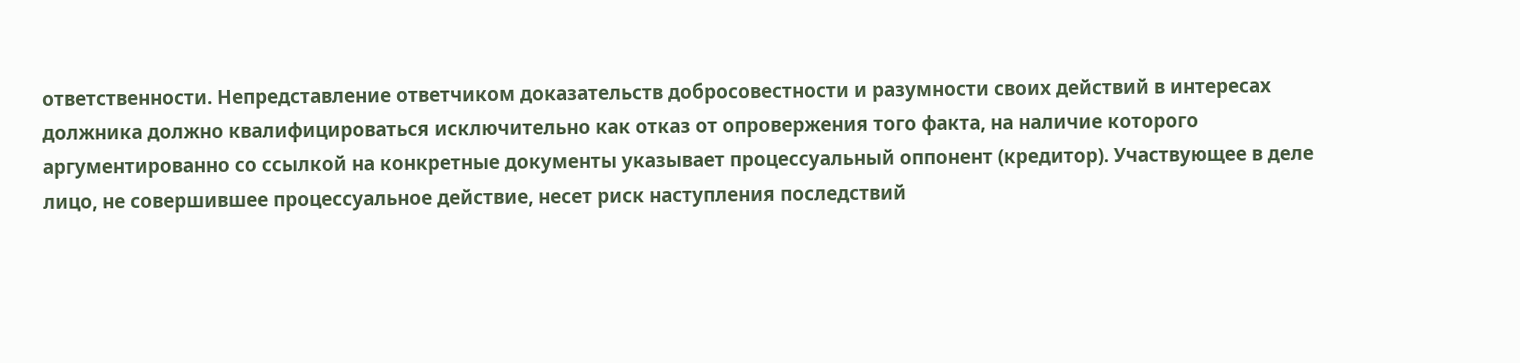ответственности. Непредставление ответчиком доказательств добросовестности и разумности своих действий в интересах должника должно квалифицироваться исключительно как отказ от опровержения того факта, на наличие которого аргументированно со ссылкой на конкретные документы указывает процессуальный оппонент (кредитор). Участвующее в деле лицо, не совершившее процессуальное действие, несет риск наступления последствий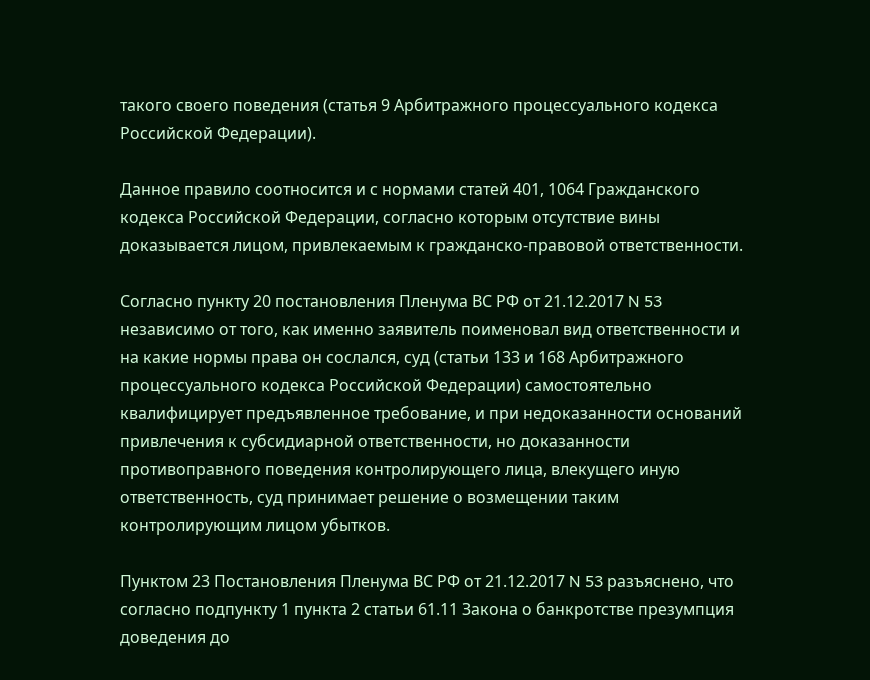такого своего поведения (статья 9 Арбитражного процессуального кодекса Российской Федерации).

Данное правило соотносится и с нормами статей 401, 1064 Гражданского кодекса Российской Федерации, согласно которым отсутствие вины доказывается лицом, привлекаемым к гражданско-правовой ответственности.

Согласно пункту 20 постановления Пленума ВС РФ от 21.12.2017 N 53 независимо от того, как именно заявитель поименовал вид ответственности и на какие нормы права он сослался, суд (статьи 133 и 168 Арбитражного процессуального кодекса Российской Федерации) самостоятельно квалифицирует предъявленное требование, и при недоказанности оснований привлечения к субсидиарной ответственности, но доказанности противоправного поведения контролирующего лица, влекущего иную ответственность, суд принимает решение о возмещении таким контролирующим лицом убытков.

Пунктом 23 Постановления Пленума ВС РФ от 21.12.2017 N 53 разъяснено, что согласно подпункту 1 пункта 2 статьи 61.11 Закона о банкротстве презумпция доведения до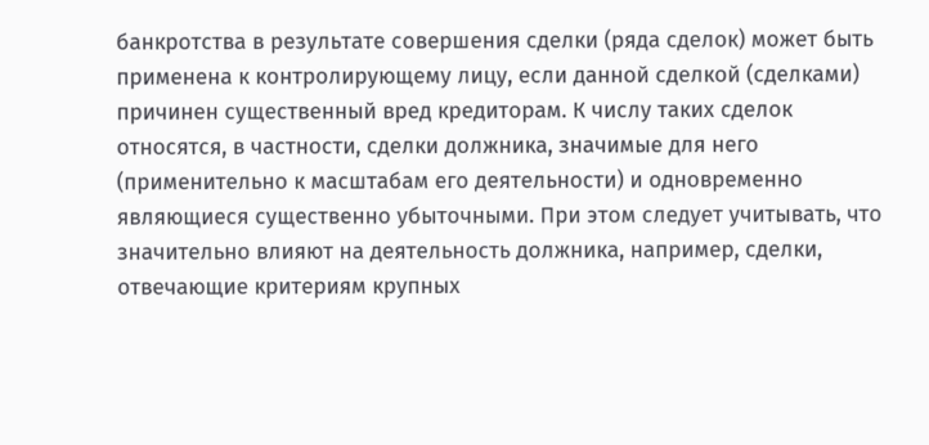банкротства в результате совершения сделки (ряда сделок) может быть применена к контролирующему лицу, если данной сделкой (сделками) причинен существенный вред кредиторам. К числу таких сделок относятся, в частности, сделки должника, значимые для него (применительно к масштабам его деятельности) и одновременно являющиеся существенно убыточными. При этом следует учитывать, что значительно влияют на деятельность должника, например, сделки, отвечающие критериям крупных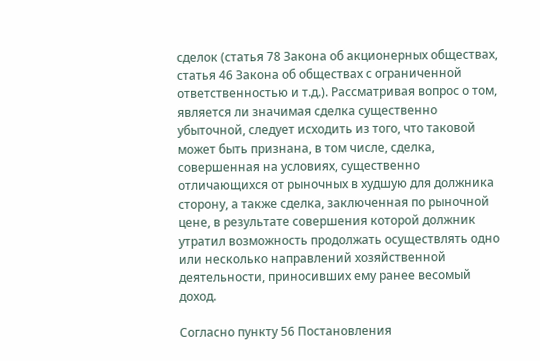сделок (статья 78 Закона об акционерных обществах, статья 46 Закона об обществах с ограниченной ответственностью и т.д.). Рассматривая вопрос о том, является ли значимая сделка существенно убыточной, следует исходить из того, что таковой может быть признана, в том числе, сделка, совершенная на условиях, существенно отличающихся от рыночных в худшую для должника сторону, а также сделка, заключенная по рыночной цене, в результате совершения которой должник утратил возможность продолжать осуществлять одно или несколько направлений хозяйственной деятельности, приносивших ему ранее весомый доход.

Согласно пункту 56 Постановления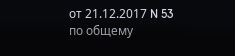от 21.12.2017 N 53 по общему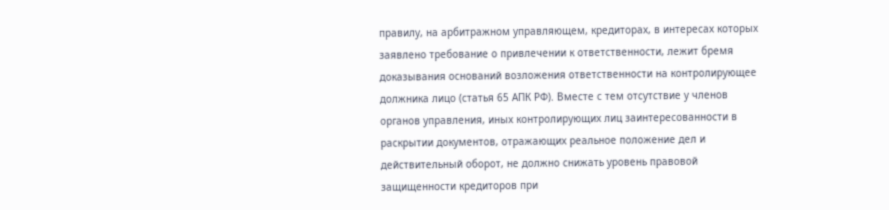правилу, на арбитражном управляющем, кредиторах, в интересах которых заявлено требование о привлечении к ответственности, лежит бремя доказывания оснований возложения ответственности на контролирующее должника лицо (статья 65 АПК РФ). Вместе с тем отсутствие у членов органов управления, иных контролирующих лиц заинтересованности в раскрытии документов, отражающих реальное положение дел и действительный оборот, не должно снижать уровень правовой защищенности кредиторов при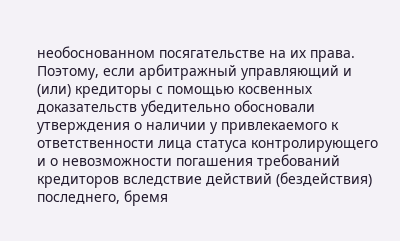необоснованном посягательстве на их права. Поэтому, если арбитражный управляющий и (или) кредиторы с помощью косвенных доказательств убедительно обосновали утверждения о наличии у привлекаемого к ответственности лица статуса контролирующего и о невозможности погашения требований кредиторов вследствие действий (бездействия) последнего, бремя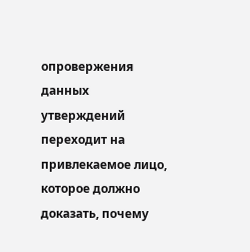опровержения данных утверждений переходит на привлекаемое лицо, которое должно доказать, почему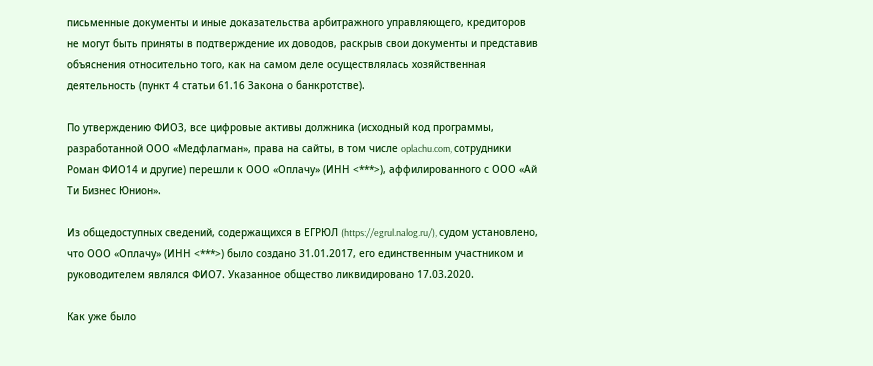письменные документы и иные доказательства арбитражного управляющего, кредиторов не могут быть приняты в подтверждение их доводов, раскрыв свои документы и представив объяснения относительно того, как на самом деле осуществлялась хозяйственная деятельность (пункт 4 статьи 61.16 Закона о банкротстве).

По утверждению ФИО3, все цифровые активы должника (исходный код программы, разработанной ООО «Медфлагман», права на сайты, в том числе oplachu.com, сотрудники Роман ФИО14 и другие) перешли к ООО «Оплачу» (ИНН <***>), аффилированного с ООО «Ай Ти Бизнес Юнион».

Из общедоступных сведений, содержащихся в ЕГРЮЛ (https://egrul.nalog.ru/), судом установлено, что ООО «Оплачу» (ИНН <***>) было создано 31.01.2017, его единственным участником и руководителем являлся ФИО7. Указанное общество ликвидировано 17.03.2020.

Как уже было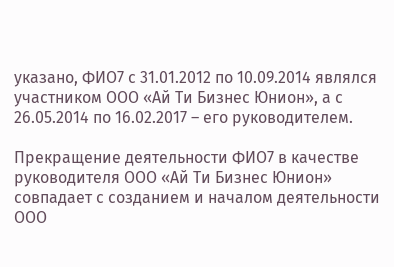указано, ФИО7 с 31.01.2012 по 10.09.2014 являлся участником ООО «Ай Ти Бизнес Юнион», а с 26.05.2014 по 16.02.2017 – его руководителем.

Прекращение деятельности ФИО7 в качестве руководителя ООО «Ай Ти Бизнес Юнион» совпадает с созданием и началом деятельности ООО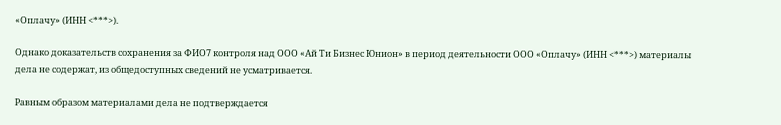«Оплачу» (ИНН <***>).

Однако доказательств сохранения за ФИО7 контроля над ООО «Ай Ти Бизнес Юнион» в период деятельности ООО «Оплачу» (ИНН <***>) материалы дела не содержат, из общедоступных сведений не усматривается.

Равным образом материалами дела не подтверждается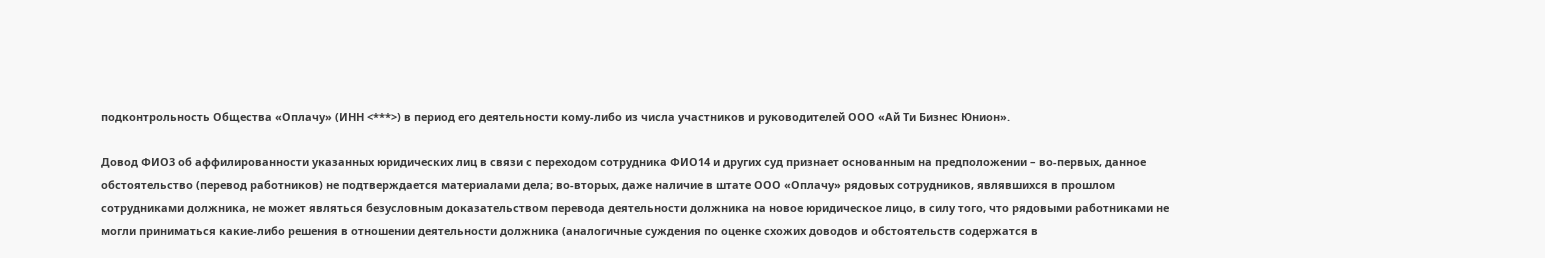подконтрольность Общества «Оплачу» (ИНН <***>) в период его деятельности кому-либо из числа участников и руководителей ООО «Ай Ти Бизнес Юнион».

Довод ФИО3 об аффилированности указанных юридических лиц в связи с переходом сотрудника ФИО14 и других суд признает основанным на предположении – во-первых, данное обстоятельство (перевод работников) не подтверждается материалами дела; во-вторых, даже наличие в штате ООО «Оплачу» рядовых сотрудников, являвшихся в прошлом сотрудниками должника, не может являться безусловным доказательством перевода деятельности должника на новое юридическое лицо, в силу того, что рядовыми работниками не могли приниматься какие-либо решения в отношении деятельности должника (аналогичные суждения по оценке схожих доводов и обстоятельств содержатся в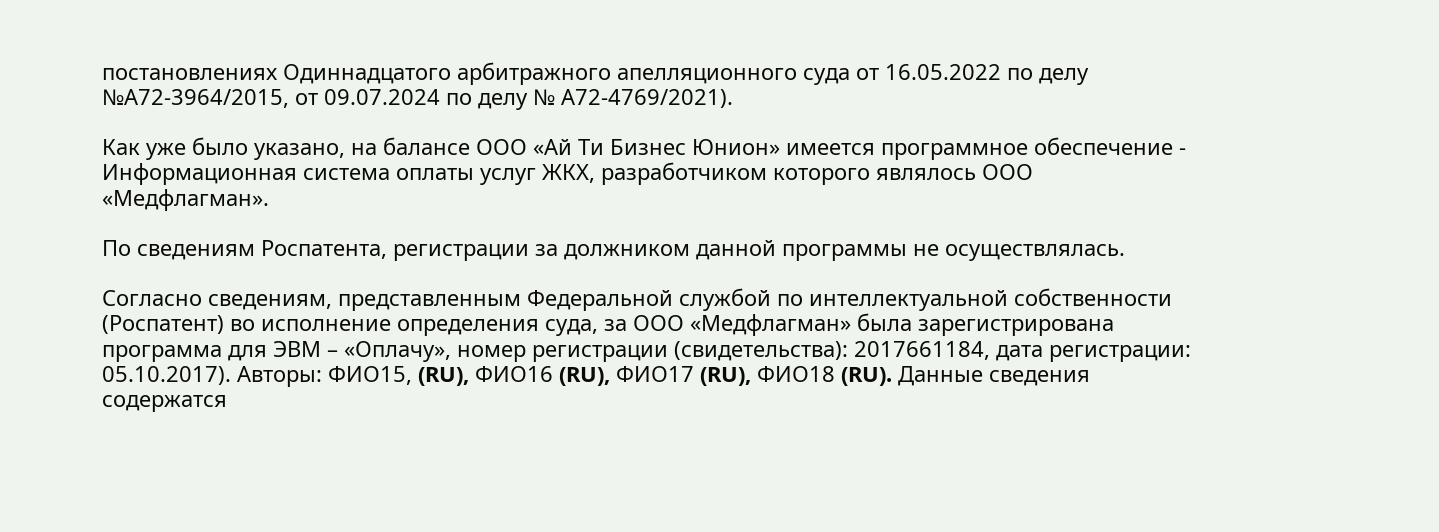постановлениях Одиннадцатого арбитражного апелляционного суда от 16.05.2022 по делу №А72-3964/2015, от 09.07.2024 по делу № А72-4769/2021).

Как уже было указано, на балансе ООО «Ай Ти Бизнес Юнион» имеется программное обеспечение - Информационная система оплаты услуг ЖКХ, разработчиком которого являлось ООО «Медфлагман».

По сведениям Роспатента, регистрации за должником данной программы не осуществлялась.

Согласно сведениям, представленным Федеральной службой по интеллектуальной собственности (Роспатент) во исполнение определения суда, за ООО «Медфлагман» была зарегистрирована программа для ЭВМ – «Оплачу», номер регистрации (свидетельства): 2017661184, дата регистрации: 05.10.2017). Авторы: ФИО15, (RU), ФИО16 (RU), ФИО17 (RU), ФИО18 (RU). Данные сведения содержатся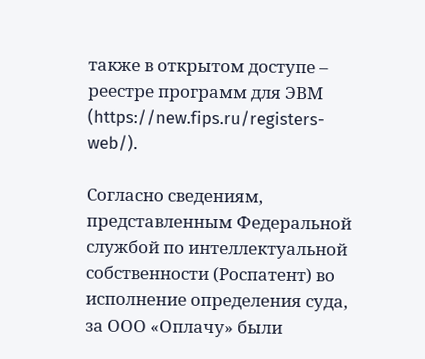также в открытом доступе – реестре программ для ЭВМ (https://new.fips.ru/registers-web/).

Согласно сведениям, представленным Федеральной службой по интеллектуальной собственности (Роспатент) во исполнение определения суда, за ООО «Оплачу» были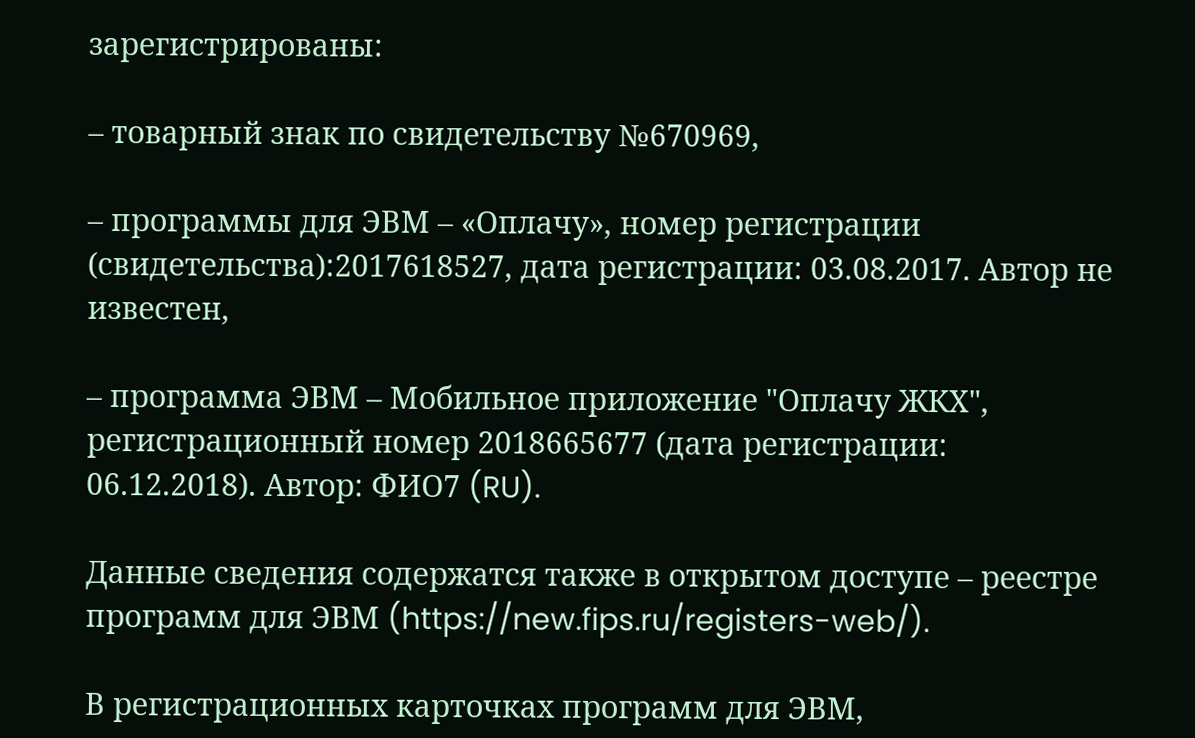зарегистрированы:

– товарный знак по свидетельству №670969,

– программы для ЭВМ – «Оплачу», номер регистрации (свидетельства):2017618527, дата регистрации: 03.08.2017. Автор не известен,

– программа ЭВМ – Мобильное приложение "Оплачу ЖКХ", регистрационный номер 2018665677 (дата регистрации: 06.12.2018). Автор: ФИО7 (RU).

Данные сведения содержатся также в открытом доступе – реестре программ для ЭВМ (https://new.fips.ru/registers-web/).

В регистрационных карточках программ для ЭВМ,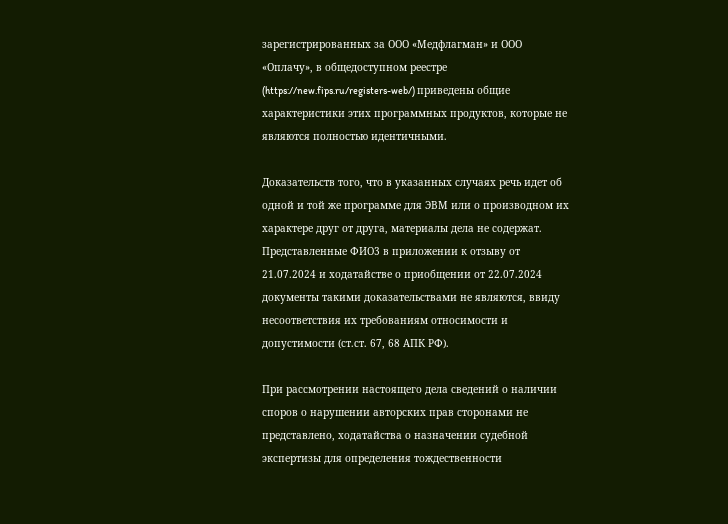зарегистрированных за ООО «Медфлагман» и ООО «Оплачу», в общедоступном реестре (https://new.fips.ru/registers-web/) приведены общие характеристики этих программных продуктов, которые не являются полностью идентичными.

Доказательств того, что в указанных случаях речь идет об одной и той же программе для ЭВМ или о производном их характере друг от друга, материалы дела не содержат. Представленные ФИО3 в приложении к отзыву от 21.07.2024 и ходатайстве о приобщении от 22.07.2024 документы такими доказательствами не являются, ввиду несоответствия их требованиям относимости и допустимости (ст.ст. 67, 68 АПК РФ).

При рассмотрении настоящего дела сведений о наличии споров о нарушении авторских прав сторонами не представлено, ходатайства о назначении судебной экспертизы для определения тождественности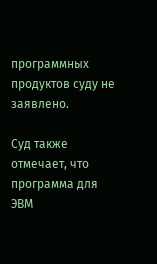программных продуктов суду не заявлено.

Суд также отмечает, что  программа для ЭВМ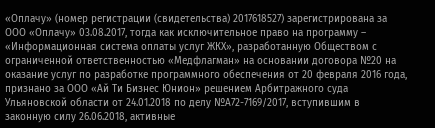«Оплачу» (номер регистрации (свидетельства) 2017618527) зарегистрирована за ООО «Оплачу» 03.08.2017, тогда как исключительное право на программу – «Информационная система оплаты услуг ЖКХ», разработанную Обществом с ограниченной ответственностью «Медфлагман» на основании договора №20 на оказание услуг по разработке программного обеспечения от 20 февраля 2016 года, признано за ООО «Ай Ти Бизнес Юнион» решением Арбитражного суда Ульяновской области от 24.01.2018 по делу №А72-7169/2017, вступившим в законную силу 26.06.2018, активные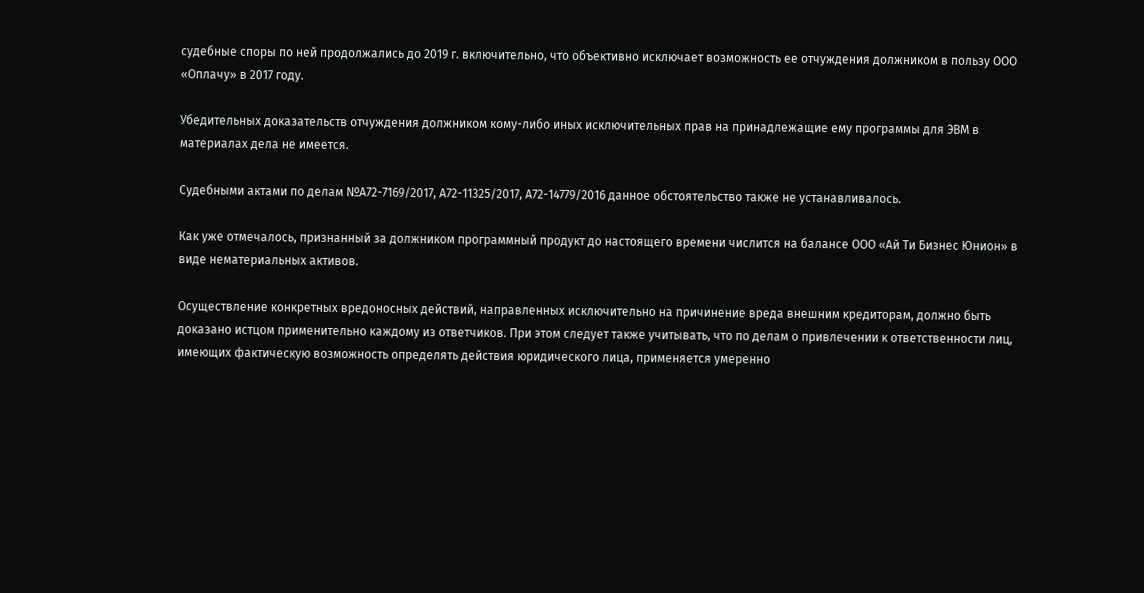судебные споры по ней продолжались до 2019 г. включительно, что объективно исключает возможность ее отчуждения должником в пользу ООО «Оплачу» в 2017 году.

Убедительных доказательств отчуждения должником кому-либо иных исключительных прав на принадлежащие ему программы для ЭВМ в материалах дела не имеется.

Судебными актами по делам №А72-7169/2017, А72-11325/2017, А72-14779/2016 данное обстоятельство также не устанавливалось.

Как уже отмечалось, признанный за должником программный продукт до настоящего времени числится на балансе ООО «Ай Ти Бизнес Юнион» в виде нематериальных активов.

Осуществление конкретных вредоносных действий, направленных исключительно на причинение вреда внешним кредиторам, должно быть доказано истцом применительно каждому из ответчиков. При этом следует также учитывать, что по делам о привлечении к ответственности лиц, имеющих фактическую возможность определять действия юридического лица, применяется умеренно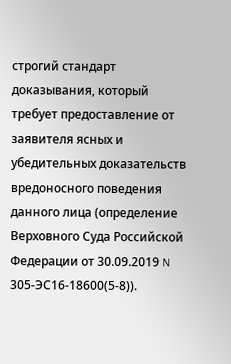строгий стандарт доказывания, который требует предоставление от заявителя ясных и убедительных доказательств вредоносного поведения данного лица (определение Верховного Суда Российской Федерации от 30.09.2019 N 305-ЭС16-18600(5-8)).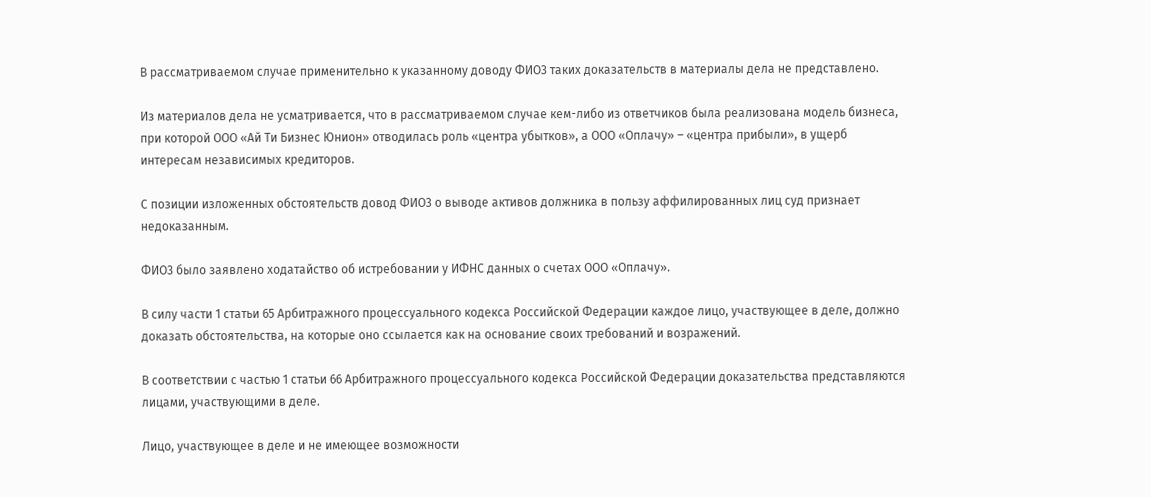В рассматриваемом случае применительно к указанному доводу ФИО3 таких доказательств в материалы дела не представлено.

Из материалов дела не усматривается, что в рассматриваемом случае кем-либо из ответчиков была реализована модель бизнеса, при которой ООО «Ай Ти Бизнес Юнион» отводилась роль «центра убытков», а ООО «Оплачу» – «центра прибыли», в ущерб интересам независимых кредиторов.

С позиции изложенных обстоятельств довод ФИО3 о выводе активов должника в пользу аффилированных лиц суд признает недоказанным.

ФИО3 было заявлено ходатайство об истребовании у ИФНС данных о счетах ООО «Оплачу».

В силу части 1 статьи 65 Арбитражного процессуального кодекса Российской Федерации каждое лицо, участвующее в деле, должно доказать обстоятельства, на которые оно ссылается как на основание своих требований и возражений.

В соответствии с частью 1 статьи 66 Арбитражного процессуального кодекса Российской Федерации доказательства представляются лицами, участвующими в деле.

Лицо, участвующее в деле и не имеющее возможности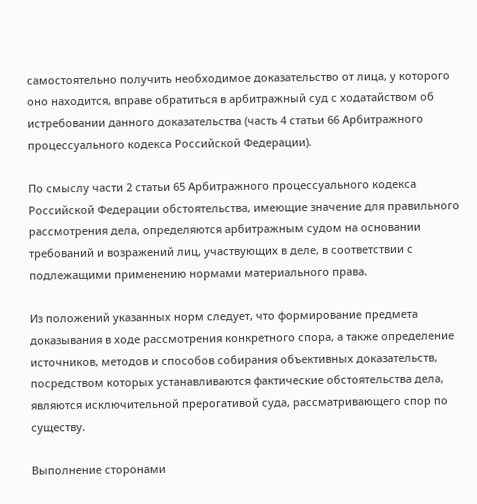самостоятельно получить необходимое доказательство от лица, у которого оно находится, вправе обратиться в арбитражный суд с ходатайством об истребовании данного доказательства (часть 4 статьи 66 Арбитражного процессуального кодекса Российской Федерации).

По смыслу части 2 статьи 65 Арбитражного процессуального кодекса Российской Федерации обстоятельства, имеющие значение для правильного рассмотрения дела, определяются арбитражным судом на основании требований и возражений лиц, участвующих в деле, в соответствии с подлежащими применению нормами материального права.

Из положений указанных норм следует, что формирование предмета доказывания в ходе рассмотрения конкретного спора, а также определение источников, методов и способов собирания объективных доказательств, посредством которых устанавливаются фактические обстоятельства дела, являются исключительной прерогативой суда, рассматривающего спор по существу.

Выполнение сторонами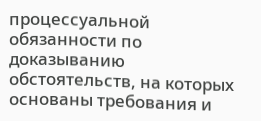процессуальной обязанности по доказыванию обстоятельств, на которых основаны требования и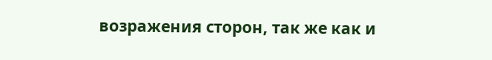возражения сторон, так же как и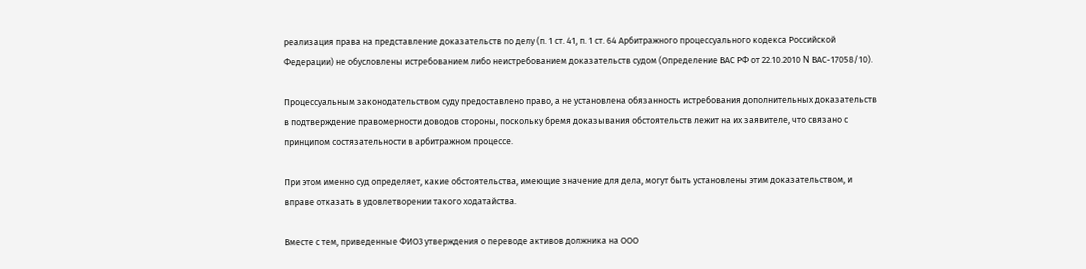реализация права на представление доказательств по делу (п. 1 ст. 41, п. 1 ст. 64 Арбитражного процессуального кодекса Российской Федерации) не обусловлены истребованием либо неистребованием доказательств судом (Определение ВАС РФ от 22.10.2010 N ВАС-17058/10).

Процессуальным законодательством суду предоставлено право, а не установлена обязанность истребования дополнительных доказательств в подтверждение правомерности доводов стороны, поскольку бремя доказывания обстоятельств лежит на их заявителе, что связано с принципом состязательности в арбитражном процессе.

При этом именно суд определяет, какие обстоятельства, имеющие значение для дела, могут быть установлены этим доказательством, и вправе отказать в удовлетворении такого ходатайства.

Вместе с тем, приведенные ФИО3 утверждения о переводе активов должника на ООО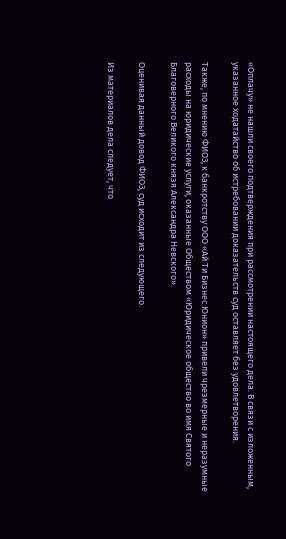«Оплачу» не нашли своего подтверждения при рассмотрении настоящего дела. В связи с изложенным, указанное ходатайство об истребовании доказательств суд оставляет без удовлетворения.

Также, по мнению ФИО3, к банкротству ООО «Ай Ти Бизнес Юнион» привели чрезмерные и неразумные расходы на юридические услуги, оказанные Обществом «Юридическое общество во имя Святого Благоверного Великого князя Александра Невского».

Оценивая данный довод ФИО3, суд исходит из следующего.

Из материалов дела следует, что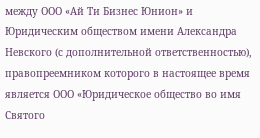между ООО «Ай Ти Бизнес Юнион» и Юридическим обществом имени Александра Невского (с дополнительной ответственностью), правопреемником которого в настоящее время является ООО «Юридическое общество во имя Святого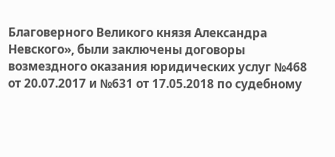Благоверного Великого князя Александра Невского», были заключены договоры возмездного оказания юридических услуг №468 от 20.07.2017 и №631 от 17.05.2018 по судебному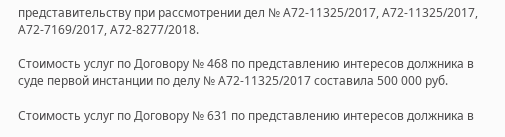представительству при рассмотрении дел № А72-11325/2017, А72-11325/2017, А72-7169/2017, А72-8277/2018.

Стоимость услуг по Договору № 468 по представлению интересов должника в суде первой инстанции по делу № А72-11325/2017 составила 500 000 руб.

Стоимость услуг по Договору № 631 по представлению интересов должника в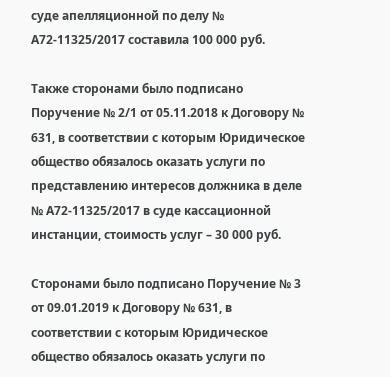суде апелляционной по делу № А72-11325/2017 составила 100 000 руб.

Также сторонами было подписано Поручение № 2/1 от 05.11.2018 к Договору № 631, в соответствии с которым Юридическое общество обязалось оказать услуги по представлению интересов должника в деле № А72-11325/2017 в суде кассационной инстанции, стоимость услуг – 30 000 руб.

Сторонами было подписано Поручение № 3 от 09.01.2019 к Договору № 631, в соответствии с которым Юридическое общество обязалось оказать услуги по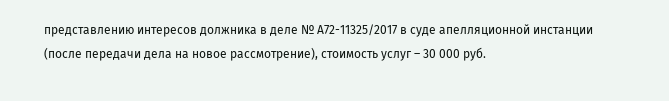представлению интересов должника в деле № А72-11325/2017 в суде апелляционной инстанции (после передачи дела на новое рассмотрение), стоимость услуг – 30 000 руб.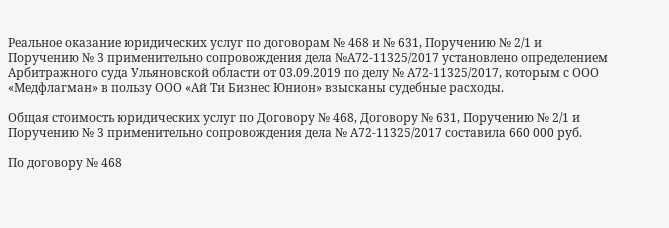Реальное оказание юридических услуг по договорам № 468 и № 631, Поручению № 2/1 и Поручению № 3 применительно сопровождения дела №А72-11325/2017 установлено определением Арбитражного суда Ульяновской области от 03.09.2019 по делу № А72-11325/2017, которым с ООО «Медфлагман» в пользу ООО «Ай Ти Бизнес Юнион» взысканы судебные расходы.

Общая стоимость юридических услуг по Договору № 468, Договору № 631, Поручению № 2/1 и Поручению № 3 применительно сопровождения дела № А72-11325/2017 составила 660 000 руб.

По договору № 468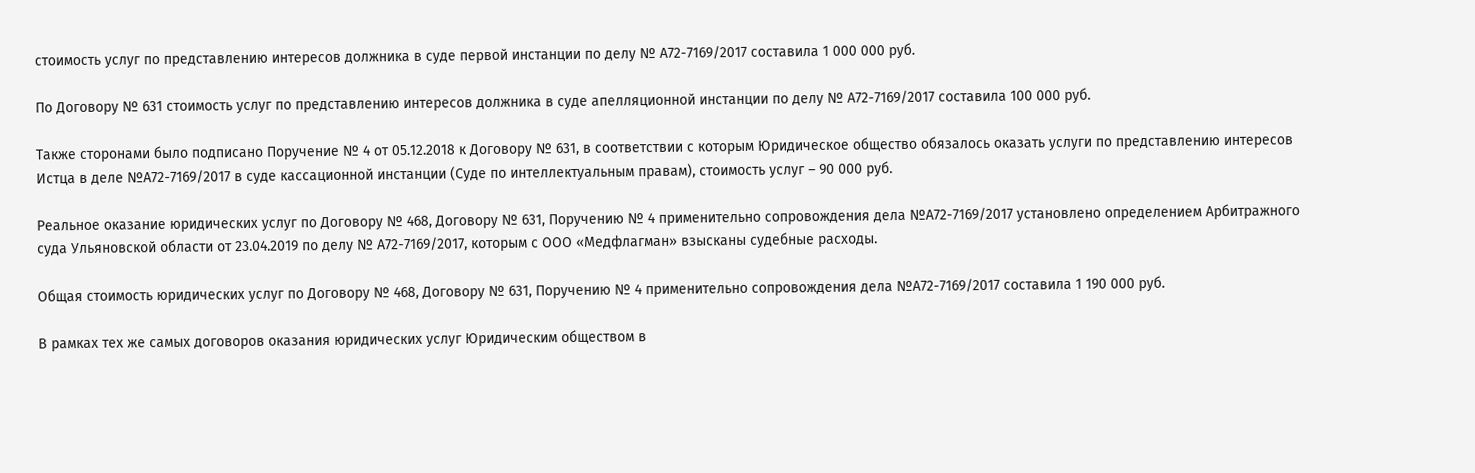стоимость услуг по представлению интересов должника в суде первой инстанции по делу № А72-7169/2017 составила 1 000 000 руб.

По Договору № 631 стоимость услуг по представлению интересов должника в суде апелляционной инстанции по делу № А72-7169/2017 составила 100 000 руб.

Также сторонами было подписано Поручение № 4 от 05.12.2018 к Договору № 631, в соответствии с которым Юридическое общество обязалось оказать услуги по представлению интересов Истца в деле №А72-7169/2017 в суде кассационной инстанции (Суде по интеллектуальным правам), стоимость услуг – 90 000 руб.

Реальное оказание юридических услуг по Договору № 468, Договору № 631, Поручению № 4 применительно сопровождения дела №А72-7169/2017 установлено определением Арбитражного суда Ульяновской области от 23.04.2019 по делу № А72-7169/2017, которым с ООО «Медфлагман» взысканы судебные расходы.

Общая стоимость юридических услуг по Договору № 468, Договору № 631, Поручению № 4 применительно сопровождения дела №А72-7169/2017 составила 1 190 000 руб.

В рамках тех же самых договоров оказания юридических услуг Юридическим обществом в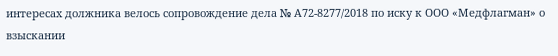интересах должника велось сопровождение дела № А72-8277/2018 по иску к ООО «Медфлагман» о взыскании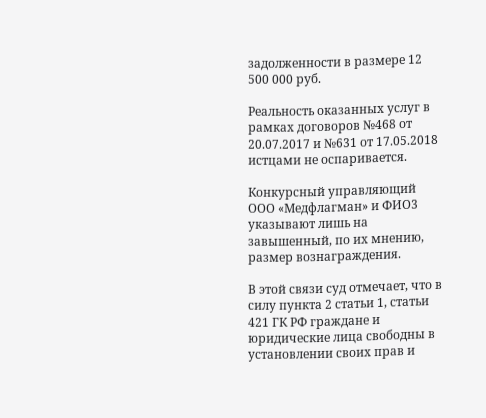задолженности в размере 12 500 000 руб.

Реальность оказанных услуг в рамках договоров №468 от 20.07.2017 и №631 от 17.05.2018 истцами не оспаривается.

Конкурсный управляющий ООО «Медфлагман» и ФИО3 указывают лишь на завышенный, по их мнению, размер вознаграждения.

В этой связи суд отмечает, что в силу пункта 2 статьи 1, статьи 421 ГК РФ граждане и юридические лица свободны в установлении своих прав и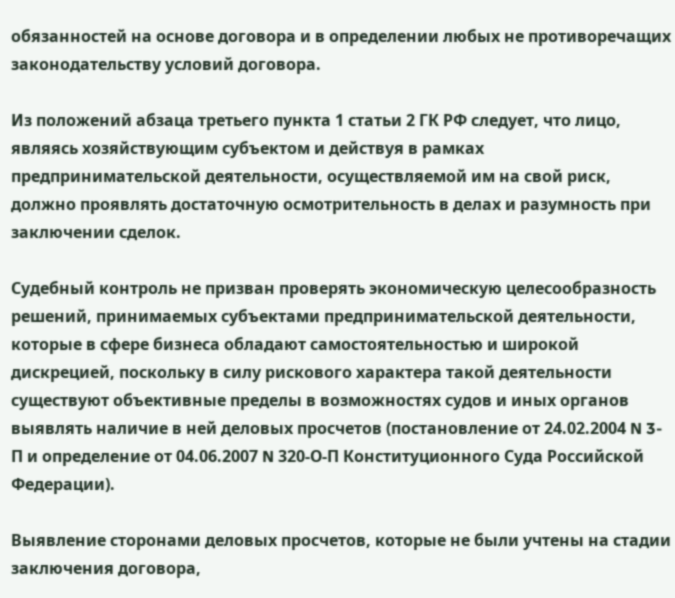обязанностей на основе договора и в определении любых не противоречащих законодательству условий договора.

Из положений абзаца третьего пункта 1 статьи 2 ГК РФ следует, что лицо, являясь хозяйствующим субъектом и действуя в рамках предпринимательской деятельности, осуществляемой им на свой риск, должно проявлять достаточную осмотрительность в делах и разумность при заключении сделок.

Судебный контроль не призван проверять экономическую целесообразность решений, принимаемых субъектами предпринимательской деятельности, которые в сфере бизнеса обладают самостоятельностью и широкой дискрецией, поскольку в силу рискового характера такой деятельности существуют объективные пределы в возможностях судов и иных органов выявлять наличие в ней деловых просчетов (постановление от 24.02.2004 N 3-П и определение от 04.06.2007 N 320-О-П Конституционного Суда Российской Федерации).

Выявление сторонами деловых просчетов, которые не были учтены на стадии заключения договора,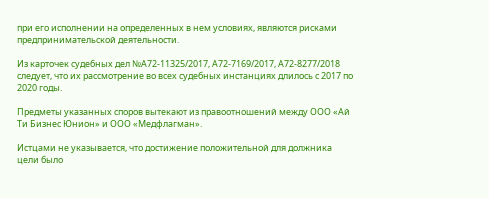при его исполнении на определенных в нем условиях, являются рисками предпринимательской деятельности.

Из карточек судебных дел №А72-11325/2017, А72-7169/2017, А72-8277/2018 следует, что их рассмотрение во всех судебных инстанциях длилось с 2017 по 2020 годы.

Предметы указанных споров вытекают из правоотношений между ООО «Ай Ти Бизнес Юнион» и ООО «Медфлагман».

Истцами не указывается, что достижение положительной для должника цели было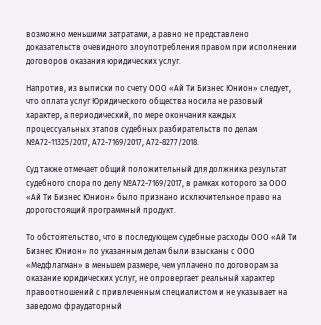возможно меньшими затратами, а равно не представлено доказательств очевидного злоупотребления правом при исполнении договоров оказания юридических услуг.

Напротив, из выписки по счету ООО «Ай Ти Бизнес Юнион» следует, что оплата услуг Юридического общества носила не разовый характер, а периодический, по мере окончания каждых процессуальных этапов судебных разбирательств по делам №А72-11325/2017, А72-7169/2017, А72-8277/2018.

Суд также отмечает общий положительный для должника результат судебного спора по делу №А72-7169/2017, в рамках которого за ООО «Ай Ти Бизнес Юнион» было признано исключительное право на дорогостоящий программный продукт.

То обстоятельство, что в последующем судебные расходы ООО «Ай Ти Бизнес Юнион» по указанным делам были взысканы с ООО «Медфлагман» в меньшем размере, чем уплачено по договорам за оказание юридических услуг, не опровергает реальный характер правоотношений с привлеченным специалистом и не указывает на заведомо фраудаторный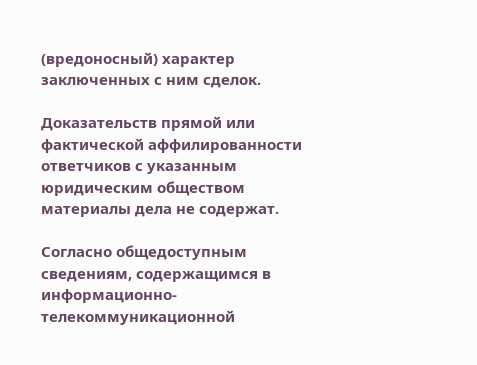(вредоносный) характер заключенных с ним сделок.

Доказательств прямой или фактической аффилированности ответчиков с указанным юридическим обществом материалы дела не содержат.

Согласно общедоступным сведениям, содержащимся в информационно-телекоммуникационной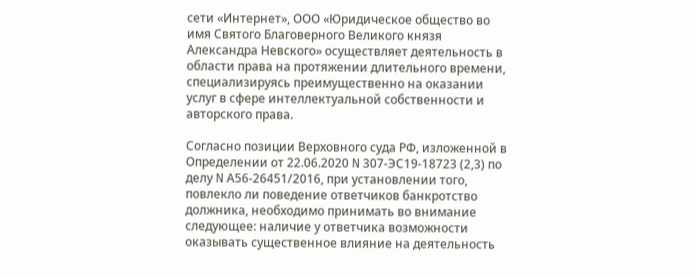сети «Интернет», ООО «Юридическое общество во имя Святого Благоверного Великого князя Александра Невского» осуществляет деятельность в области права на протяжении длительного времени, специализируясь преимущественно на оказании услуг в сфере интеллектуальной собственности и авторского права.

Согласно позиции Верховного суда РФ, изложенной в Определении от 22.06.2020 N 307-ЭС19-18723 (2,3) по делу N А56-26451/2016, при установлении того, повлекло ли поведение ответчиков банкротство должника, необходимо принимать во внимание следующее: наличие у ответчика возможности оказывать существенное влияние на деятельность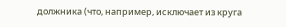должника (что, например, исключает из круга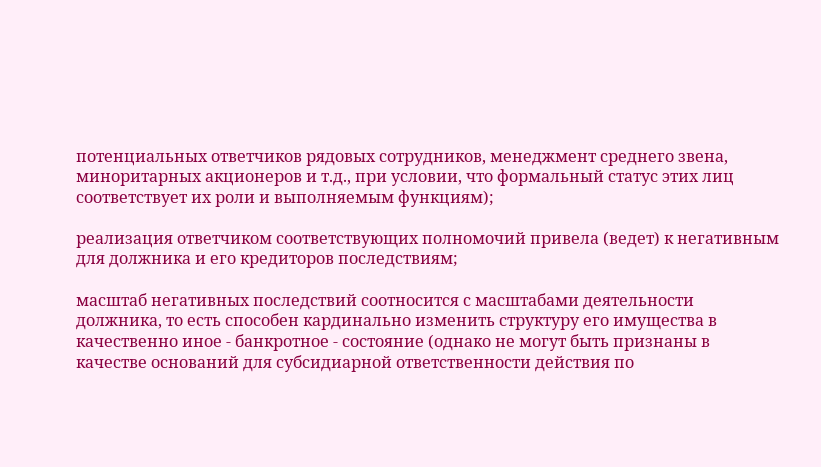потенциальных ответчиков рядовых сотрудников, менеджмент среднего звена, миноритарных акционеров и т.д., при условии, что формальный статус этих лиц соответствует их роли и выполняемым функциям);

реализация ответчиком соответствующих полномочий привела (ведет) к негативным для должника и его кредиторов последствиям;

масштаб негативных последствий соотносится с масштабами деятельности должника, то есть способен кардинально изменить структуру его имущества в качественно иное - банкротное - состояние (однако не могут быть признаны в качестве оснований для субсидиарной ответственности действия по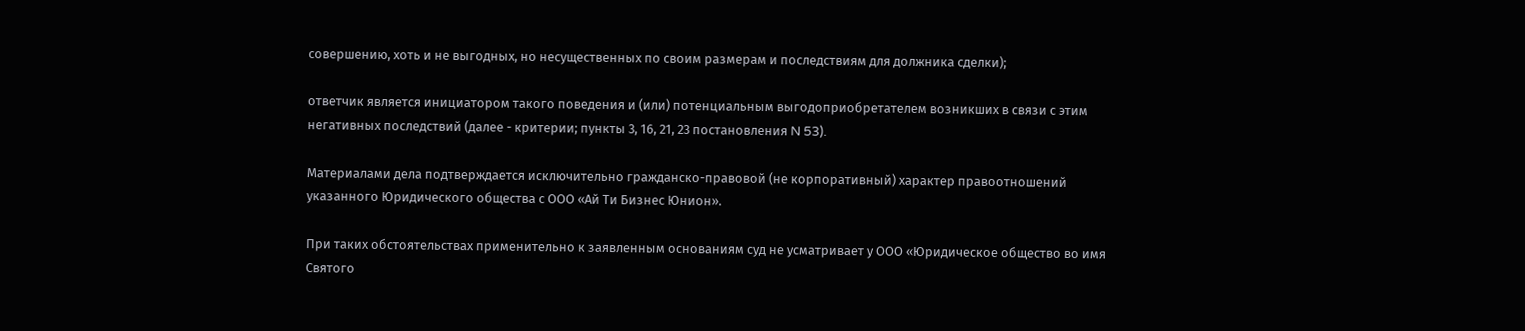совершению, хоть и не выгодных, но несущественных по своим размерам и последствиям для должника сделки);

ответчик является инициатором такого поведения и (или) потенциальным выгодоприобретателем возникших в связи с этим негативных последствий (далее - критерии; пункты 3, 16, 21, 23 постановления N 53).

Материалами дела подтверждается исключительно гражданско-правовой (не корпоративный) характер правоотношений указанного Юридического общества с ООО «Ай Ти Бизнес Юнион».

При таких обстоятельствах применительно к заявленным основаниям суд не усматривает у ООО «Юридическое общество во имя Святого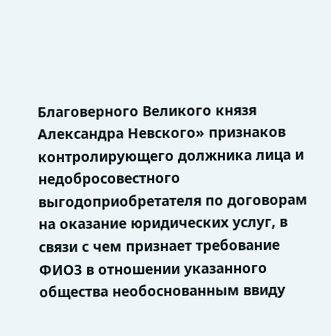Благоверного Великого князя Александра Невского» признаков контролирующего должника лица и недобросовестного выгодоприобретателя по договорам на оказание юридических услуг, в связи с чем признает требование ФИО3 в отношении указанного общества необоснованным ввиду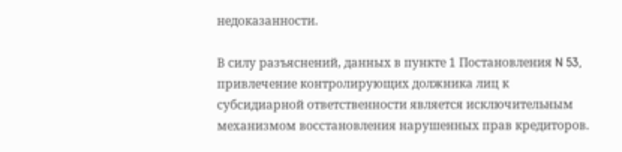недоказанности.

В силу разъяснений, данных в пункте 1 Постановления N 53, привлечение контролирующих должника лиц к субсидиарной ответственности является исключительным механизмом восстановления нарушенных прав кредиторов.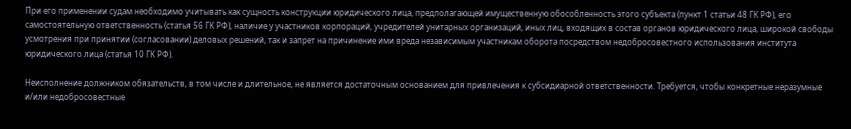При его применении судам необходимо учитывать как сущность конструкции юридического лица, предполагающей имущественную обособленность этого субъекта (пункт 1 статьи 48 ГК РФ), его самостоятельную ответственность (статья 56 ГК РФ), наличие у участников корпораций, учредителей унитарных организаций, иных лиц, входящих в состав органов юридического лица, широкой свободы усмотрения при принятии (согласовании) деловых решений, так и запрет на причинение ими вреда независимым участникам оборота посредством недобросовестного использования института юридического лица (статья 10 ГК РФ).

Неисполнение должником обязательств, в том числе и длительное, не является достаточным основанием для привлечения к субсидиарной ответственности. Требуется, чтобы конкретные неразумные и/или недобросовестные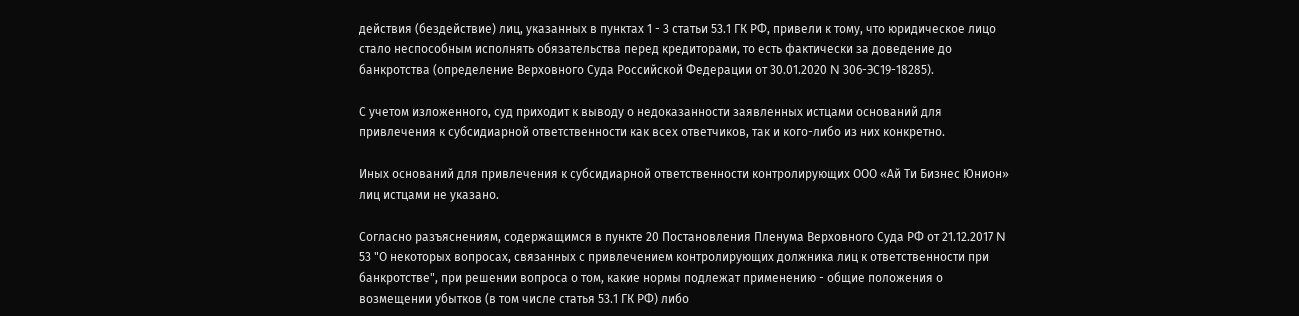действия (бездействие) лиц, указанных в пунктах 1 - 3 статьи 53.1 ГК РФ, привели к тому, что юридическое лицо стало неспособным исполнять обязательства перед кредиторами, то есть фактически за доведение до банкротства (определение Верховного Суда Российской Федерации от 30.01.2020 N 306-ЭС19-18285).

С учетом изложенного, суд приходит к выводу о недоказанности заявленных истцами оснований для привлечения к субсидиарной ответственности как всех ответчиков, так и кого-либо из них конкретно.

Иных оснований для привлечения к субсидиарной ответственности контролирующих ООО «Ай Ти Бизнес Юнион» лиц истцами не указано.

Согласно разъяснениям, содержащимся в пункте 20 Постановления Пленума Верховного Суда РФ от 21.12.2017 N 53 "О некоторых вопросах, связанных с привлечением контролирующих должника лиц к ответственности при банкротстве", при решении вопроса о том, какие нормы подлежат применению - общие положения о возмещении убытков (в том числе статья 53.1 ГК РФ) либо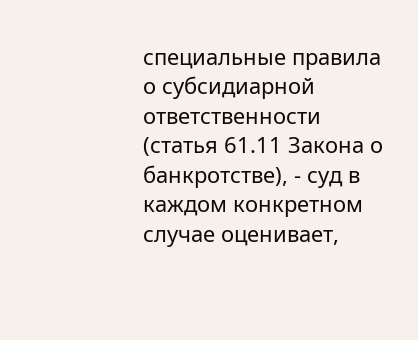специальные правила о субсидиарной ответственности (статья 61.11 Закона о банкротстве), - суд в каждом конкретном случае оценивает,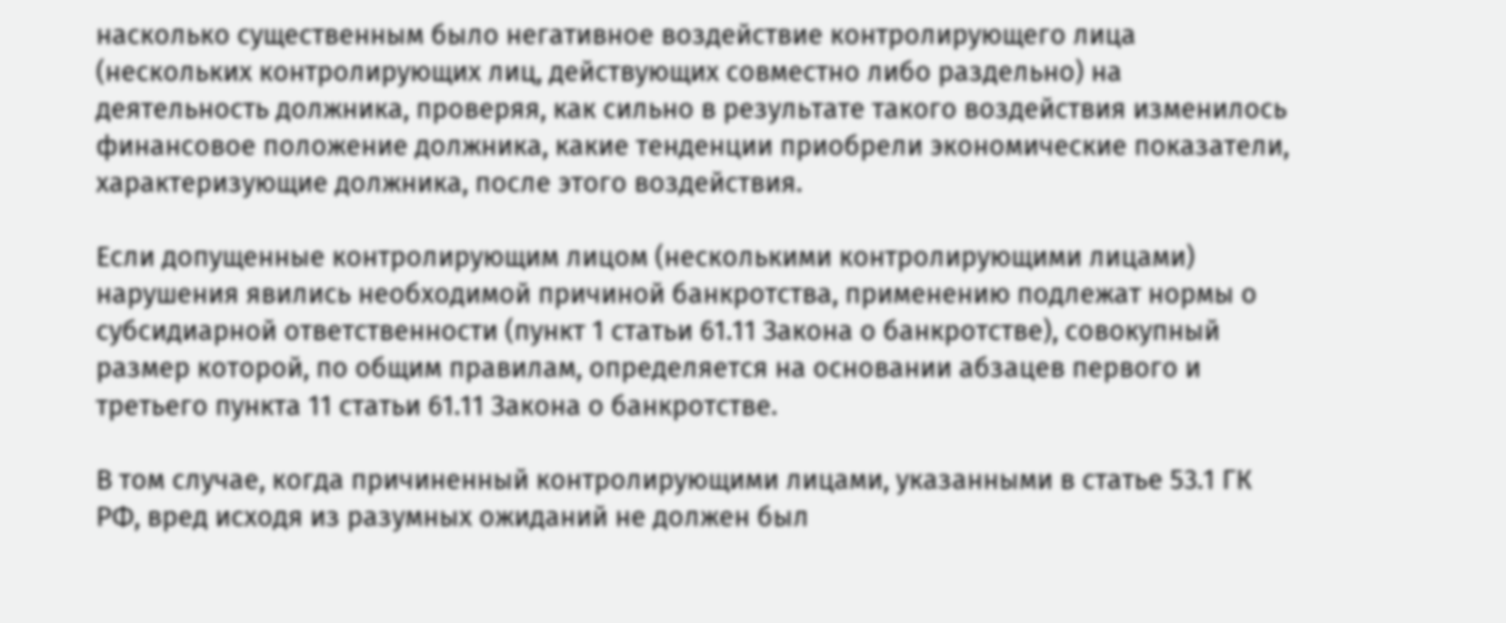насколько существенным было негативное воздействие контролирующего лица (нескольких контролирующих лиц, действующих совместно либо раздельно) на деятельность должника, проверяя, как сильно в результате такого воздействия изменилось финансовое положение должника, какие тенденции приобрели экономические показатели, характеризующие должника, после этого воздействия.

Если допущенные контролирующим лицом (несколькими контролирующими лицами) нарушения явились необходимой причиной банкротства, применению подлежат нормы о субсидиарной ответственности (пункт 1 статьи 61.11 Закона о банкротстве), совокупный размер которой, по общим правилам, определяется на основании абзацев первого и третьего пункта 11 статьи 61.11 Закона о банкротстве.

В том случае, когда причиненный контролирующими лицами, указанными в статье 53.1 ГК РФ, вред исходя из разумных ожиданий не должен был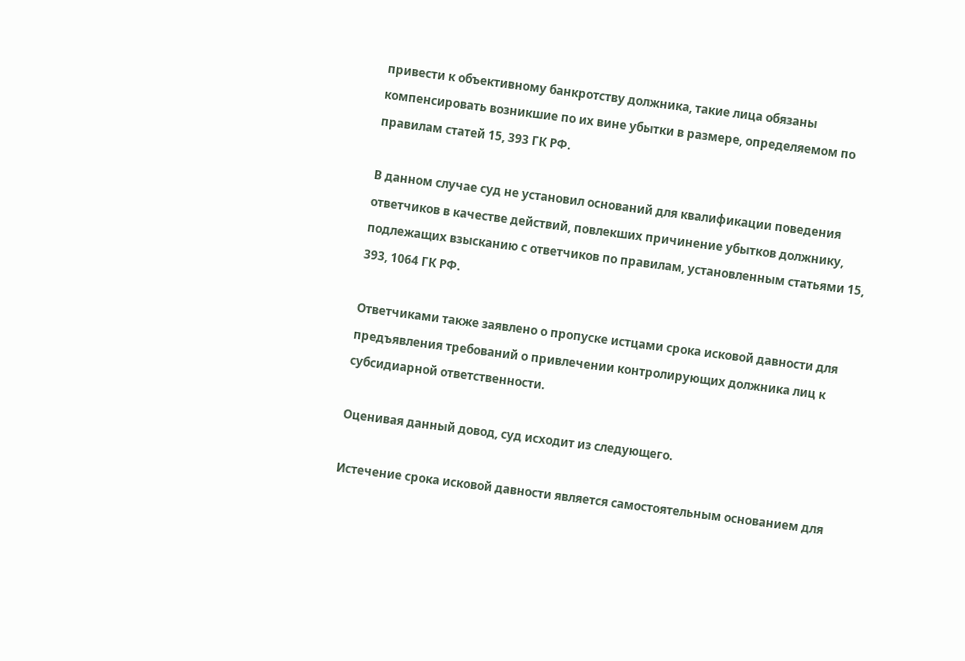привести к объективному банкротству должника, такие лица обязаны компенсировать возникшие по их вине убытки в размере, определяемом по правилам статей 15, 393 ГК РФ.

В данном случае суд не установил оснований для квалификации поведения ответчиков в качестве действий, повлекших причинение убытков должнику, подлежащих взысканию с ответчиков по правилам, установленным статьями 15, 393, 1064 ГК РФ.

Ответчиками также заявлено о пропуске истцами срока исковой давности для предъявления требований о привлечении контролирующих должника лиц к субсидиарной ответственности.

Оценивая данный довод, суд исходит из следующего.

Истечение срока исковой давности является самостоятельным основанием для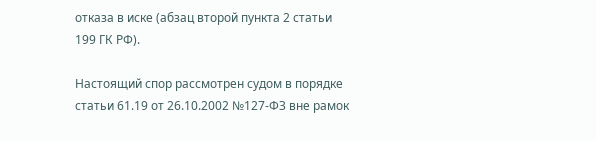отказа в иске (абзац второй пункта 2 статьи 199 ГК РФ).

Настоящий спор рассмотрен судом в порядке статьи 61.19 от 26.10.2002 №127-ФЗ вне рамок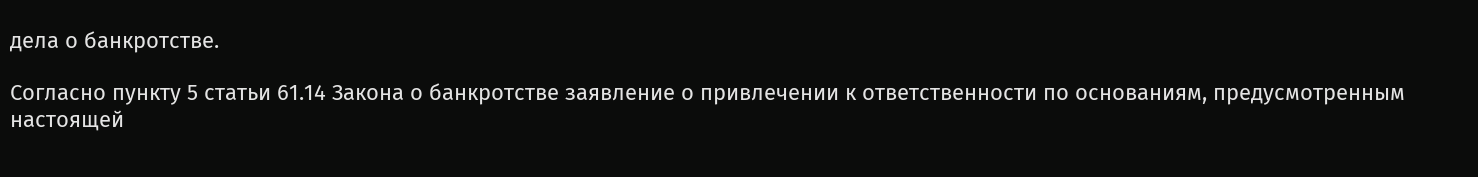дела о банкротстве.

Согласно пункту 5 статьи 61.14 Закона о банкротстве заявление о привлечении к ответственности по основаниям, предусмотренным настоящей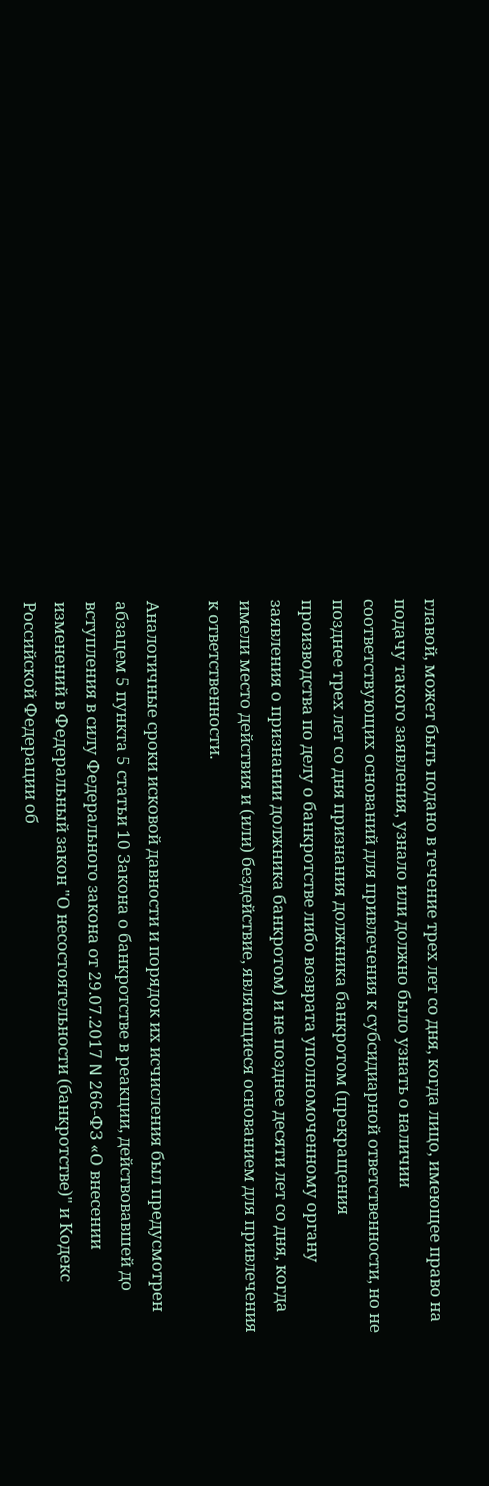главой, может быть подано в течение трех лет со дня, когда лицо, имеющее право на подачу такого заявления, узнало или должно было узнать о наличии соответствующих оснований для привлечения к субсидиарной ответственности, но не позднее трех лет со дня признания должника банкротом (прекращения производства по делу о банкротстве либо возврата уполномоченному органу заявления о признании должника банкротом) и не позднее десяти лет со дня, когда имели место действия и (или) бездействие, являющиеся основанием для привлечения к ответственности.

Аналогичные сроки исковой давности и порядок их исчисления был предусмотрен абзацем 5 пункта 5 статьи 10 Закона о банкротстве в реакции, действовавшей до вступления в силу Федерального закона от 29.07.2017 N 266-ФЗ «О внесении изменений в Федеральный закон "О несостоятельности (банкротстве)" и Кодекс Российской Федерации об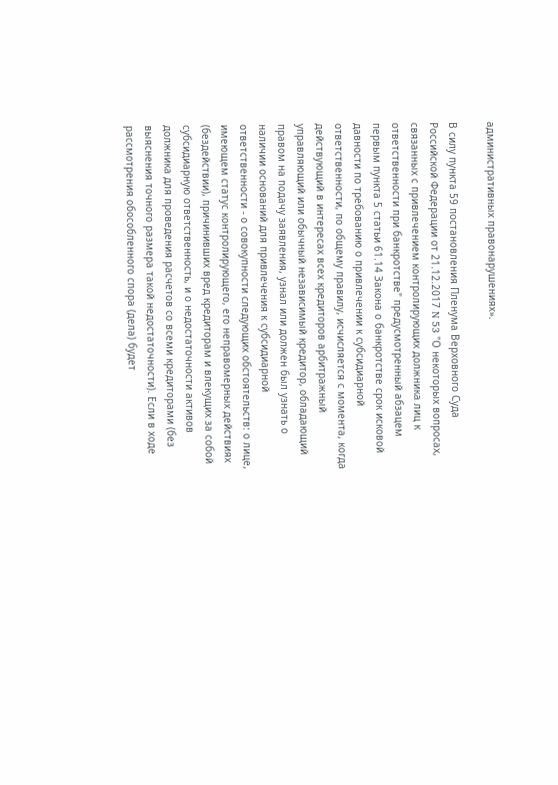административных правонарушениях».

В силу пункта 59 постановления Пленума Верховного Суда Российской Федерации от 21.12.2017 N 53 "О некоторых вопросах, связанных с привлечением контролирующих должника лиц к ответственности при банкротстве" предусмотренный абзацем первым пункта 5 статьи 61.14 Закона о банкротстве срок исковой давности по требованию о привлечении к субсидиарной ответственности, по общему правилу, исчисляется с момента, когда действующий в интересах всех кредиторов арбитражный управляющий или обычный независимый кредитор, обладающий правом на подачу заявления, узнал или должен был узнать о наличии оснований для привлечения к субсидиарной ответственности - о совокупности следующих обстоятельств: о лице, имеющем статус контролирующего, его неправомерных действиях (бездействии), причинивших вред кредиторам и влекущих за собой субсидиарную ответственность, и о недостаточности активов должника для проведения расчетов со всеми кредиторами (без выяснения точного размера такой недостаточности). Если в ходе рассмотрения обособленного спора (дела) будет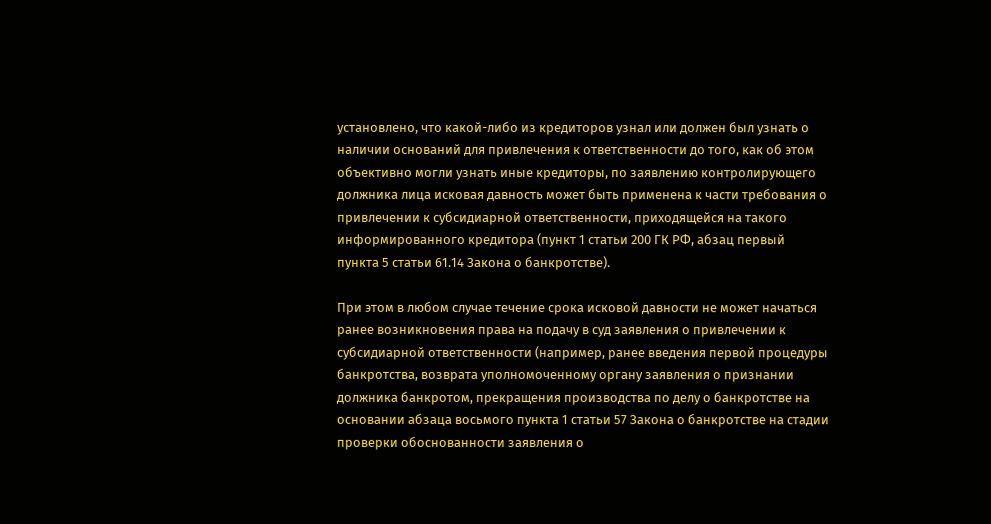установлено, что какой-либо из кредиторов узнал или должен был узнать о наличии оснований для привлечения к ответственности до того, как об этом объективно могли узнать иные кредиторы, по заявлению контролирующего должника лица исковая давность может быть применена к части требования о привлечении к субсидиарной ответственности, приходящейся на такого информированного кредитора (пункт 1 статьи 200 ГК РФ, абзац первый пункта 5 статьи 61.14 Закона о банкротстве).

При этом в любом случае течение срока исковой давности не может начаться ранее возникновения права на подачу в суд заявления о привлечении к субсидиарной ответственности (например, ранее введения первой процедуры банкротства, возврата уполномоченному органу заявления о признании должника банкротом, прекращения производства по делу о банкротстве на основании абзаца восьмого пункта 1 статьи 57 Закона о банкротстве на стадии проверки обоснованности заявления о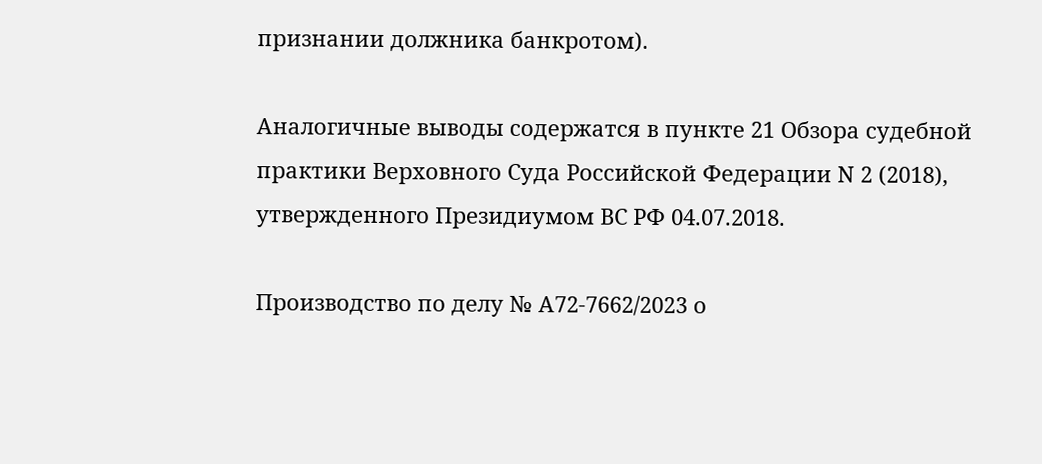признании должника банкротом).

Аналогичные выводы содержатся в пункте 21 Обзора судебной практики Верховного Суда Российской Федерации N 2 (2018), утвержденного Президиумом ВС РФ 04.07.2018.

Производство по делу № А72-7662/2023 о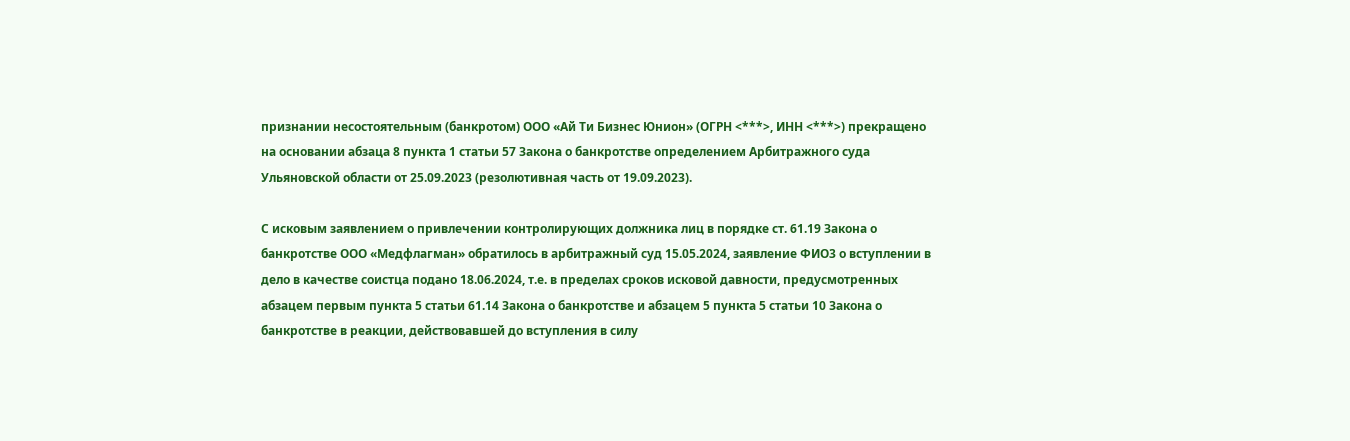признании несостоятельным (банкротом) ООО «Ай Ти Бизнес Юнион» (ОГРН <***>, ИНН <***>) прекращено на основании абзаца 8 пункта 1 статьи 57 Закона о банкротстве определением Арбитражного суда Ульяновской области от 25.09.2023 (резолютивная часть от 19.09.2023).

С исковым заявлением о привлечении контролирующих должника лиц в порядке ст. 61.19 Закона о банкротстве ООО «Медфлагман» обратилось в арбитражный суд 15.05.2024, заявление ФИО3 о вступлении в дело в качестве соистца подано 18.06.2024, т.е. в пределах сроков исковой давности, предусмотренных абзацем первым пункта 5 статьи 61.14 Закона о банкротстве и абзацем 5 пункта 5 статьи 10 Закона о банкротстве в реакции, действовавшей до вступления в силу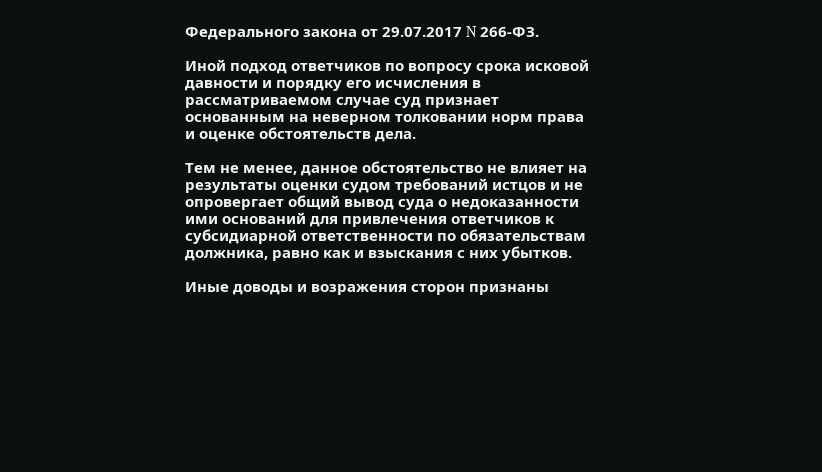Федерального закона от 29.07.2017 N 266-ФЗ.

Иной подход ответчиков по вопросу срока исковой давности и порядку его исчисления в рассматриваемом случае суд признает основанным на неверном толковании норм права и оценке обстоятельств дела.

Тем не менее, данное обстоятельство не влияет на результаты оценки судом требований истцов и не опровергает общий вывод суда о недоказанности ими оснований для привлечения ответчиков к субсидиарной ответственности по обязательствам должника, равно как и взыскания с них убытков.

Иные доводы и возражения сторон признаны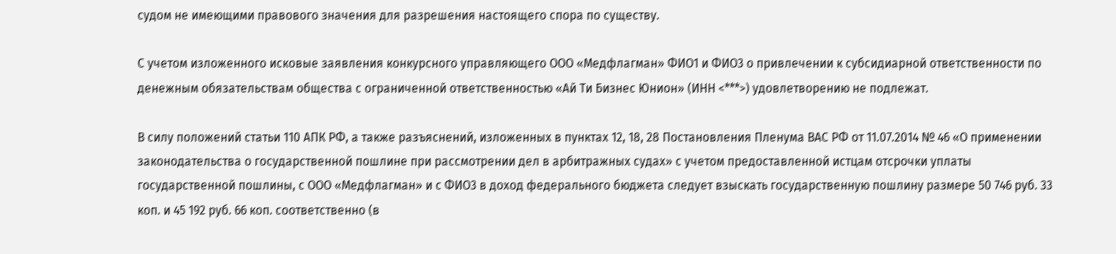судом не имеющими правового значения для разрешения настоящего спора по существу.

С учетом изложенного исковые заявления конкурсного управляющего ООО «Медфлагман» ФИО1 и ФИО3 о привлечении к субсидиарной ответственности по денежным обязательствам общества с ограниченной ответственностью «Ай Ти Бизнес Юнион» (ИНН <***>) удовлетворению не подлежат.

В силу положений статьи 110 АПК РФ, а также разъяснений, изложенных в пунктах 12, 18, 28 Постановления Пленума ВАС РФ от 11.07.2014 № 46 «О применении законодательства о государственной пошлине при рассмотрении дел в арбитражных судах» с учетом предоставленной истцам отсрочки уплаты государственной пошлины, с ООО «Медфлагман» и с ФИО3 в доход федерального бюджета следует взыскать государственную пошлину размере 50 746 руб. 33 коп. и 45 192 руб. 66 коп. соответственно (в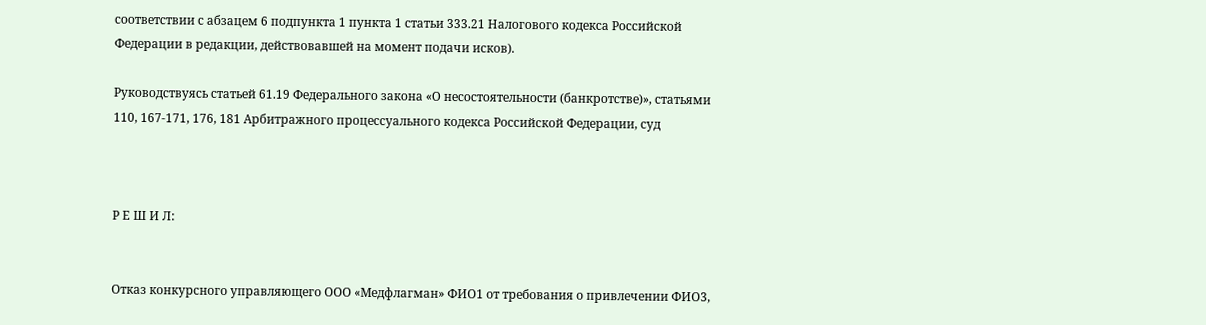соответствии с абзацем 6 подпункта 1 пункта 1 статьи 333.21 Налогового кодекса Российской Федерации в редакции, действовавшей на момент подачи исков).

Руководствуясь статьей 61.19 Федерального закона «О несостоятельности (банкротстве)», статьями 110, 167-171, 176, 181 Арбитражного процессуального кодекса Российской Федерации, суд



Р Е Ш И Л:


Отказ конкурсного управляющего ООО «Медфлагман» ФИО1 от требования о привлечении ФИО3,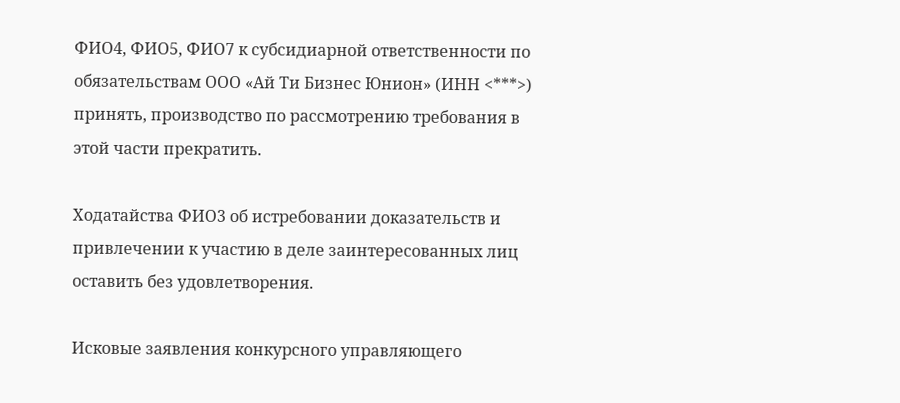ФИО4, ФИО5, ФИО7 к субсидиарной ответственности по обязательствам ООО «Ай Ти Бизнес Юнион» (ИНН <***>) принять, производство по рассмотрению требования в этой части прекратить.

Ходатайства ФИО3 об истребовании доказательств и привлечении к участию в деле заинтересованных лиц оставить без удовлетворения.

Исковые заявления конкурсного управляющего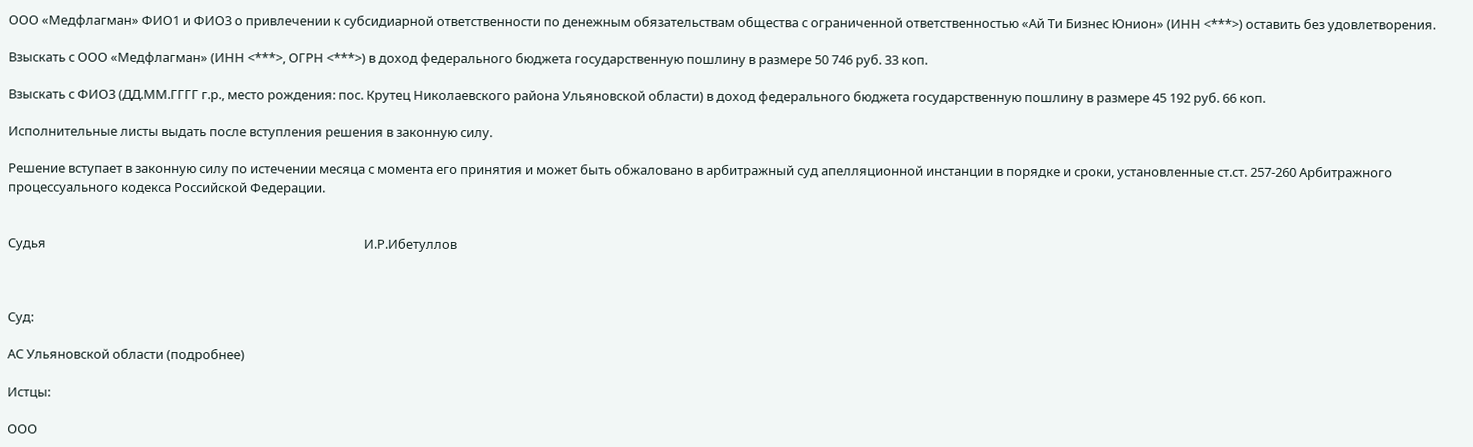ООО «Медфлагман» ФИО1 и ФИО3 о привлечении к субсидиарной ответственности по денежным обязательствам общества с ограниченной ответственностью «Ай Ти Бизнес Юнион» (ИНН <***>) оставить без удовлетворения.

Взыскать с ООО «Медфлагман» (ИНН <***>, ОГРН <***>) в доход федерального бюджета государственную пошлину в размере 50 746 руб. 33 коп.

Взыскать с ФИО3 (ДД.ММ.ГГГГ г.р., место рождения: пос. Крутец Николаевского района Ульяновской области) в доход федерального бюджета государственную пошлину в размере 45 192 руб. 66 коп.

Исполнительные листы выдать после вступления решения в законную силу.

Решение вступает в законную силу по истечении месяца с момента его принятия и может быть обжаловано в арбитражный суд апелляционной инстанции в порядке и сроки, установленные ст.ст. 257-260 Арбитражного процессуального кодекса Российской Федерации.


Судья                                                                                                          И.Р.Ибетуллов



Суд:

АС Ульяновской области (подробнее)

Истцы:

ООО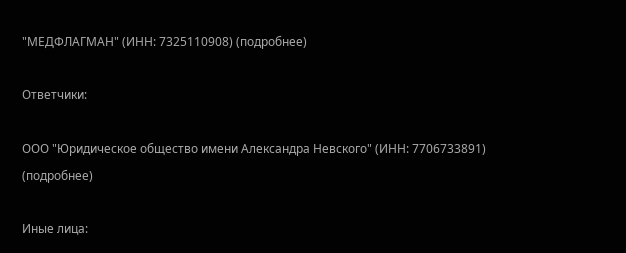"МЕДФЛАГМАН" (ИНН: 7325110908) (подробнее)

Ответчики:

ООО "Юридическое общество имени Александра Невского" (ИНН: 7706733891) (подробнее)

Иные лица: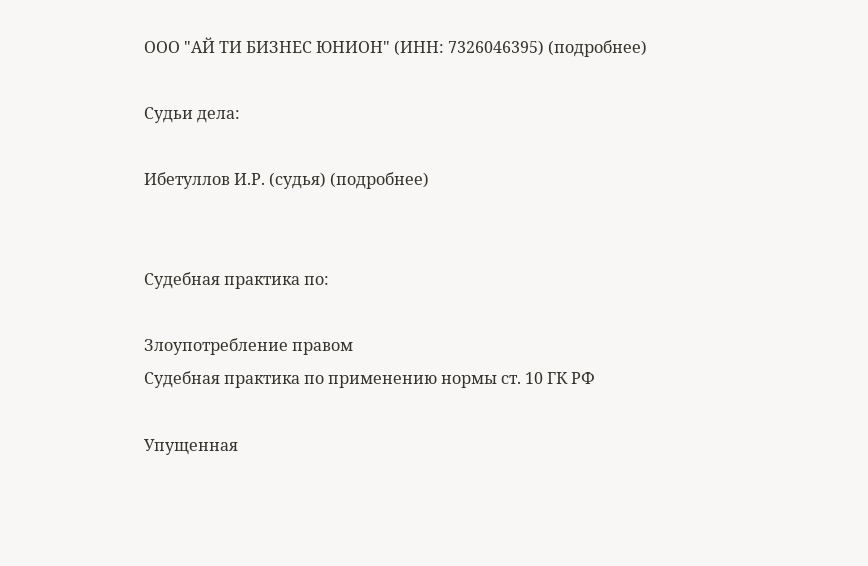ООО "АЙ ТИ БИЗНЕС ЮНИОН" (ИНН: 7326046395) (подробнее)

Судьи дела:

Ибетуллов И.Р. (судья) (подробнее)


Судебная практика по:

Злоупотребление правом
Судебная практика по применению нормы ст. 10 ГК РФ

Упущенная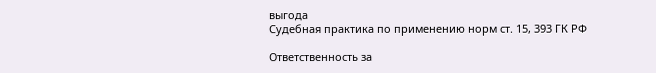выгода
Судебная практика по применению норм ст. 15, 393 ГК РФ

Ответственность за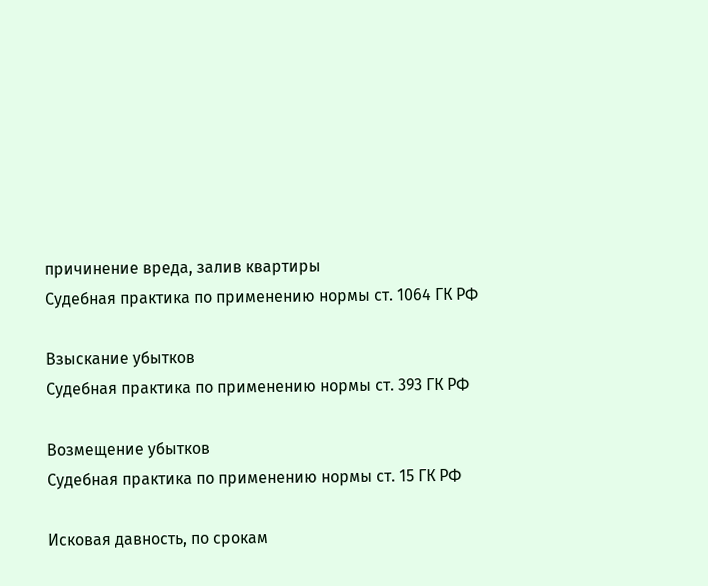причинение вреда, залив квартиры
Судебная практика по применению нормы ст. 1064 ГК РФ

Взыскание убытков
Судебная практика по применению нормы ст. 393 ГК РФ

Возмещение убытков
Судебная практика по применению нормы ст. 15 ГК РФ

Исковая давность, по срокам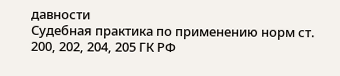давности
Судебная практика по применению норм ст. 200, 202, 204, 205 ГК РФ